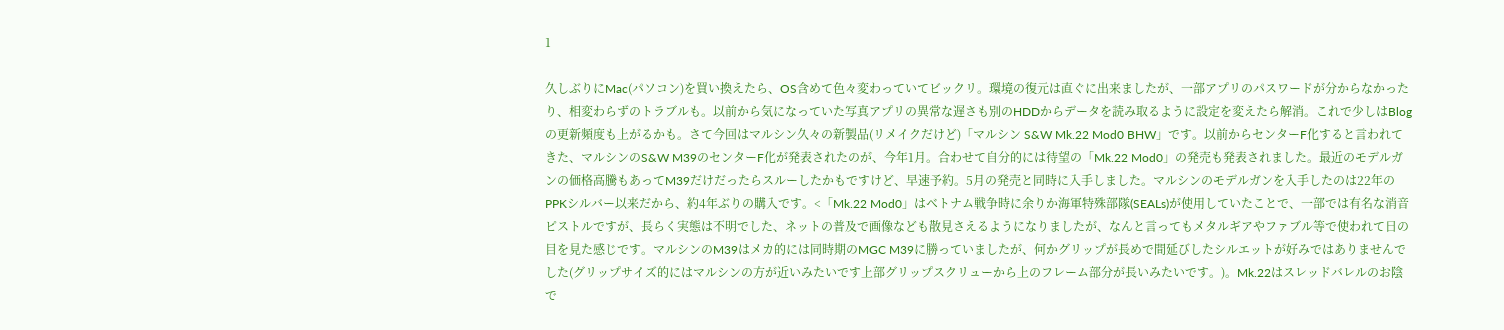1

久しぶりにMac(パソコン)を買い換えたら、OS含めて色々変わっていてビックリ。環境の復元は直ぐに出来ましたが、一部アプリのパスワードが分からなかったり、相変わらずのトラブルも。以前から気になっていた写真アプリの異常な遅さも別のHDDからデータを読み取るように設定を変えたら解消。これで少しはBlogの更新頻度も上がるかも。さて今回はマルシン久々の新製品(リメイクだけど)「マルシン S&W Mk.22 Mod0 BHW」です。以前からセンターF化すると言われてきた、マルシンのS&W M39のセンターF化が発表されたのが、今年1月。合わせて自分的には待望の「Mk.22 Mod0」の発売も発表されました。最近のモデルガンの価格高騰もあってM39だけだったらスルーしたかもですけど、早速予約。5月の発売と同時に入手しました。マルシンのモデルガンを入手したのは22年のPPKシルバー以来だから、約4年ぶりの購入です。<「Mk.22 Mod0」はベトナム戦争時に余りか海軍特殊部隊(SEALs)が使用していたことで、一部では有名な消音ピストルですが、長らく実態は不明でした、ネットの普及で画像なども散見さえるようになりましたが、なんと言ってもメタルギアやファブル等で使われて日の目を見た感じです。マルシンのM39はメカ的には同時期のMGC M39に勝っていましたが、何かグリップが長めで間延びしたシルエットが好みではありませんでした(グリップサイズ的にはマルシンの方が近いみたいです上部グリップスクリューから上のフレーム部分が長いみたいです。)。Mk.22はスレッドバレルのお陰で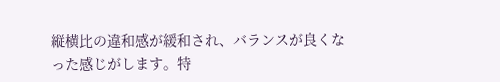縦横比の違和感が緩和され、バランスが良くなった感じがします。特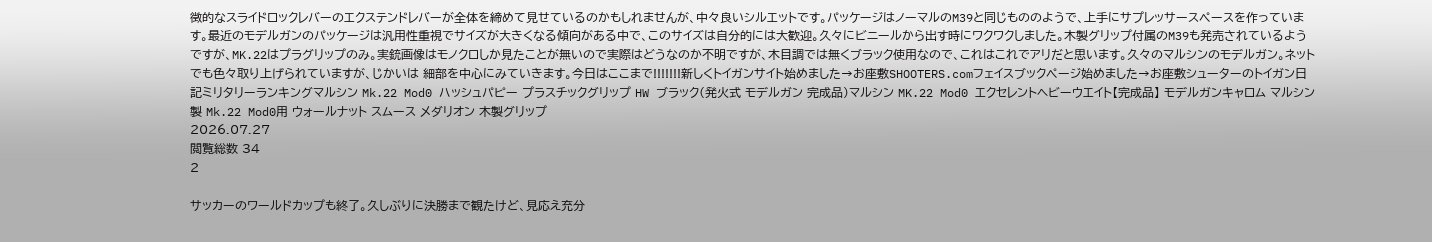徴的なスライドロックレバーのエクステンドレバーが全体を締めて見せているのかもしれませんが、中々良いシルエットです。パッケージはノーマルのM39と同じもののようで、上手にサプレッサースペースを作っています。最近のモデルガンのパッケージは汎用性重視でサイズが大きくなる傾向がある中で、このサイズは自分的には大歓迎。久々にビニールから出す時にワクワクしました。木製グリップ付属のM39も発売されているようですが、MK.22はプラグリップのみ。実銃画像はモノクロしか見たことが無いので実際はどうなのか不明ですが、木目調では無くブラック使用なので、これはこれでアリだと思います。久々のマルシンのモデルガン。ネットでも色々取り上げられていますが、じかいは 細部を中心にみていきます。今日はここまで!!!!!!!新しくトイガンサイト始めました→お座敷SHOOTERS.comフェイスブックページ始めました→お座敷シューターのトイガン日記ミリタリーランキングマルシン Mk.22 Mod0 ハッシュパピー プラスチックグリップ HW ブラック(発火式 モデルガン 完成品)マルシン MK.22 Mod0 エクセレントヘビーウエイト【完成品】 モデルガンキャロム マルシン製 Mk.22 Mod0用 ウォールナット スムース メダリオン 木製グリップ
2026.07.27
閲覧総数 34
2

サッカーのワールドカップも終了。久しぶりに決勝まで観たけど、見応え充分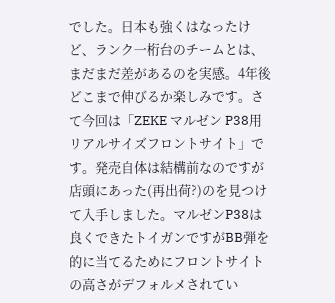でした。日本も強くはなったけど、ランク一桁台のチームとは、まだまだ差があるのを実感。4年後どこまで伸びるか楽しみです。さて今回は「ZEKE マルゼン P38用リアルサイズフロントサイト」です。発売自体は結構前なのですが店頭にあった(再出荷?)のを見つけて入手しました。マルゼンP38は良くできたトイガンですがBB弾を的に当てるためにフロントサイトの高さがデフォルメされてい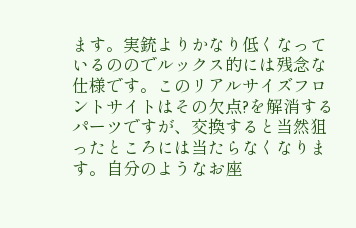ます。実銃よりかなり低くなっているののでルックス的には残念な仕様です。このリアルサイズフロントサイトはその欠点?を解消するパーツですが、交換すると当然狙ったところには当たらなくなります。自分のようなお座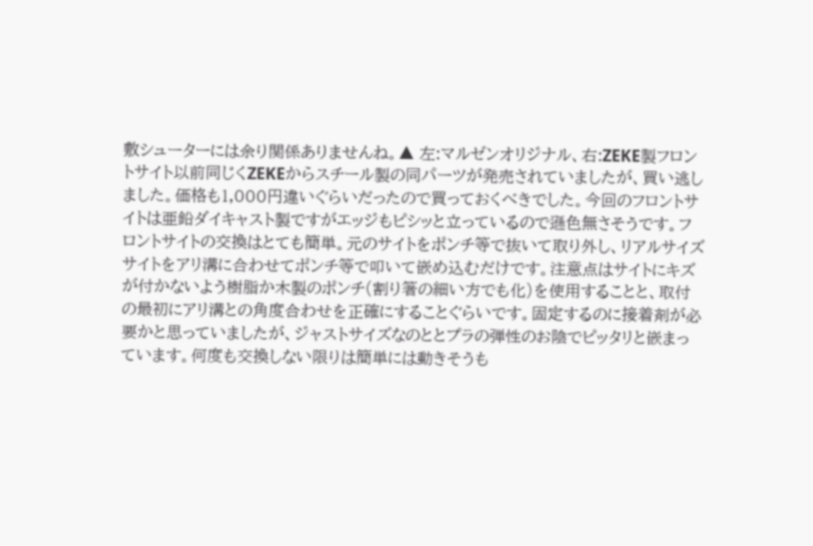敷シューターには余り関係ありませんね。▲ 左:マルゼンオリジナル、右:ZEKE製フロントサイト以前同じくZEKEからスチール製の同パーツが発売されていましたが、買い逃しました。価格も1,000円違いぐらいだったので買っておくべきでした。今回のフロントサイトは亜鉛ダイキャスト製ですがエッジもピシッと立っているので遜色無さそうです。フロントサイトの交換はとても簡単。元のサイトをポンチ等で抜いて取り外し、リアルサイズサイトをアリ溝に合わせてポンチ等で叩いて嵌め込むだけです。注意点はサイトにキズが付かないよう樹脂か木製のポンチ(割り箸の細い方でも化)を使用することと、取付の最初にアリ溝との角度合わせを正確にすることぐらいです。固定するのに接着剤が必要かと思っていましたが、ジャストサイズなのととプラの弾性のお陰でピッタリと嵌まっています。何度も交換しない限りは簡単には動きそうも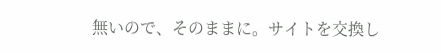無いので、そのままに。サイトを交換し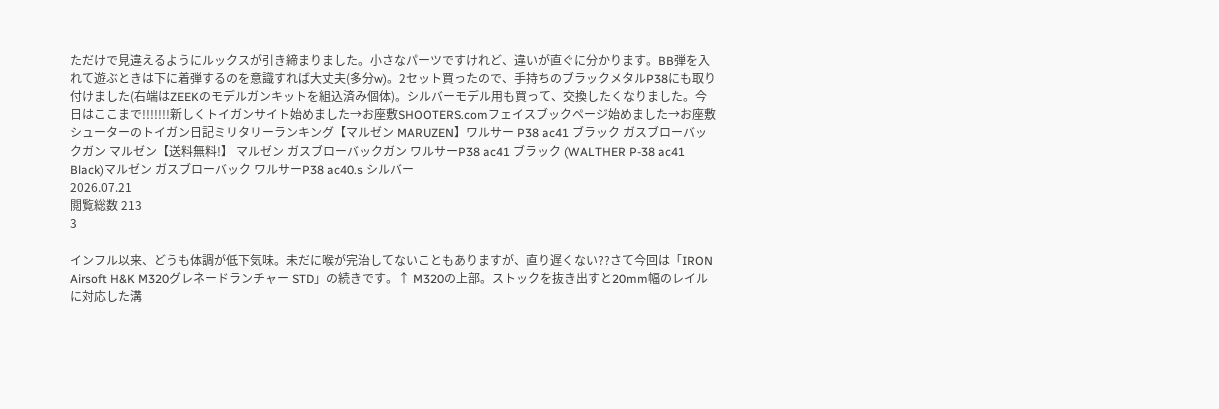ただけで見違えるようにルックスが引き締まりました。小さなパーツですけれど、違いが直ぐに分かります。BB弾を入れて遊ぶときは下に着弾するのを意識すれば大丈夫(多分w)。2セット買ったので、手持ちのブラックメタルP38にも取り付けました(右端はZEEKのモデルガンキットを組込済み個体)。シルバーモデル用も買って、交換したくなりました。今日はここまで!!!!!!!新しくトイガンサイト始めました→お座敷SHOOTERS.comフェイスブックページ始めました→お座敷シューターのトイガン日記ミリタリーランキング【マルゼン MARUZEN】ワルサー P38 ac41 ブラック ガスブローバックガン マルゼン【送料無料!】 マルゼン ガスブローバックガン ワルサーP38 ac41 ブラック (WALTHER P-38 ac41 Black)マルゼン ガスブローバック ワルサーP38 ac40.s シルバー
2026.07.21
閲覧総数 213
3

インフル以来、どうも体調が低下気味。未だに喉が完治してないこともありますが、直り遅くない??さて今回は「IRON Airsoft H&K M320グレネードランチャー STD」の続きです。↑ M320の上部。ストックを抜き出すと20mm幅のレイルに対応した溝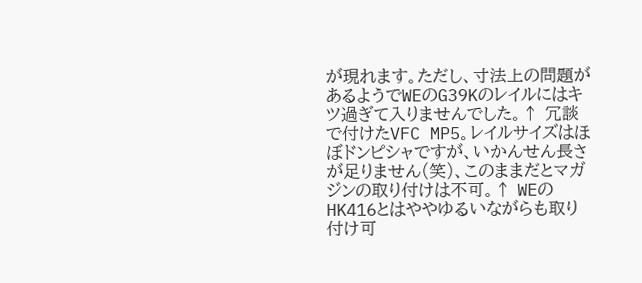が現れます。ただし、寸法上の問題があるようでWEのG39Kのレイルにはキツ過ぎて入りませんでした。↑ 冗談で付けたVFC MP5。レイルサイズはほぼドンピシャですが、いかんせん長さが足りません(笑)、このままだとマガジンの取り付けは不可。↑ WEのHK416とはややゆるいながらも取り付け可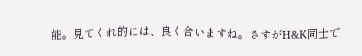能。見てくれ的には、良く合いますね。さすがH&K同士で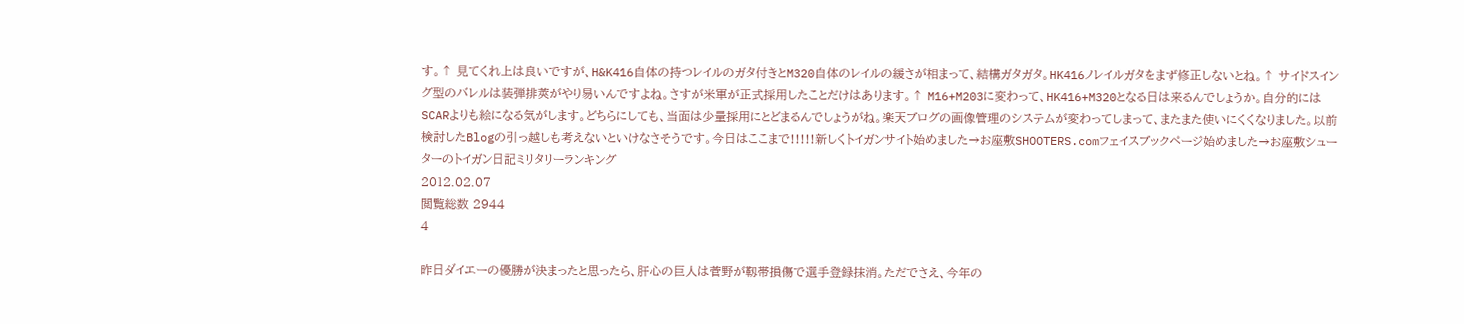す。↑ 見てくれ上は良いですが、H&K416自体の持つレイルのガタ付きとM320自体のレイルの緩さが相まって、結構ガタガタ。HK416ノレイルガタをまず修正しないとね。↑ サイドスイング型のバレルは装弾排莢がやり易いんですよね。さすが米軍が正式採用したことだけはあります。↑ M16+M203に変わって、HK416+M320となる日は来るんでしょうか。自分的にはSCARよりも絵になる気がします。どちらにしても、当面は少量採用にとどまるんでしょうがね。楽天ブログの画像管理のシステムが変わってしまって、またまた使いにくくなりました。以前検討したBlogの引っ越しも考えないといけなさそうです。今日はここまで!!!!!新しくトイガンサイト始めました→お座敷SHOOTERS.comフェイスブックページ始めました→お座敷シューターのトイガン日記ミリタリーランキング
2012.02.07
閲覧総数 2944
4

昨日ダイエーの優勝が決まったと思ったら、肝心の巨人は菅野が靱帯損傷で選手登録抹消。ただでさえ、今年の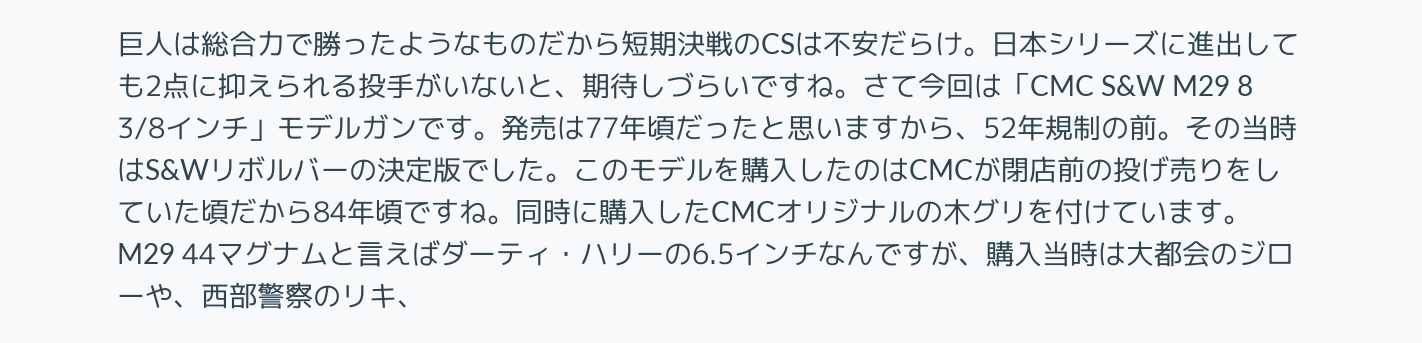巨人は総合力で勝ったようなものだから短期決戦のCSは不安だらけ。日本シリーズに進出しても2点に抑えられる投手がいないと、期待しづらいですね。さて今回は「CMC S&W M29 8 3/8インチ」モデルガンです。発売は77年頃だったと思いますから、52年規制の前。その当時はS&Wリボルバーの決定版でした。このモデルを購入したのはCMCが閉店前の投げ売りをしていた頃だから84年頃ですね。同時に購入したCMCオリジナルの木グリを付けています。M29 44マグナムと言えばダーティ・ハリーの6.5インチなんですが、購入当時は大都会のジローや、西部警察のリキ、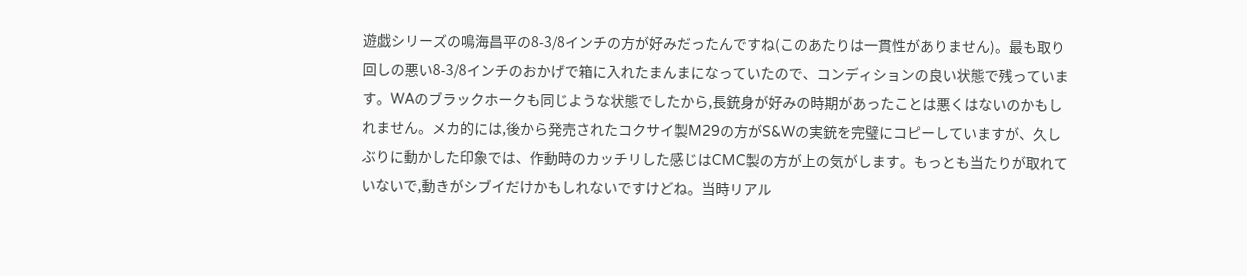遊戯シリーズの鳴海昌平の8-3/8インチの方が好みだったんですね(このあたりは一貫性がありません)。最も取り回しの悪い8-3/8インチのおかげで箱に入れたまんまになっていたので、コンディションの良い状態で残っています。WAのブラックホークも同じような状態でしたから,長銃身が好みの時期があったことは悪くはないのかもしれません。メカ的には,後から発売されたコクサイ製M29の方がS&Wの実銃を完璧にコピーしていますが、久しぶりに動かした印象では、作動時のカッチリした感じはCMC製の方が上の気がします。もっとも当たりが取れていないで,動きがシブイだけかもしれないですけどね。当時リアル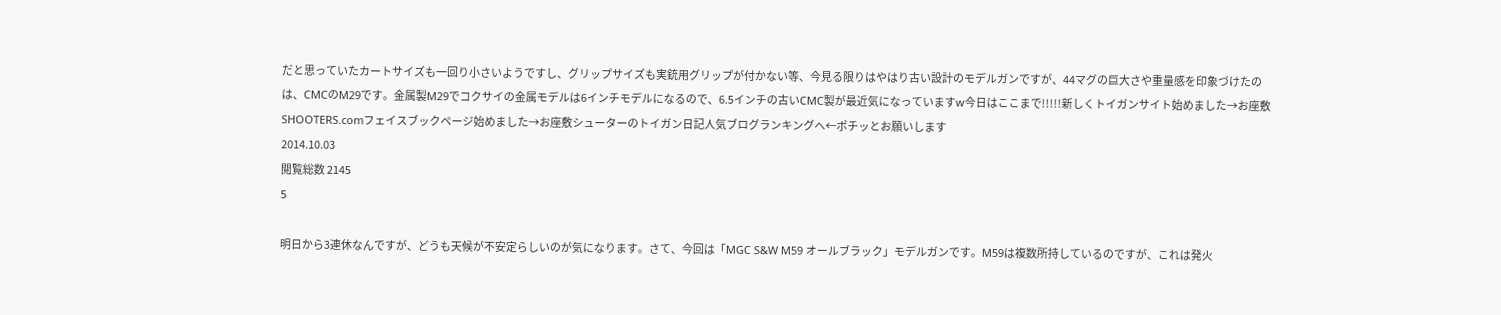だと思っていたカートサイズも一回り小さいようですし、グリップサイズも実銃用グリップが付かない等、今見る限りはやはり古い設計のモデルガンですが、44マグの巨大さや重量感を印象づけたのは、CMCのM29です。金属製M29でコクサイの金属モデルは6インチモデルになるので、6.5インチの古いCMC製が最近気になっていますw今日はここまで!!!!!新しくトイガンサイト始めました→お座敷SHOOTERS.comフェイスブックページ始めました→お座敷シューターのトイガン日記人気ブログランキングへ←ポチッとお願いします
2014.10.03
閲覧総数 2145
5

明日から3連休なんですが、どうも天候が不安定らしいのが気になります。さて、今回は「MGC S&W M59 オールブラック」モデルガンです。M59は複数所持しているのですが、これは発火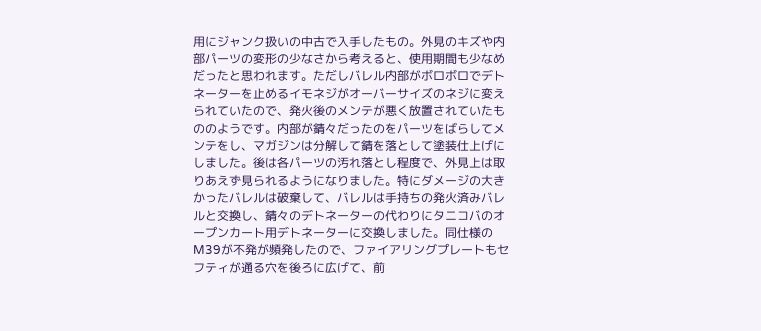用にジャンク扱いの中古で入手したもの。外見のキズや内部パーツの変形の少なさから考えると、使用期間も少なめだったと思われます。ただしバレル内部がボロボロでデトネーターを止めるイモネジがオーバーサイズのネジに変えられていたので、発火後のメンテが悪く放置されていたもののようです。内部が錆々だったのをパーツをばらしてメンテをし、マガジンは分解して錆を落として塗装仕上げにしました。後は各パーツの汚れ落とし程度で、外見上は取りあえず見られるようになりました。特にダメージの大きかったバレルは破棄して、バレルは手持ちの発火済みバレルと交換し、錆々のデトネーターの代わりにタニコバのオープンカート用デトネーターに交換しました。同仕様のM39が不発が頻発したので、ファイアリングプレートもセフティが通る穴を後ろに広げて、前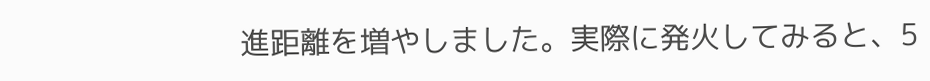進距離を増やしました。実際に発火してみると、5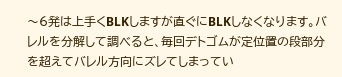〜6発は上手くBLKしますが直ぐにBLKしなくなります。バレルを分解して調べると、毎回デトゴムが定位置の段部分を超えてバレル方向にズレてしまってい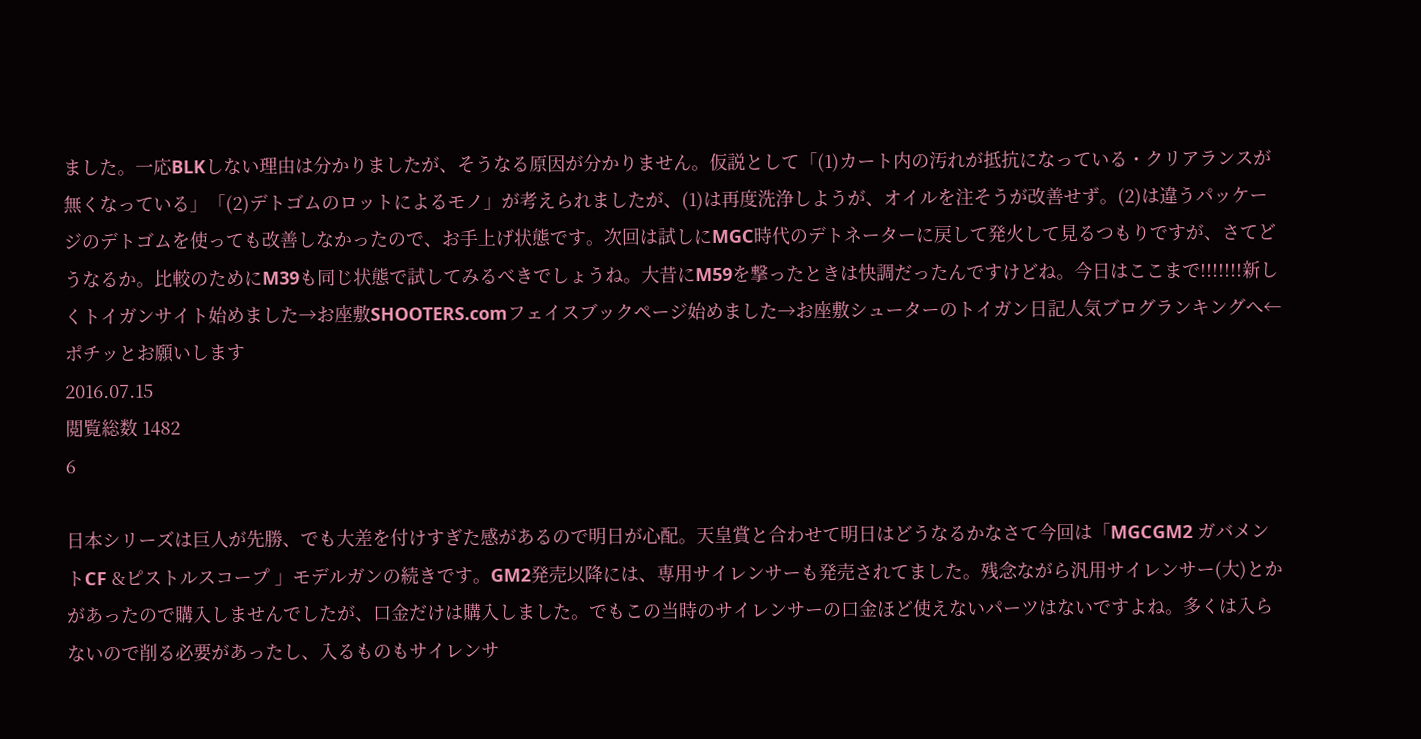ました。一応BLKしない理由は分かりましたが、そうなる原因が分かりません。仮説として「(1)カート内の汚れが抵抗になっている・クリアランスが無くなっている」「(2)デトゴムのロットによるモノ」が考えられましたが、(1)は再度洗浄しようが、オイルを注そうが改善せず。(2)は違うパッケージのデトゴムを使っても改善しなかったので、お手上げ状態です。次回は試しにMGC時代のデトネーターに戻して発火して見るつもりですが、さてどうなるか。比較のためにM39も同じ状態で試してみるべきでしょうね。大昔にM59を撃ったときは快調だったんですけどね。今日はここまで!!!!!!!新しくトイガンサイト始めました→お座敷SHOOTERS.comフェイスブックページ始めました→お座敷シューターのトイガン日記人気ブログランキングへ←ポチッとお願いします
2016.07.15
閲覧総数 1482
6

日本シリーズは巨人が先勝、でも大差を付けすぎた感があるので明日が心配。天皇賞と合わせて明日はどうなるかなさて今回は「MGCGM2 ガバメントCF &ピストルスコープ 」モデルガンの続きです。GM2発売以降には、専用サイレンサーも発売されてました。残念ながら汎用サイレンサー(大)とかがあったので購入しませんでしたが、口金だけは購入しました。でもこの当時のサイレンサーの口金ほど使えないパーツはないですよね。多くは入らないので削る必要があったし、入るものもサイレンサ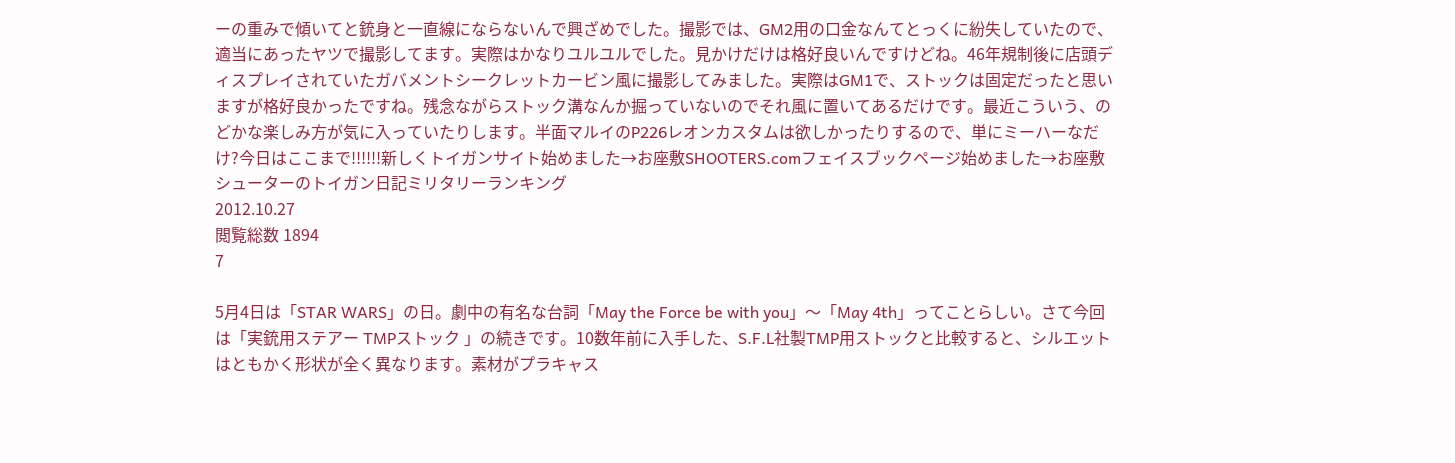ーの重みで傾いてと銃身と一直線にならないんで興ざめでした。撮影では、GM2用の口金なんてとっくに紛失していたので、適当にあったヤツで撮影してます。実際はかなりユルユルでした。見かけだけは格好良いんですけどね。46年規制後に店頭ディスプレイされていたガバメントシークレットカービン風に撮影してみました。実際はGM1で、ストックは固定だったと思いますが格好良かったですね。残念ながらストック溝なんか掘っていないのでそれ風に置いてあるだけです。最近こういう、のどかな楽しみ方が気に入っていたりします。半面マルイのP226レオンカスタムは欲しかったりするので、単にミーハーなだけ?今日はここまで!!!!!!新しくトイガンサイト始めました→お座敷SHOOTERS.comフェイスブックページ始めました→お座敷シューターのトイガン日記ミリタリーランキング
2012.10.27
閲覧総数 1894
7

5月4日は「STAR WARS」の日。劇中の有名な台詞「May the Force be with you」〜「May 4th」ってことらしい。さて今回は「実銃用ステアー TMPストック 」の続きです。10数年前に入手した、S.F.L社製TMP用ストックと比較すると、シルエットはともかく形状が全く異なります。素材がプラキャス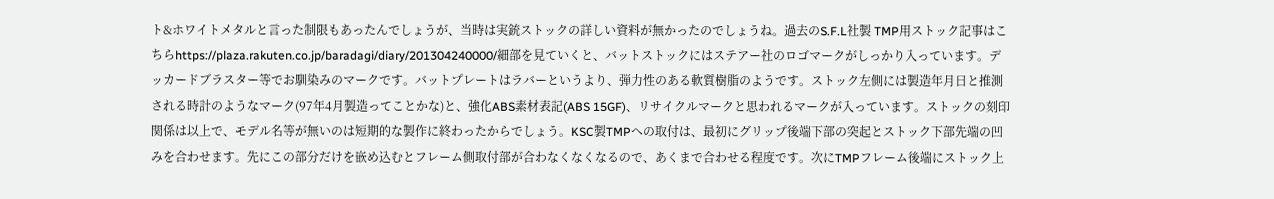ト&ホワイトメタルと言った制限もあったんでしょうが、当時は実銃ストックの詳しい資料が無かったのでしょうね。過去のS.F.L社製 TMP用ストック記事はこちらhttps://plaza.rakuten.co.jp/baradagi/diary/201304240000/細部を見ていくと、バットストックにはステアー社のロゴマークがしっかり入っています。デッカードブラスター等でお馴染みのマークです。バットプレートはラバーというより、弾力性のある軟質樹脂のようです。ストック左側には製造年月日と推測される時計のようなマーク(97年4月製造ってことかな)と、強化ABS素材表記(ABS 15GF)、リサイクルマークと思われるマークが入っています。ストックの刻印関係は以上で、モデル名等が無いのは短期的な製作に終わったからでしょう。KSC製TMPへの取付は、最初にグリップ後端下部の突起とストック下部先端の凹みを合わせます。先にこの部分だけを嵌め込むとフレーム側取付部が合わなくなくなるので、あくまで合わせる程度です。次にTMPフレーム後端にストック上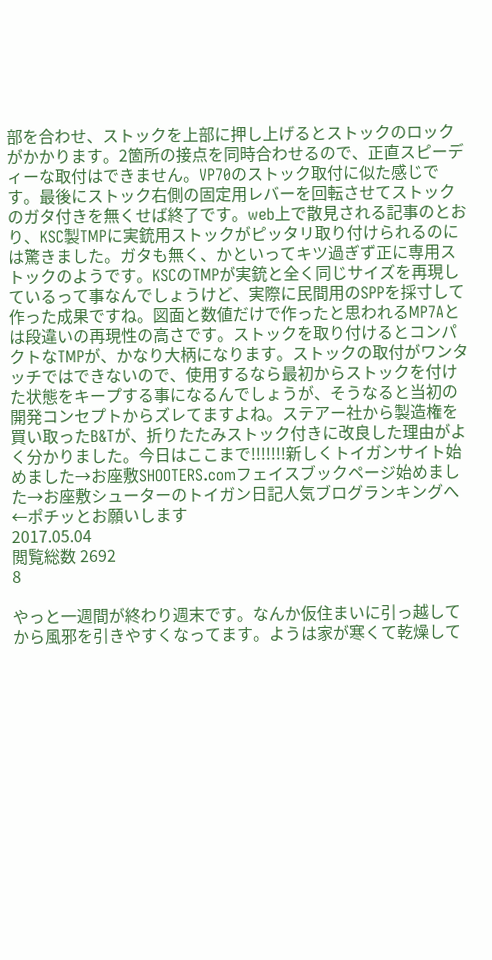部を合わせ、ストックを上部に押し上げるとストックのロックがかかります。2箇所の接点を同時合わせるので、正直スピーディーな取付はできません。VP70のストック取付に似た感じです。最後にストック右側の固定用レバーを回転させてストックのガタ付きを無くせば終了です。web上で散見される記事のとおり、KSC製TMPに実銃用ストックがピッタリ取り付けられるのには驚きました。ガタも無く、かといってキツ過ぎず正に専用ストックのようです。KSCのTMPが実銃と全く同じサイズを再現しているって事なんでしょうけど、実際に民間用のSPPを採寸して作った成果ですね。図面と数値だけで作ったと思われるMP7Aとは段違いの再現性の高さです。ストックを取り付けるとコンパクトなTMPが、かなり大柄になります。ストックの取付がワンタッチではできないので、使用するなら最初からストックを付けた状態をキープする事になるんでしょうが、そうなると当初の開発コンセプトからズレてますよね。ステアー社から製造権を買い取ったB&Tが、折りたたみストック付きに改良した理由がよく分かりました。今日はここまで!!!!!!!新しくトイガンサイト始めました→お座敷SHOOTERS.comフェイスブックページ始めました→お座敷シューターのトイガン日記人気ブログランキングへ←ポチッとお願いします
2017.05.04
閲覧総数 2692
8

やっと一週間が終わり週末です。なんか仮住まいに引っ越してから風邪を引きやすくなってます。ようは家が寒くて乾燥して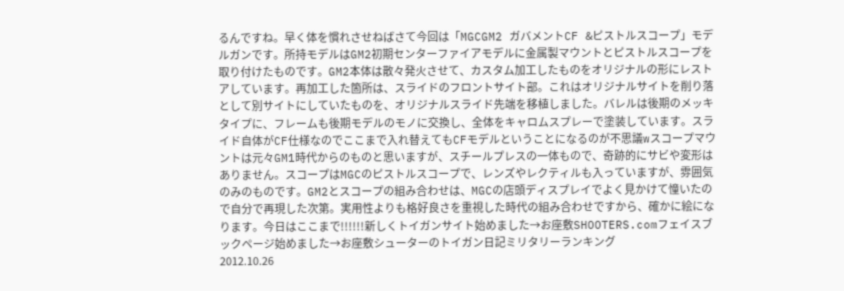るんですね。早く体を慣れさせねばさて今回は「MGCGM2 ガバメントCF &ピストルスコープ」モデルガンです。所持モデルはGM2初期センターファイアモデルに金属製マウントとピストルスコープを取り付けたものです。GM2本体は散々発火させて、カスタム加工したものをオリジナルの形にレストアしています。再加工した箇所は、スライドのフロントサイト部。これはオリジナルサイトを削り落として別サイトにしていたものを、オリジナルスライド先端を移植しました。バレルは後期のメッキタイプに、フレームも後期モデルのモノに交換し、全体をキャロムスプレーで塗装しています。スライド自体がCF仕様なのでここまで入れ替えてもCFモデルということになるのが不思議wスコープマウントは元々GM1時代からのものと思いますが、スチールプレスの一体もので、奇跡的にサビや変形はありません。スコープはMGCのピストルスコープで、レンズやレクティルも入っていますが、雰囲気のみのものです。GM2とスコープの組み合わせは、MGCの店頭ディスプレイでよく見かけて憧いたので自分で再現した次第。実用性よりも格好良さを重視した時代の組み合わせですから、確かに絵になります。今日はここまで!!!!!!新しくトイガンサイト始めました→お座敷SHOOTERS.comフェイスブックページ始めました→お座敷シューターのトイガン日記ミリタリーランキング
2012.10.26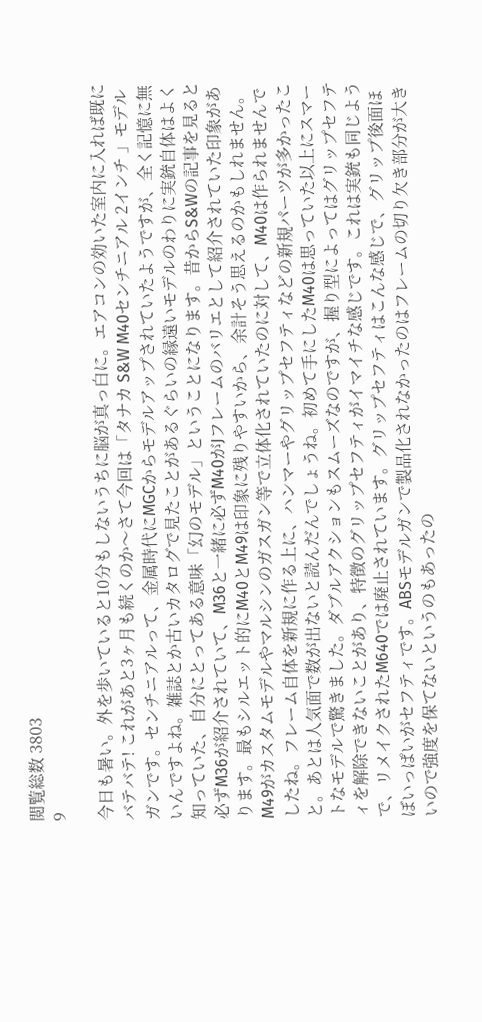閲覧総数 3803
9

今日も暑い。外を歩いていると10分もしないうちに脳が真っ白に。エアコンの効いた室内に入れば既にバテバテ! これがあと3ヶ月も続くのか〜さて今回は「タナカ S&W M40センチニアル 2インチ 」モデルガンです。センチニアルって、金属時代にMGCからモデルアップされていたようですが、全く記憶に無いんですよね。雑誌とか古いカタログで見たことがあるぐらいの縁遠いモデルのわりに実銃自体はよく知っていた、自分にとってある意味「幻のモデル」ということになります。昔からS&Wの記事を見ると必ずM36が紹介されていて、M36と一緒に必ずM40がJフレームのバリエとして紹介されていた印象があります。最もシルエット的にM40とM49は印象に残りやすいから、余計そう思えるのかもしれません。M49がカスタムモデルやマルシンのガスガン等で立体化されていたのに対して、M40は作られませんでしたね。フレーム自体を新規に作る上に、ハンマーやグリップセフティなどの新規パーツが多かったこと。あとは人気面で数が出ないと読んだんでしょうね。初めて手にしたM40は思っていた以上にスマートなモデルで驚きました。ダブルアクションもスムーズなのですが、握り型によってはグリップセフティを解除できないことがあり、特徴のグリップセフティがイマイチな感じです。これは実銃も同じようで、リメイクされたM640では廃止されています。グリップセフティはこんな感じで、グリップ後面ほぼいっぱいがセフティです。ABSモデルガンで製品化されなかったのはフレームの切り欠き部分が大きいので強度を保てないというのもあったの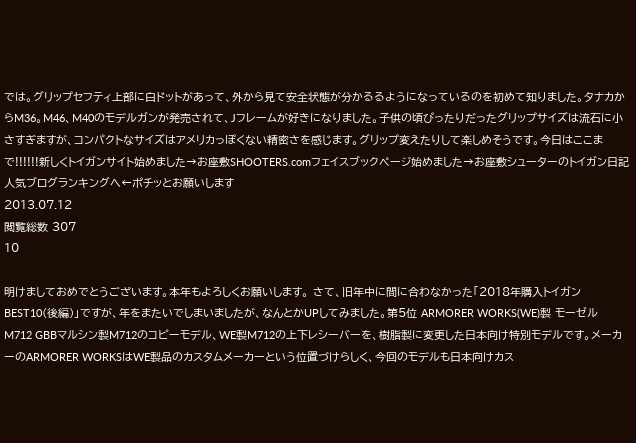では。グリップセフティ上部に白ドットがあって、外から見て安全状態が分かるるようになっているのを初めて知りました。タナカからM36。M46、M40のモデルガンが発売されて、Jフレームが好きになりました。子供の頃ぴったりだったグリップサイズは流石に小さすぎますが、コンパクトなサイズはアメリカっぽくない精密さを感じます。グリップ変えたりして楽しめそうです。今日はここまで!!!!!!新しくトイガンサイト始めました→お座敷SHOOTERS.comフェイスブックページ始めました→お座敷シューターのトイガン日記人気ブログランキングへ←ポチッとお願いします
2013.07.12
閲覧総数 307
10

明けましておめでとうございます。本年もよろしくお願いします。 さて、旧年中に間に合わなかった「2018年購入トイガン BEST10(後編)」ですが、年をまたいでしまいましたが、なんとかUPしてみました。第5位 ARMORER WORKS(WE)製 モーゼル M712 GBBマルシン製M712のコピーモデル、WE製M712の上下レシーバーを、樹脂製に変更した日本向け特別モデルです。メーカーのARMORER WORKSはWE製品のカスタムメーカーという位置づけらしく、今回のモデルも日本向けカス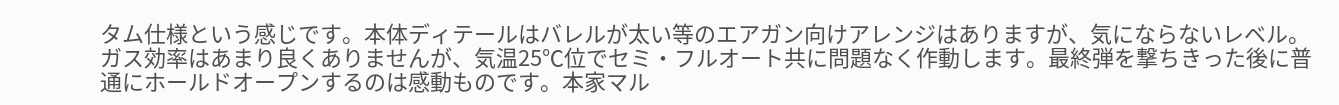タム仕様という感じです。本体ディテールはバレルが太い等のエアガン向けアレンジはありますが、気にならないレベル。ガス効率はあまり良くありませんが、気温25℃位でセミ・フルオート共に問題なく作動します。最終弾を撃ちきった後に普通にホールドオープンするのは感動ものです。本家マル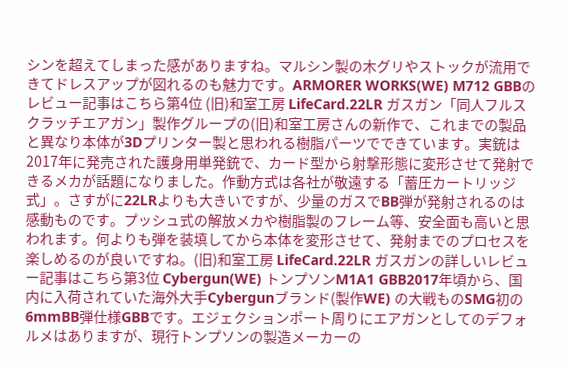シンを超えてしまった感がありますね。マルシン製の木グリやストックが流用できてドレスアップが図れるのも魅力です。ARMORER WORKS(WE) M712 GBBのレビュー記事はこちら第4位 (旧)和室工房 LifeCard.22LR ガスガン「同人フルスクラッチエアガン」製作グループの(旧)和室工房さんの新作で、これまでの製品と異なり本体が3Dプリンター製と思われる樹脂パーツでできています。実銃は2017年に発売された護身用単発銃で、カード型から射撃形態に変形させて発射できるメカが話題になりました。作動方式は各社が敬遠する「蓄圧カートリッジ式」。さすがに22LRよりも大きいですが、少量のガスでBB弾が発射されるのは感動ものです。プッシュ式の解放メカや樹脂製のフレーム等、安全面も高いと思われます。何よりも弾を装填してから本体を変形させて、発射までのプロセスを楽しめるのが良いですね。(旧)和室工房 LifeCard.22LR ガスガンの詳しいレビュー記事はこちら第3位 Cybergun(WE) トンプソンM1A1 GBB2017年頃から、国内に入荷されていた海外大手Cybergunブランド(製作WE) の大戦ものSMG初の6mmBB弾仕様GBBです。エジェクションポート周りにエアガンとしてのデフォルメはありますが、現行トンプソンの製造メーカーの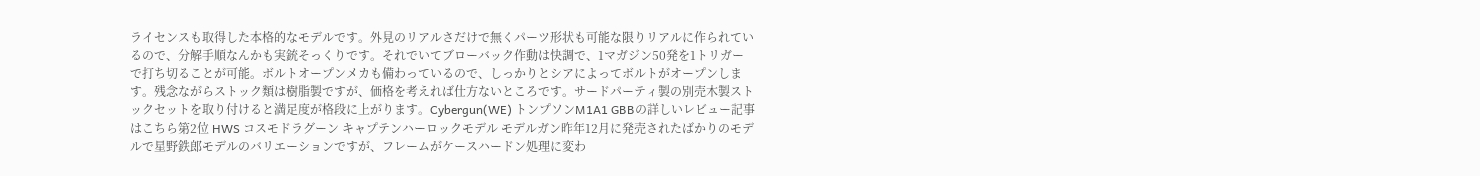ライセンスも取得した本格的なモデルです。外見のリアルさだけで無くパーツ形状も可能な限りリアルに作られているので、分解手順なんかも実銃そっくりです。それでいてブローバック作動は快調で、1マガジン50発を1トリガーで打ち切ることが可能。ボルトオープンメカも備わっているので、しっかりとシアによってボルトがオープンします。残念ながらストック類は樹脂製ですが、価格を考えれば仕方ないところです。サードパーティ製の別売木製ストックセットを取り付けると満足度が格段に上がります。Cybergun(WE) トンプソンM1A1 GBBの詳しいレビュー記事はこちら第2位 HWS コスモドラグーン キャプテンハーロックモデル モデルガン昨年12月に発売されたばかりのモデルで星野鉄郎モデルのバリエーションですが、フレームがケースハードン処理に変わ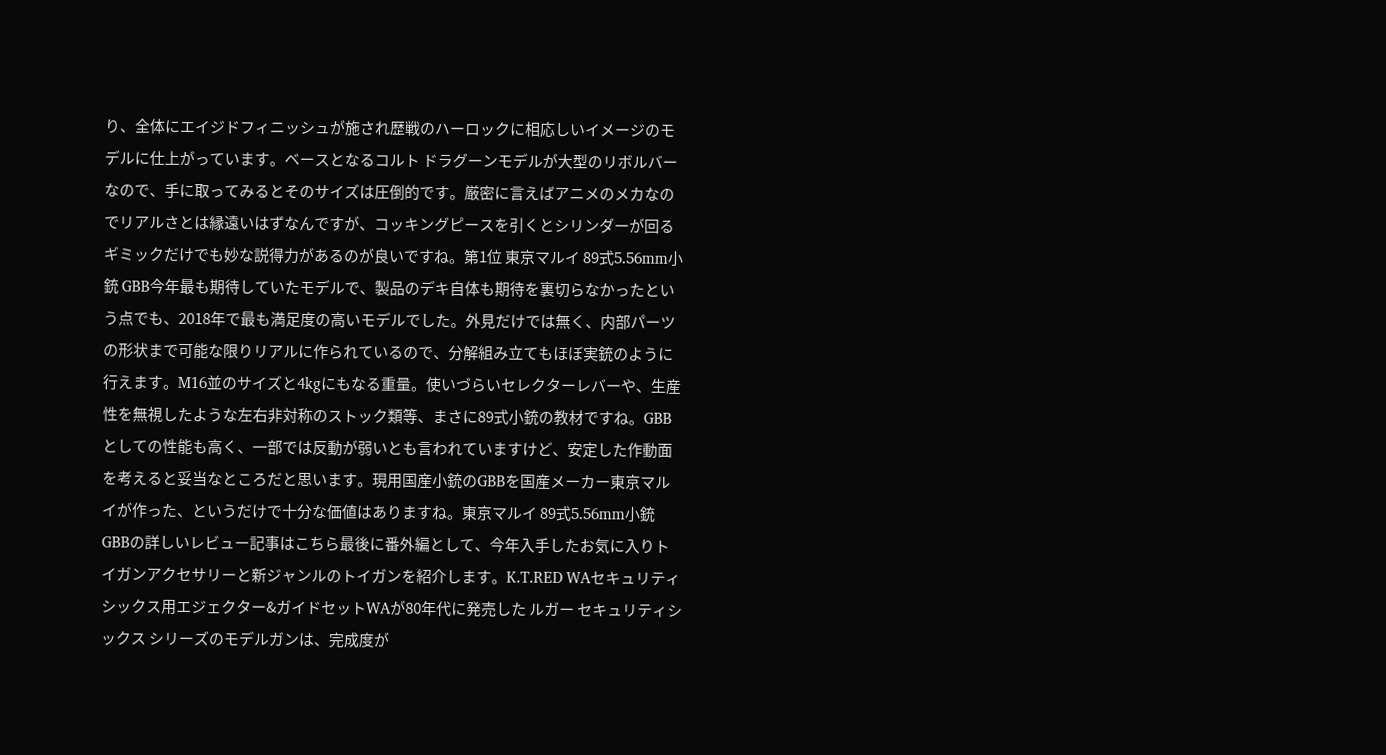り、全体にエイジドフィニッシュが施され歴戦のハーロックに相応しいイメージのモデルに仕上がっています。ベースとなるコルト ドラグーンモデルが大型のリボルバーなので、手に取ってみるとそのサイズは圧倒的です。厳密に言えばアニメのメカなのでリアルさとは縁遠いはずなんですが、コッキングピースを引くとシリンダーが回るギミックだけでも妙な説得力があるのが良いですね。第1位 東京マルイ 89式5.56mm小銃 GBB今年最も期待していたモデルで、製品のデキ自体も期待を裏切らなかったという点でも、2018年で最も満足度の高いモデルでした。外見だけでは無く、内部パーツの形状まで可能な限りリアルに作られているので、分解組み立てもほぼ実銃のように行えます。M16並のサイズと4kgにもなる重量。使いづらいセレクターレバーや、生産性を無視したような左右非対称のストック類等、まさに89式小銃の教材ですね。GBBとしての性能も高く、一部では反動が弱いとも言われていますけど、安定した作動面を考えると妥当なところだと思います。現用国産小銃のGBBを国産メーカー東京マルイが作った、というだけで十分な価値はありますね。東京マルイ 89式5.56mm小銃 GBBの詳しいレビュー記事はこちら最後に番外編として、今年入手したお気に入りトイガンアクセサリーと新ジャンルのトイガンを紹介します。K.T.RED WAセキュリティシックス用エジェクター&ガイドセットWAが80年代に発売した ルガー セキュリティシックス シリーズのモデルガンは、完成度が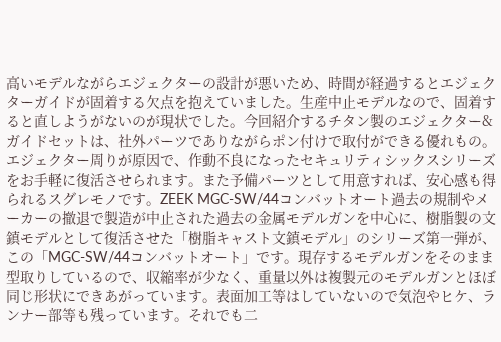高いモデルながらエジェクターの設計が悪いため、時間が経過するとエジェクターガイドが固着する欠点を抱えていました。生産中止モデルなので、固着すると直しようがないのが現状でした。今回紹介するチタン製のエジェクター&ガイドセットは、社外パーツでありながらポン付けで取付ができる優れもの。エジェクター周りが原因で、作動不良になったセキュリティシックスシリーズをお手軽に復活させられます。また予備パーツとして用意すれば、安心感も得られるスグレモノです。ZEEK MGC-SW/44コンバットオート過去の規制やメーカーの撤退で製造が中止された過去の金属モデルガンを中心に、樹脂製の文鎮モデルとして復活させた「樹脂キャスト文鎮モデル」のシリーズ第一弾が、この「MGC-SW/44コンバットオート」です。現存するモデルガンをそのまま型取りしているので、収縮率が少なく、重量以外は複製元のモデルガンとほぼ同じ形状にできあがっています。表面加工等はしていないので気泡やヒケ、ランナー部等も残っています。それでも二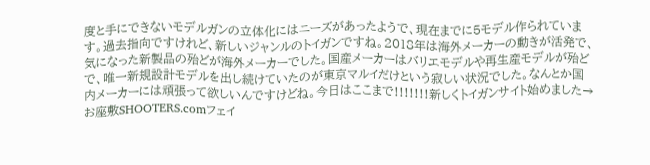度と手にできないモデルガンの立体化にはニーズがあったようで、現在までに5モデル作られています。過去指向ですけれど、新しいジャンルのトイガンですね。2018年は海外メーカーの動きが活発で、気になった新製品の殆どが海外メーカーでした。国産メーカーはバリエモデルや再生産モデルが殆どで、唯一新規設計モデルを出し続けていたのが東京マルイだけという寂しい状況でした。なんとか国内メーカーには頑張って欲しいんですけどね。今日はここまで!!!!!!!新しくトイガンサイト始めました→お座敷SHOOTERS.comフェイ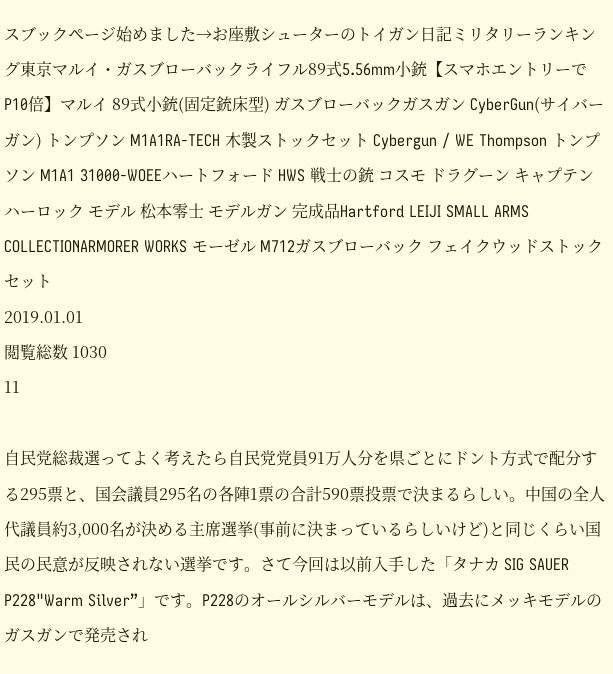スブックページ始めました→お座敷シューターのトイガン日記ミリタリーランキング東京マルイ・ガスブローバックライフル89式5.56mm小銃【スマホエントリーでP10倍】マルイ 89式小銃(固定銃床型) ガスブローバックガスガン CyberGun(サイバーガン) トンプソン M1A1RA-TECH 木製ストックセット Cybergun / WE Thompson トンプソン M1A1 31000-WOEEハートフォード HWS 戦士の銃 コスモ ドラグーン キャプテンハーロック モデル 松本零士 モデルガン 完成品Hartford LEIJI SMALL ARMS COLLECTIONARMORER WORKS モーゼル M712ガスブローバック フェイクウッドストックセット
2019.01.01
閲覧総数 1030
11

自民党総裁選ってよく考えたら自民党党員91万人分を県ごとにドント方式で配分する295票と、国会議員295名の各陣1票の合計590票投票で決まるらしい。中国の全人代議員約3,000名が決める主席選挙(事前に決まっているらしいけど)と同じくらい国民の民意が反映されない選挙です。さて今回は以前入手した「タナカ SIG SAUER P228"Warm Silver”」です。P228のオールシルバーモデルは、過去にメッキモデルのガスガンで発売され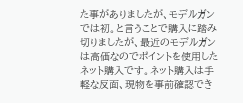た事がありましたが、モデルガンでは初。と言うことで購入に踏み切りましたが、最近のモデルガンは高価なのでポイントを使用したネット購入です。ネット購入は手軽な反面、現物を事前確認でき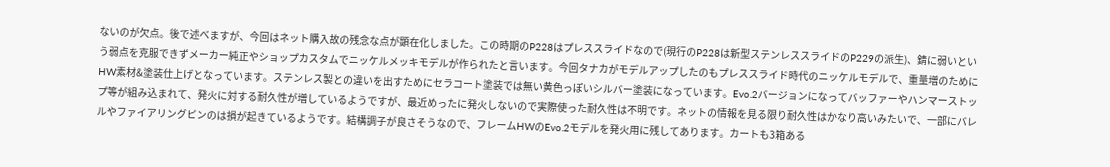ないのが欠点。後で述べますが、今回はネット購入故の残念な点が顕在化しました。この時期のP228はプレススライドなので(現行のP228は新型ステンレススライドのP229の派生)、錆に弱いという弱点を克服できずメーカー純正やショップカスタムでニッケルメッキモデルが作られたと言います。今回タナカがモデルアップしたのもプレススライド時代のニッケルモデルで、重量増のためにHW素材&塗装仕上げとなっています。ステンレス製との違いを出すためにセラコート塗装では無い黄色っぽいシルバー塗装になっています。Evo.2バージョンになってバッファーやハンマーストップ等が組み込まれて、発火に対する耐久性が増しているようですが、最近めったに発火しないので実際使った耐久性は不明です。ネットの情報を見る限り耐久性はかなり高いみたいで、一部にバレルやファイアリングピンのは損が起きているようです。結構調子が良さそうなので、フレームHWのEvo.2モデルを発火用に残してあります。カートも3箱ある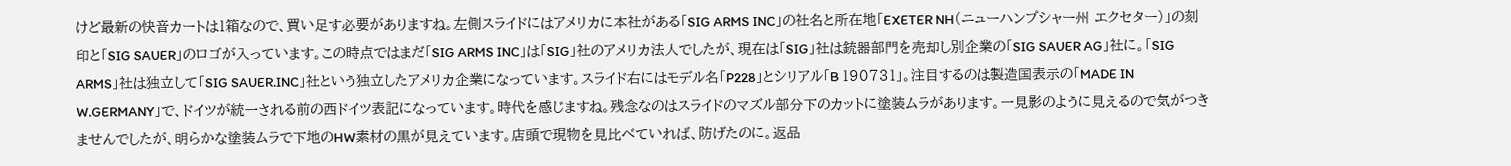けど最新の快音カートは1箱なので、買い足す必要がありますね。左側スライドにはアメリカに本社がある「SIG ARMS INC」の社名と所在地「EXETER NH(ニューハンプシャー州 エクセター)」の刻印と「SIG SAUER」のロゴが入っています。この時点ではまだ「SIG ARMS INC」は「SIG」社のアメリカ法人でしたが、現在は「SIG」社は銃器部門を売却し別企業の「SIG SAUER AG」社に。「SIG ARMS」社は独立して「SIG SAUER.INC」社という独立したアメリカ企業になっています。スライド右にはモデル名「P228」とシリアル「B 190731」。注目するのは製造国表示の「MADE IN W.GERMANY」で、ドイツが統一される前の西ドイツ表記になっています。時代を感じますね。残念なのはスライドのマズル部分下のカットに塗装ムラがあります。一見影のように見えるので気がつきませんでしたが、明らかな塗装ムラで下地のHW素材の黒が見えています。店頭で現物を見比べていれば、防げたのに。返品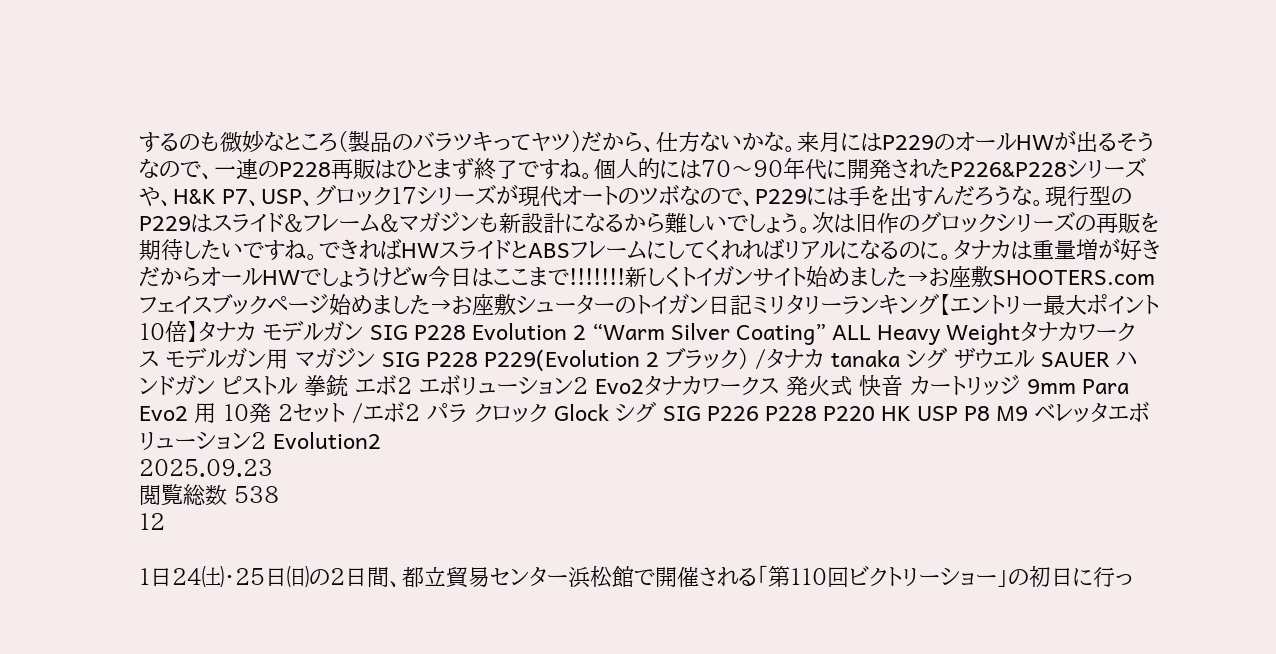するのも微妙なところ(製品のバラツキってヤツ)だから、仕方ないかな。来月にはP229のオールHWが出るそうなので、一連のP228再販はひとまず終了ですね。個人的には70〜90年代に開発されたP226&P228シリーズや、H&K P7、USP、グロック17シリーズが現代オートのツボなので、P229には手を出すんだろうな。現行型のP229はスライド&フレーム&マガジンも新設計になるから難しいでしょう。次は旧作のグロックシリーズの再販を期待したいですね。できればHWスライドとABSフレームにしてくれればリアルになるのに。タナカは重量増が好きだからオールHWでしょうけどw今日はここまで!!!!!!!新しくトイガンサイト始めました→お座敷SHOOTERS.comフェイスブックページ始めました→お座敷シューターのトイガン日記ミリタリーランキング【エントリー最大ポイント10倍】タナカ モデルガン SIG P228 Evolution 2 “Warm Silver Coating” ALL Heavy Weightタナカワークス モデルガン用 マガジン SIG P228 P229(Evolution 2 ブラック) /タナカ tanaka シグ ザウエル SAUER ハンドガン ピストル 拳銃 エボ2 エボリューション2 Evo2タナカワークス 発火式 快音 カートリッジ 9mm Para Evo2 用 10発 2セット /エボ2 パラ クロック Glock シグ SIG P226 P228 P220 HK USP P8 M9 ベレッタエボリューション2 Evolution2
2025.09.23
閲覧総数 538
12

1日24㈯・25日㈰の2日間、都立貿易センター浜松館で開催される「第110回ビクトリーショー」の初日に行っ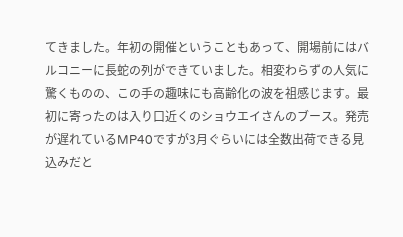てきました。年初の開催ということもあって、開場前にはバルコニーに長蛇の列ができていました。相変わらずの人気に驚くものの、この手の趣味にも高齢化の波を祖感じます。最初に寄ったのは入り口近くのショウエイさんのブース。発売が遅れているMP40ですが3月ぐらいには全数出荷できる見込みだと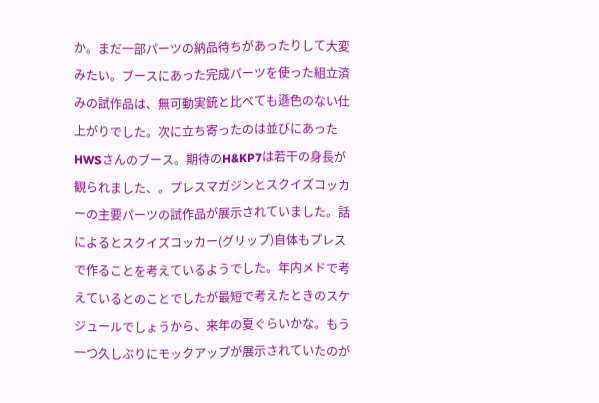か。まだ一部パーツの納品待ちがあったりして大変みたい。ブースにあった完成パーツを使った組立済みの試作品は、無可動実銃と比べても遜色のない仕上がりでした。次に立ち寄ったのは並びにあったHWSさんのブース。期待のH&KP7は若干の身長が観られました、。プレスマガジンとスクイズコッカーの主要パーツの試作品が展示されていました。話によるとスクイズコッカー(グリップ)自体もプレスで作ることを考えているようでした。年内メドで考えているとのことでしたが最短で考えたときのスケジュールでしょうから、来年の夏ぐらいかな。もう一つ久しぶりにモックアップが展示されていたのが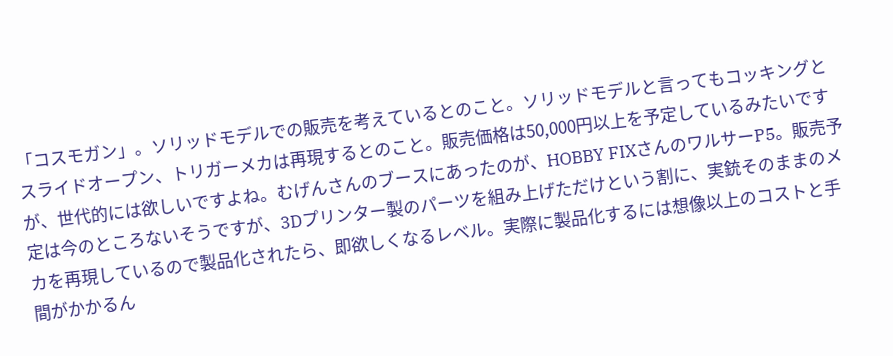「コスモガン」。ソリッドモデルでの販売を考えているとのこと。ソリッドモデルと言ってもコッキングとスライドオープン、トリガーメカは再現するとのこと。販売価格は50,000円以上を予定しているみたいですが、世代的には欲しいですよね。むげんさんのブースにあったのが、HOBBY FIXさんのワルサーP5。販売予定は今のところないそうですが、3Dプリンター製のパーツを組み上げただけという割に、実銃そのままのメカを再現しているので製品化されたら、即欲しくなるレベル。実際に製品化するには想像以上のコストと手間がかかるん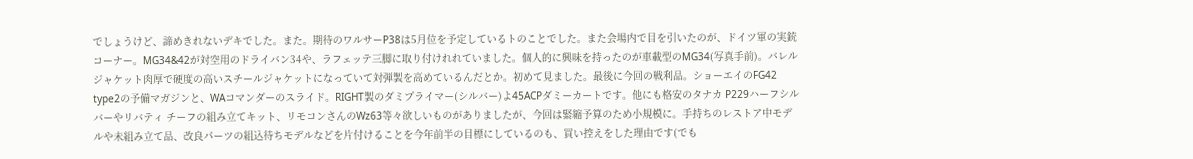でしょうけど、諦めきれないデキでした。また。期待のワルサーP38は5月位を予定しているトのことでした。また会場内で目を引いたのが、ドイツ軍の実銃コーナー。MG34&42が対空用のドライバン34や、ラフェッテ三脚に取り付けれれていました。個人的に興味を持ったのが車載型のMG34(写真手前)。バレルジャケット肉厚で硬度の高いスチールジャケットになっていて対弾製を高めているんだとか。初めて見ました。最後に今回の戦利品。ショーエイのFG42 type2の予備マガジンと、WAコマンダーのスライド。RIGHT製のダミプライマー(シルバー)よ45ACPダミーカートです。他にも格安のタナカ P229ハーフシルバーやリバティ チーフの組み立てキット、リモコンさんのWz63等々欲しいものがありましたが、今回は緊縮予算のため小規模に。手持ちのレストア中モデルや未組み立て品、改良パーツの組込待ちモデルなどを片付けることを今年前半の目標にしているのも、買い控えをした理由です(でも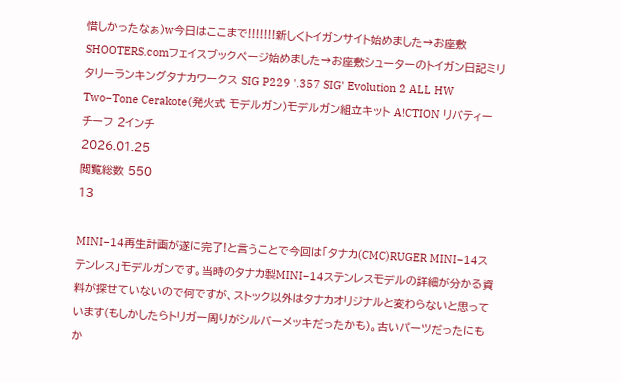惜しかったなぁ)w今日はここまで!!!!!!!新しくトイガンサイト始めました→お座敷SHOOTERS.comフェイスブックページ始めました→お座敷シューターのトイガン日記ミリタリーランキングタナカワークス SIG P229 '.357 SIG' Evolution 2 ALL HW Two−Tone Cerakote(発火式 モデルガン)モデルガン組立キット A!CTION リバティーチーフ 2インチ
2026.01.25
閲覧総数 550
13

MINI−14再生計画が遂に完了!と言うことで今回は「タナカ(CMC)RUGER MINI−14ステンレス」モデルガンです。当時のタナカ製MINI−14ステンレスモデルの詳細が分かる資料が探せていないので何ですが、ストック以外はタナカオリジナルと変わらないと思っています(もしかしたらトリガー周りがシルバーメッキだったかも)。古いパーツだったにもか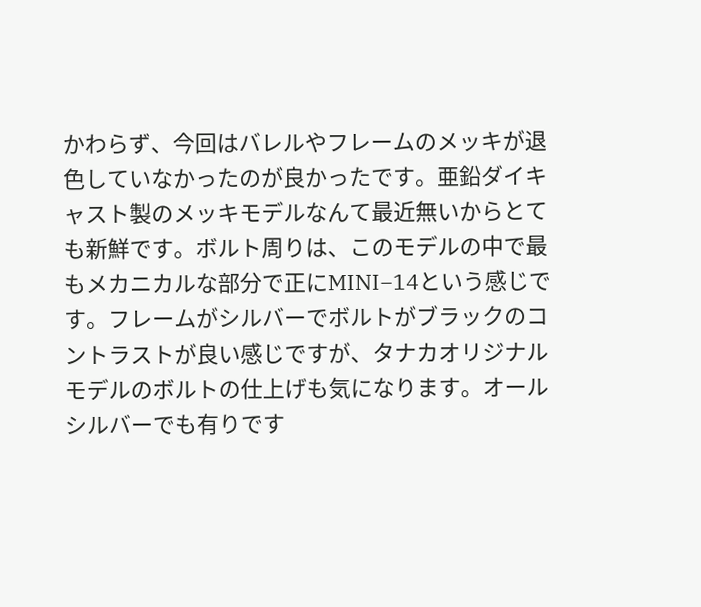かわらず、今回はバレルやフレームのメッキが退色していなかったのが良かったです。亜鉛ダイキャスト製のメッキモデルなんて最近無いからとても新鮮です。ボルト周りは、このモデルの中で最もメカニカルな部分で正にMINI−14という感じです。フレームがシルバーでボルトがブラックのコントラストが良い感じですが、タナカオリジナルモデルのボルトの仕上げも気になります。オールシルバーでも有りです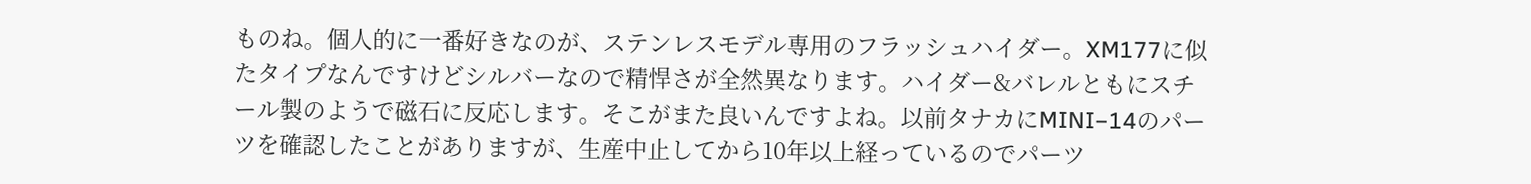ものね。個人的に一番好きなのが、ステンレスモデル専用のフラッシュハイダー。XM177に似たタイプなんですけどシルバーなので精悍さが全然異なります。ハイダー&バレルともにスチール製のようで磁石に反応します。そこがまた良いんですよね。以前タナカにMINI−14のパーツを確認したことがありますが、生産中止してから10年以上経っているのでパーツ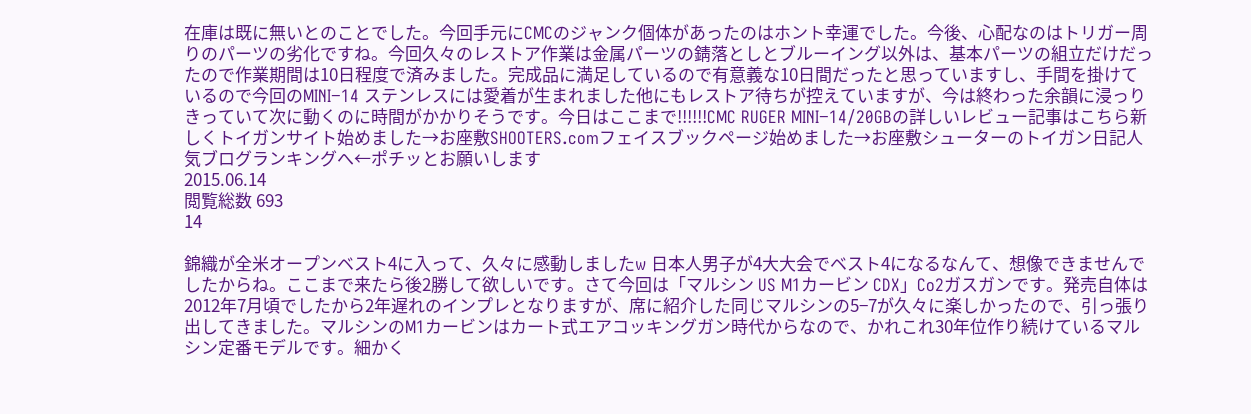在庫は既に無いとのことでした。今回手元にCMCのジャンク個体があったのはホント幸運でした。今後、心配なのはトリガー周りのパーツの劣化ですね。今回久々のレストア作業は金属パーツの錆落としとブルーイング以外は、基本パーツの組立だけだったので作業期間は10日程度で済みました。完成品に満足しているので有意義な10日間だったと思っていますし、手間を掛けているので今回のMINI−14 ステンレスには愛着が生まれました他にもレストア待ちが控えていますが、今は終わった余韻に浸っりきっていて次に動くのに時間がかかりそうです。今日はここまで!!!!!!CMC RUGER MINI−14/20GBの詳しいレビュー記事はこちら新しくトイガンサイト始めました→お座敷SHOOTERS.comフェイスブックページ始めました→お座敷シューターのトイガン日記人気ブログランキングへ←ポチッとお願いします
2015.06.14
閲覧総数 693
14

錦織が全米オープンベスト4に入って、久々に感動しましたw 日本人男子が4大大会でベスト4になるなんて、想像できませんでしたからね。ここまで来たら後2勝して欲しいです。さて今回は「マルシン US M1カービン CDX」Co2ガスガンです。発売自体は2012年7月頃でしたから2年遅れのインプレとなりますが、席に紹介した同じマルシンの5−7が久々に楽しかったので、引っ張り出してきました。マルシンのM1カービンはカート式エアコッキングガン時代からなので、かれこれ30年位作り続けているマルシン定番モデルです。細かく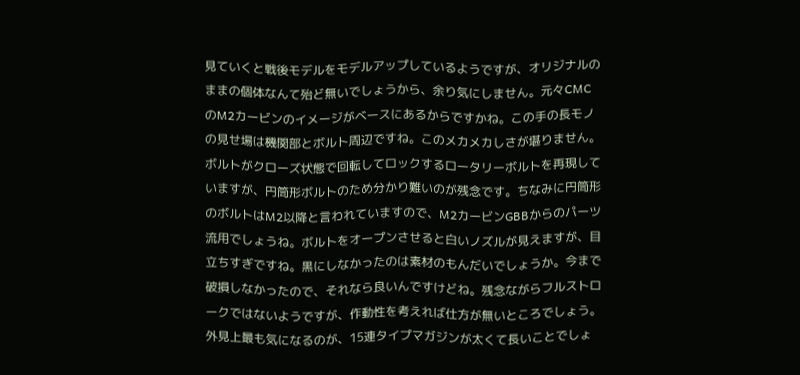見ていくと戦後モデルをモデルアップしているようですが、オリジナルのままの個体なんて殆ど無いでしょうから、余り気にしません。元々CMCのM2カービンのイメージがベースにあるからですかね。この手の長モノの見せ場は機関部とボルト周辺ですね。このメカメカしさが堪りません。ボルトがクローズ状態で回転してロックするロータリーボルトを再現していますが、円筒形ボルトのため分かり難いのが残念です。ちなみに円筒形のボルトはM2以降と言われていますので、M2カービンGBBからのパーツ流用でしょうね。ボルトをオープンさせると白いノズルが見えますが、目立ちすぎですね。黒にしなかったのは素材のもんだいでしょうか。今まで破損しなかったので、それなら良いんですけどね。残念ながらフルストロークではないようですが、作動性を考えれば仕方が無いところでしょう。外見上最も気になるのが、15連タイプマガジンが太くて長いことでしょ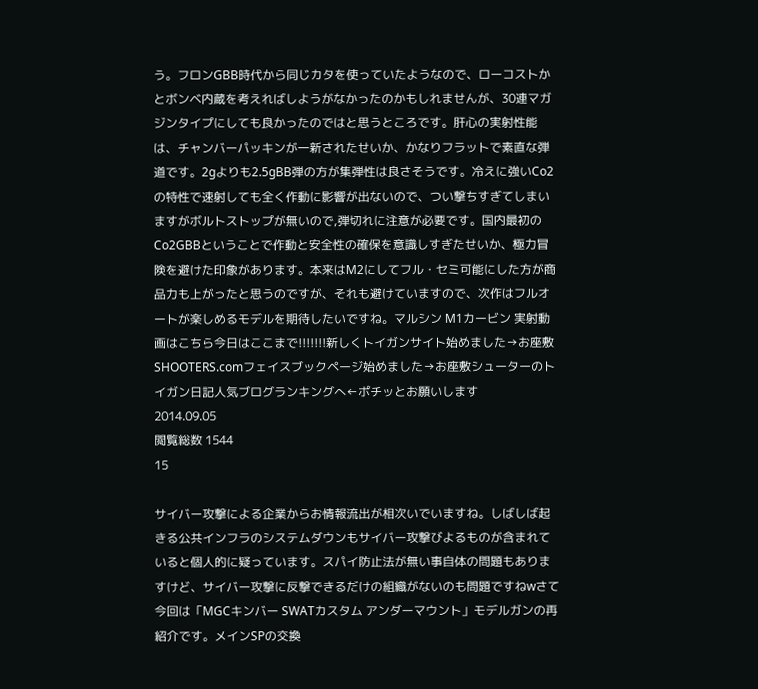う。フロンGBB時代から同じカタを使っていたようなので、ローコストかとボンベ内蔵を考えればしようがなかったのかもしれませんが、30連マガジンタイプにしても良かったのではと思うところです。肝心の実射性能は、チャンバーパッキンが一新されたせいか、かなりフラットで素直な弾道です。2gよりも2.5gBB弾の方が集弾性は良さそうです。冷えに強いCo2の特性で速射しても全く作動に影響が出ないので、つい撃ちすぎてしまいますがボルトストップが無いので,弾切れに注意が必要です。国内最初のCo2GBBということで作動と安全性の確保を意識しすぎたせいか、極力冒険を避けた印象があります。本来はM2にしてフル・セミ可能にした方が商品力も上がったと思うのですが、それも避けていますので、次作はフルオートが楽しめるモデルを期待したいですね。マルシン M1カービン 実射動画はこちら今日はここまで!!!!!!!新しくトイガンサイト始めました→お座敷SHOOTERS.comフェイスブックページ始めました→お座敷シューターのトイガン日記人気ブログランキングへ←ポチッとお願いします
2014.09.05
閲覧総数 1544
15

サイバー攻撃による企業からお情報流出が相次いでいますね。しばしば起きる公共インフラのシステムダウンもサイバー攻撃びよるものが含まれていると個人的に疑っています。スパイ防止法が無い事自体の問題もありますけど、サイバー攻撃に反撃できるだけの組織がないのも問題ですねwさて今回は「MGCキンバー SWATカスタム アンダーマウント」モデルガンの再紹介です。メインSPの交換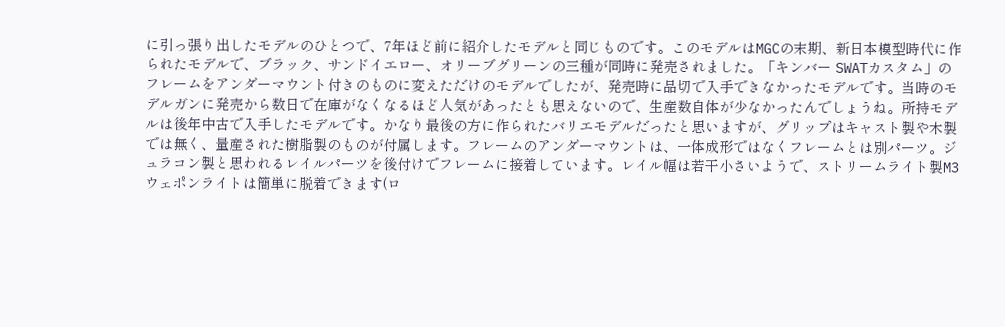に引っ張り出したモデルのひとつで、7年ほど前に紹介したモデルと同じものです。このモデルはMGCの末期、新日本模型時代に作られたモデルで、ブラック、サンドイエロー、オリーブグリーンの三種が同時に発売されました。「キンバー SWATカスタム」のフレームをアンダーマウント付きのものに変えただけのモデルでしたが、発売時に品切で入手できなかったモデルです。当時のモデルガンに発売から数日で在庫がなくなるほど人気があったとも思えないので、生産数自体が少なかったんでしょうね。所持モデルは後年中古で入手したモデルです。かなり最後の方に作られたバリエモデルだったと思いますが、グリップはキャスト製や木製では無く、量産された樹脂製のものが付属します。フレームのアンダーマウントは、一体成形ではなくフレームとは別パーツ。ジュラコン製と思われるレイルパーツを後付けでフレームに接着しています。レイル幅は若干小さいようで、ストリームライト製M3ウェポンライトは簡単に脱着できます(ロ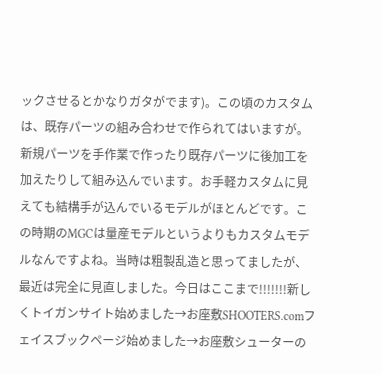ックさせるとかなりガタがでます)。この頃のカスタムは、既存パーツの組み合わせで作られてはいますが。新規パーツを手作業で作ったり既存パーツに後加工を加えたりして組み込んでいます。お手軽カスタムに見えても結構手が込んでいるモデルがほとんどです。この時期のMGCは量産モデルというよりもカスタムモデルなんですよね。当時は粗製乱造と思ってましたが、最近は完全に見直しました。今日はここまで!!!!!!!新しくトイガンサイト始めました→お座敷SHOOTERS.comフェイスブックページ始めました→お座敷シューターの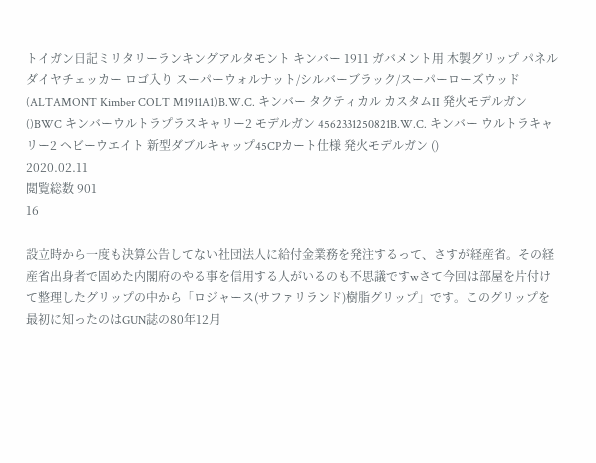トイガン日記ミリタリーランキングアルタモント キンバー 1911 ガバメント用 木製グリップ パネル ダイヤチェッカー ロゴ入り スーパーウォルナット/シルバーブラック/スーパーローズウッド (ALTAMONT Kimber COLT M1911A1)B.W.C. キンバー タクティカル カスタムII 発火モデルガン()BWC キンバーウルトラプラスキャリー2 モデルガン 4562331250821B.W.C. キンバー ウルトラキャリー2 ヘビーウエイト 新型ダブルキャップ45CPカート仕様 発火モデルガン ()
2020.02.11
閲覧総数 901
16

設立時から一度も決算公告してない社団法人に給付金業務を発注するって、さすが経産省。その経産省出身者で固めた内閣府のやる事を信用する人がいるのも不思議ですwさて今回は部屋を片付けて整理したグリップの中から「ロジャース(サファリランド)樹脂グリップ」です。このグリップを最初に知ったのはGUN誌の80年12月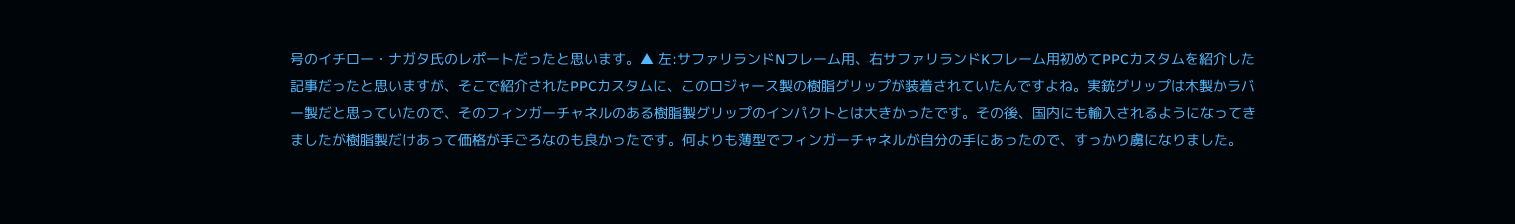号のイチロー・ナガタ氏のレポートだったと思います。▲ 左:サファリランドNフレーム用、右サファリランドKフレーム用初めてPPCカスタムを紹介した記事だったと思いますが、そこで紹介されたPPCカスタムに、このロジャース製の樹脂グリップが装着されていたんですよね。実銃グリップは木製かラバー製だと思っていたので、そのフィンガーチャネルのある樹脂製グリップのインパクトとは大きかったです。その後、国内にも輸入されるようになってきましたが樹脂製だけあって価格が手ごろなのも良かったです。何よりも薄型でフィンガーチャネルが自分の手にあったので、すっかり虜になりました。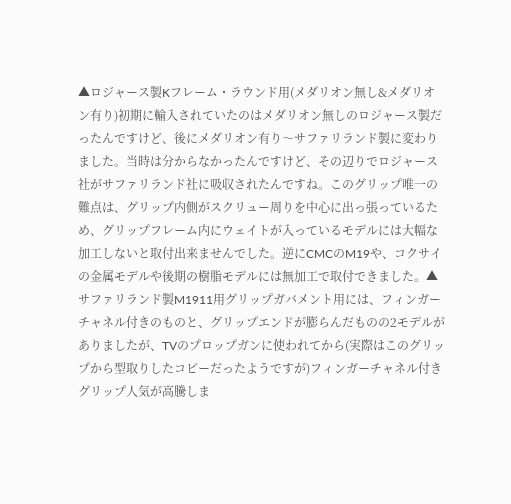▲ロジャース製Kフレーム・ラウンド用(メダリオン無し&メダリオン有り)初期に輸入されていたのはメダリオン無しのロジャース製だったんですけど、後にメダリオン有り〜サファリランド製に変わりました。当時は分からなかったんですけど、その辺りでロジャース社がサファリランド社に吸収されたんですね。このグリップ唯一の難点は、グリップ内側がスクリュー周りを中心に出っ張っているため、グリップフレーム内にウェイトが入っているモデルには大幅な加工しないと取付出来ませんでした。逆にCMCのM19や、コクサイの金属モデルや後期の樹脂モデルには無加工で取付できました。▲サファリランド製M1911用グリップガバメント用には、フィンガーチャネル付きのものと、グリップエンドが膨らんだものの2モデルがありましたが、TVのプロップガンに使われてから(実際はこのグリップから型取りしたコピーだったようですが)フィンガーチャネル付きグリップ人気が高騰しま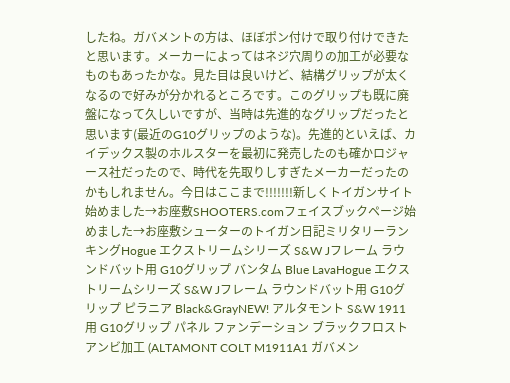したね。ガバメントの方は、ほぼポン付けで取り付けできたと思います。メーカーによってはネジ穴周りの加工が必要なものもあったかな。見た目は良いけど、結構グリップが太くなるので好みが分かれるところです。このグリップも既に廃盤になって久しいですが、当時は先進的なグリップだったと思います(最近のG10グリップのような)。先進的といえば、カイデックス製のホルスターを最初に発売したのも確かロジャース社だったので、時代を先取りしすぎたメーカーだったのかもしれません。今日はここまで!!!!!!!新しくトイガンサイト始めました→お座敷SHOOTERS.comフェイスブックページ始めました→お座敷シューターのトイガン日記ミリタリーランキングHogue エクストリームシリーズ S&W Jフレーム ラウンドバット用 G10グリップ バンタム Blue LavaHogue エクストリームシリーズ S&W Jフレーム ラウンドバット用 G10グリップ ピラニア Black&GrayNEW! アルタモント S&W 1911用 G10グリップ パネル ファンデーション ブラックフロスト アンビ加工 (ALTAMONT COLT M1911A1 ガバメン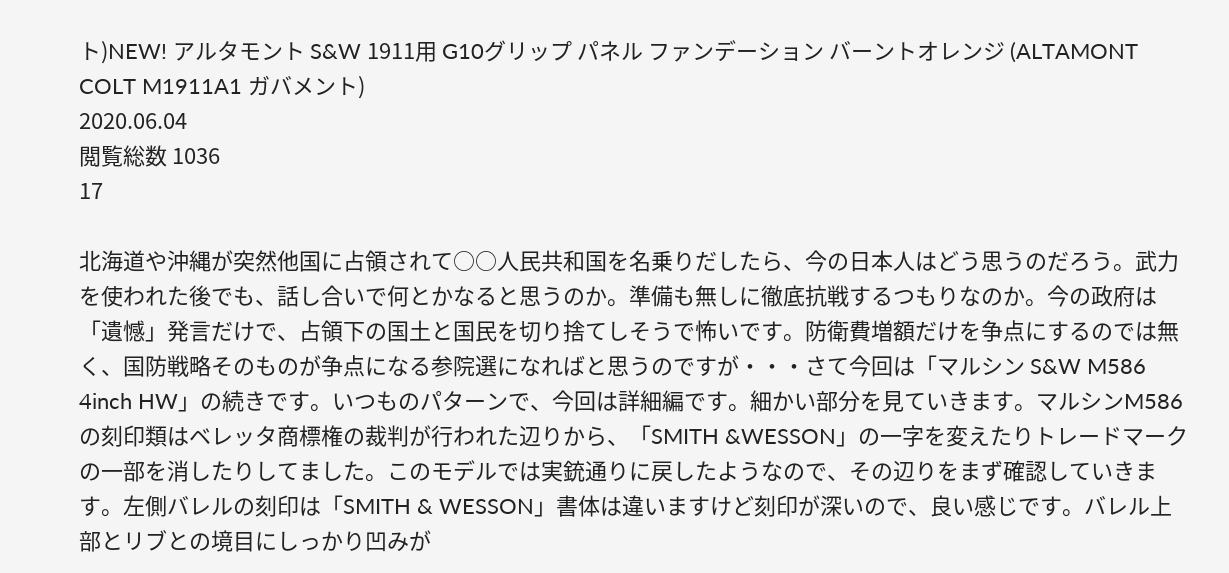ト)NEW! アルタモント S&W 1911用 G10グリップ パネル ファンデーション バーントオレンジ (ALTAMONT COLT M1911A1 ガバメント)
2020.06.04
閲覧総数 1036
17

北海道や沖縄が突然他国に占領されて○○人民共和国を名乗りだしたら、今の日本人はどう思うのだろう。武力を使われた後でも、話し合いで何とかなると思うのか。準備も無しに徹底抗戦するつもりなのか。今の政府は「遺憾」発言だけで、占領下の国土と国民を切り捨てしそうで怖いです。防衛費増額だけを争点にするのでは無く、国防戦略そのものが争点になる参院選になればと思うのですが・・・さて今回は「マルシン S&W M586 4inch HW」の続きです。いつものパターンで、今回は詳細編です。細かい部分を見ていきます。マルシンM586の刻印類はベレッタ商標権の裁判が行われた辺りから、「SMITH &WESSON」の一字を変えたりトレードマークの一部を消したりしてました。このモデルでは実銃通りに戻したようなので、その辺りをまず確認していきます。左側バレルの刻印は「SMITH & WESSON」書体は違いますけど刻印が深いので、良い感じです。バレル上部とリブとの境目にしっかり凹みが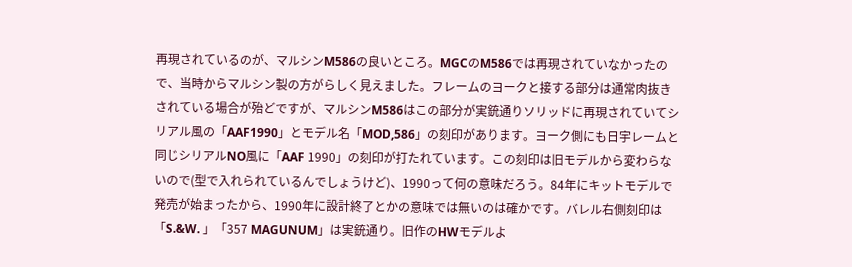再現されているのが、マルシンM586の良いところ。MGCのM586では再現されていなかったので、当時からマルシン製の方がらしく見えました。フレームのヨークと接する部分は通常肉抜きされている場合が殆どですが、マルシンM586はこの部分が実銃通りソリッドに再現されていてシリアル風の「AAF1990」とモデル名「MOD,586」の刻印があります。ヨーク側にも日宇レームと同じシリアルNO風に「AAF 1990」の刻印が打たれています。この刻印は旧モデルから変わらないので(型で入れられているんでしょうけど)、1990って何の意味だろう。84年にキットモデルで発売が始まったから、1990年に設計終了とかの意味では無いのは確かです。バレル右側刻印は「S.&W. 」「357 MAGUNUM」は実銃通り。旧作のHWモデルよ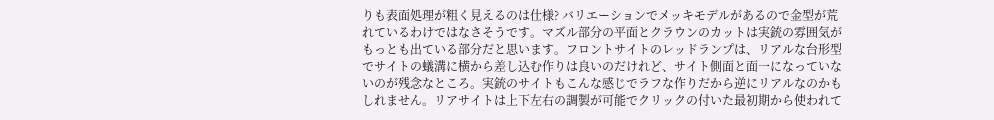りも表面処理が粗く見えるのは仕様? バリエーションでメッキモデルがあるので金型が荒れているわけではなさそうです。マズル部分の平面とクラウンのカットは実銃の雰囲気がもっとも出ている部分だと思います。フロントサイトのレッドランプは、リアルな台形型でサイトの蟻溝に横から差し込む作りは良いのだけれど、サイト側面と面一になっていないのが残念なところ。実銃のサイトもこんな感じでラフな作りだから逆にリアルなのかもしれません。リアサイトは上下左右の調製が可能でクリックの付いた最初期から使われて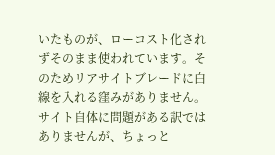いたものが、ローコスト化されずそのまま使われています。そのためリアサイトブレードに白線を入れる窪みがありません。サイト自体に問題がある訳ではありませんが、ちょっと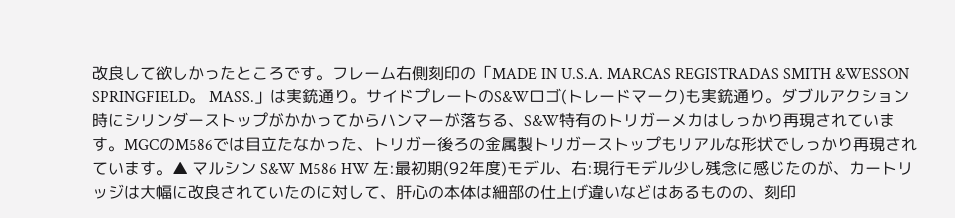改良して欲しかったところです。フレーム右側刻印の「MADE IN U.S.A. MARCAS REGISTRADAS SMITH &WESSON SPRINGFIELD。 MASS.」は実銃通り。サイドプレートのS&Wロゴ(トレードマーク)も実銃通り。ダブルアクション時にシリンダーストップがかかってからハンマーが落ちる、S&W特有のトリガーメカはしっかり再現されています。MGCのM586では目立たなかった、トリガー後ろの金属製トリガーストップもリアルな形状でしっかり再現されています。▲ マルシン S&W M586 HW 左:最初期(92年度)モデル、右:現行モデル少し残念に感じたのが、カートリッジは大幅に改良されていたのに対して、肝心の本体は細部の仕上げ違いなどはあるものの、刻印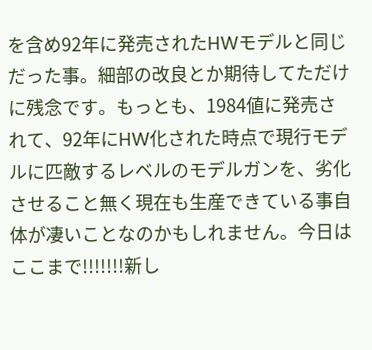を含め92年に発売されたHWモデルと同じだった事。細部の改良とか期待してただけに残念です。もっとも、1984値に発売されて、92年にHW化された時点で現行モデルに匹敵するレベルのモデルガンを、劣化させること無く現在も生産できている事自体が凄いことなのかもしれません。今日はここまで!!!!!!!新し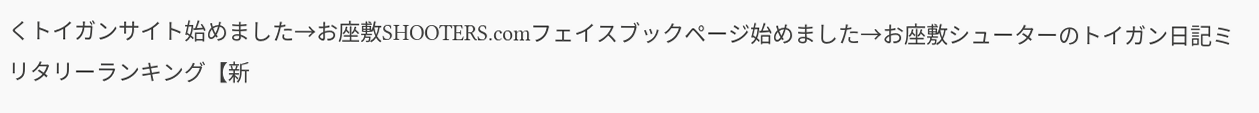くトイガンサイト始めました→お座敷SHOOTERS.comフェイスブックページ始めました→お座敷シューターのトイガン日記ミリタリーランキング【新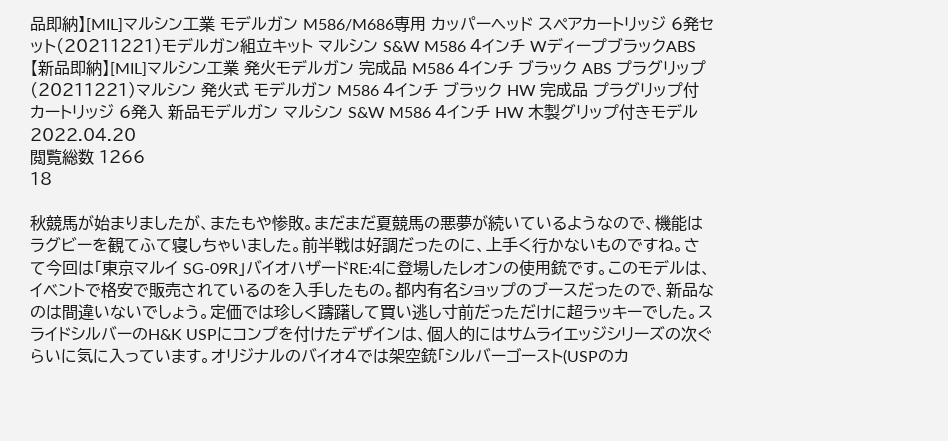品即納】[MIL]マルシン工業 モデルガン M586/M686専用 カッパーヘッド スペアカートリッジ 6発セット(20211221)モデルガン組立キット マルシン S&W M586 4インチ WディープブラックABS【新品即納】[MIL]マルシン工業 発火モデルガン 完成品 M586 4インチ ブラック ABS プラグリップ(20211221)マルシン 発火式 モデルガン M586 4インチ ブラック HW 完成品 プラグリップ付 カートリッジ 6発入 新品モデルガン マルシン S&W M586 4インチ HW 木製グリップ付きモデル
2022.04.20
閲覧総数 1266
18

秋競馬が始まりましたが、またもや惨敗。まだまだ夏競馬の悪夢が続いているようなので、機能はラグビーを観てふて寝しちゃいました。前半戦は好調だったのに、上手く行かないものですね。さて今回は「東京マルイ SG-09R」バイオハザードRE:4に登場したレオンの使用銃です。このモデルは、イベントで格安で販売されているのを入手したもの。都内有名ショップのブースだったので、新品なのは間違いないでしょう。定価では珍しく躊躇して買い逃し寸前だっただけに超ラッキーでした。スライドシルバーのH&K USPにコンプを付けたデザインは、個人的にはサムライエッジシリーズの次ぐらいに気に入っています。オリジナルのバイオ4では架空銃「シルバーゴースト(USPのカ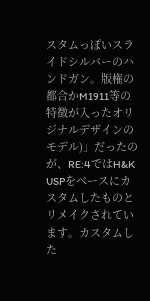スタムっぽいスライドシルバーのハンドガン。版権の都合かM1911等の特徴が入ったオリジナルデザインのモデル)」だったのが、RE:4ではH&K USPをベースにカスタムしたものとリメイクされています。カスタムした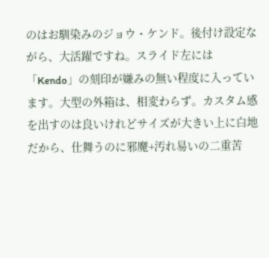のはお馴染みのジョウ・ケンド。後付け設定ながら、大活躍ですね。スライド左には「Kendo」の刻印が嫌みの無い程度に入っています。大型の外箱は、相変わらず。カスタム感を出すのは良いけれどサイズが大きい上に白地だから、仕舞うのに邪魔+汚れ易いの二重苦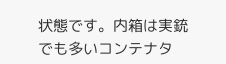状態です。内箱は実銃でも多いコンテナタ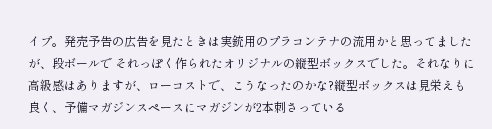イプ。発売予告の広告を見たときは実銃用のプラコンテナの流用かと思ってましたが、段ボールで それっぽく作られたオリジナルの縦型ボックスでした。それなりに高級感はありますが、ローコストで、こうなったのかな?縦型ボックスは見栄えも良く、予備マガジンスペースにマガジンが2本刺さっている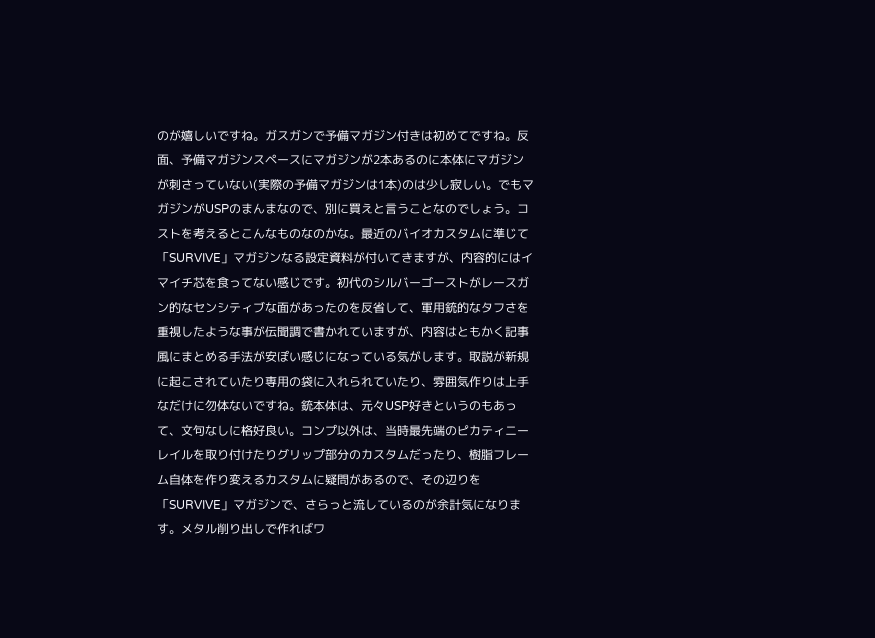のが嬉しいですね。ガスガンで予備マガジン付きは初めてですね。反面、予備マガジンスペースにマガジンが2本あるのに本体にマガジンが刺さっていない(実際の予備マガジンは1本)のは少し寂しい。でもマガジンがUSPのまんまなので、別に買えと言うことなのでしょう。コストを考えるとこんなものなのかな。最近のバイオカスタムに準じて「SURVIVE」マガジンなる設定資料が付いてきますが、内容的にはイマイチ芯を食ってない感じです。初代のシルバーゴーストがレースガン的なセンシティブな面があったのを反省して、軍用銃的なタフさを重視したような事が伝聞調で書かれていますが、内容はともかく記事風にまとめる手法が安ぽい感じになっている気がします。取説が新規に起こされていたり専用の袋に入れられていたり、雰囲気作りは上手なだけに勿体ないですね。銃本体は、元々USP好きというのもあって、文句なしに格好良い。コンプ以外は、当時最先端のピカティニーレイルを取り付けたりグリップ部分のカスタムだったり、樹脂フレーム自体を作り変えるカスタムに疑問があるので、その辺りを「SURVIVE」マガジンで、さらっと流しているのが余計気になります。メタル削り出しで作ればワ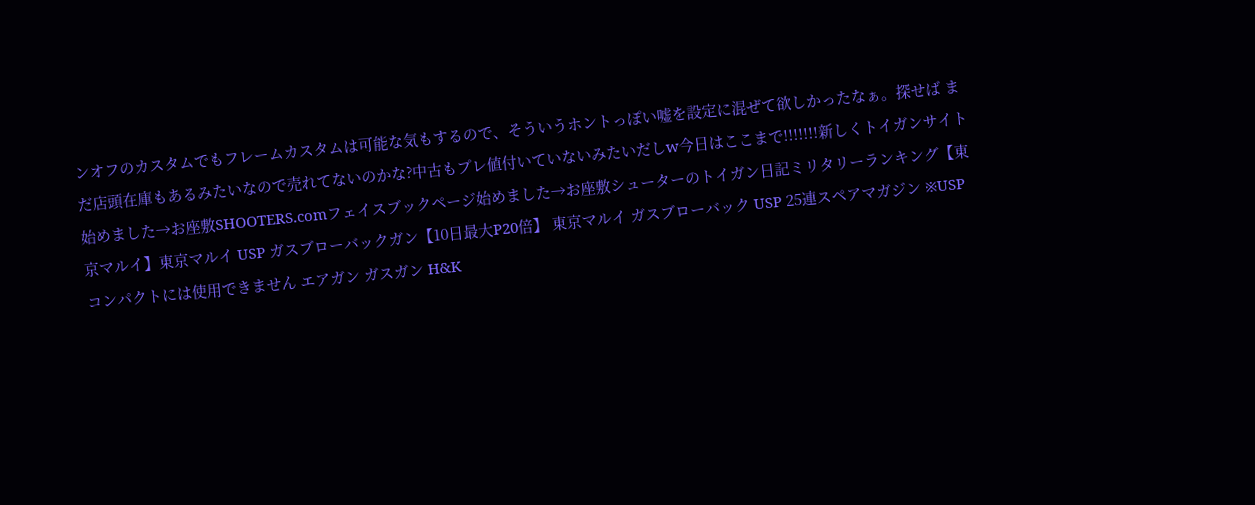ンオフのカスタムでもフレームカスタムは可能な気もするので、そういうホントっぽい嘘を設定に混ぜて欲しかったなぁ。探せば まだ店頭在庫もあるみたいなので売れてないのかな?中古もプレ値付いていないみたいだしw今日はここまで!!!!!!!新しくトイガンサイト始めました→お座敷SHOOTERS.comフェイスブックページ始めました→お座敷シューターのトイガン日記ミリタリーランキング【東京マルイ】東京マルイ USP ガスブローバックガン【10日最大P20倍】 東京マルイ ガスブローバック USP 25連スペアマガジン ※USPコンパクトには使用できません エアガン ガスガン H&K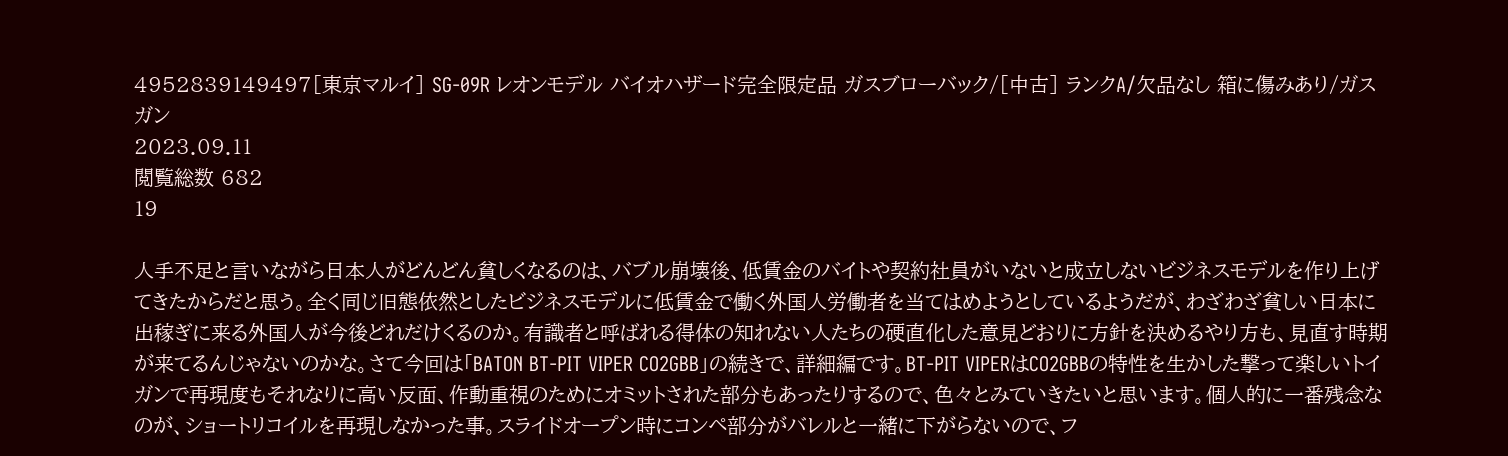4952839149497[東京マルイ] SG-09R レオンモデル バイオハザード完全限定品 ガスブローバック/[中古] ランクA/欠品なし 箱に傷みあり/ガスガン
2023.09.11
閲覧総数 682
19

人手不足と言いながら日本人がどんどん貧しくなるのは、バブル崩壊後、低賃金のバイトや契約社員がいないと成立しないビジネスモデルを作り上げてきたからだと思う。全く同じ旧態依然としたビジネスモデルに低賃金で働く外国人労働者を当てはめようとしているようだが、わざわざ貧しい日本に出稼ぎに来る外国人が今後どれだけくるのか。有識者と呼ばれる得体の知れない人たちの硬直化した意見どおりに方針を決めるやり方も、見直す時期が来てるんじゃないのかな。さて今回は「BATON BT-PIT VIPER CO2GBB」の続きで、詳細編です。BT-PIT VIPERはCO2GBBの特性を生かした撃って楽しいトイガンで再現度もそれなりに高い反面、作動重視のためにオミットされた部分もあったりするので、色々とみていきたいと思います。個人的に一番残念なのが、ショートリコイルを再現しなかった事。スライドオープン時にコンペ部分がバレルと一緒に下がらないので、フ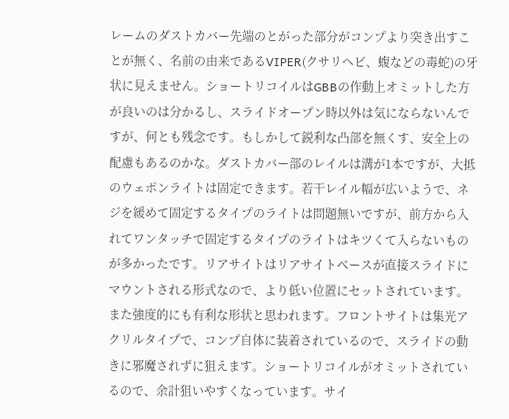レームのダストカバー先端のとがった部分がコンプより突き出すことが無く、名前の由来であるVIPER(クサリヘビ、蝮などの毒蛇)の牙状に見えません。ショートリコイルはGBBの作動上オミットした方が良いのは分かるし、スライドオープン時以外は気にならないんですが、何とも残念です。もしかして鋭利な凸部を無くす、安全上の配慮もあるのかな。ダストカバー部のレイルは溝が1本ですが、大抵のウェポンライトは固定できます。若干レイル幅が広いようで、ネジを緩めて固定するタイプのライトは問題無いですが、前方から入れてワンタッチで固定するタイプのライトはキツくて入らないものが多かったです。リアサイトはリアサイトベースが直接スライドにマウントされる形式なので、より低い位置にセットされています。また強度的にも有利な形状と思われます。フロントサイトは集光アクリルタイプで、コンプ自体に装着されているので、スライドの動きに邪魔されずに狙えます。ショートリコイルがオミットされているので、余計狙いやすくなっています。サイ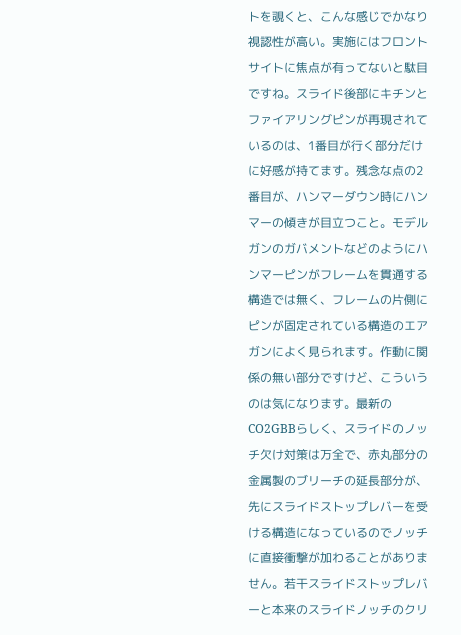トを覗くと、こんな感じでかなり視認性が高い。実施にはフロントサイトに焦点が有ってないと駄目ですね。スライド後部にキチンとファイアリングピンが再現されているのは、1番目が行く部分だけに好感が持てます。残念な点の2番目が、ハンマーダウン時にハンマーの傾きが目立つこと。モデルガンのガバメントなどのようにハンマーピンがフレームを貫通する構造では無く、フレームの片側にピンが固定されている構造のエアガンによく見られます。作動に関係の無い部分ですけど、こういうのは気になります。最新のCO2GBBらしく、スライドのノッチ欠け対策は万全で、赤丸部分の金属製のブリーチの延長部分が、先にスライドストップレバーを受ける構造になっているのでノッチに直接衝撃が加わることがありません。若干スライドストップレバーと本来のスライドノッチのクリ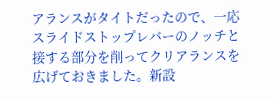アランスがタイトだったので、一応スライドストップレバーのノッチと接する部分を削ってクリアランスを広げておきました。新設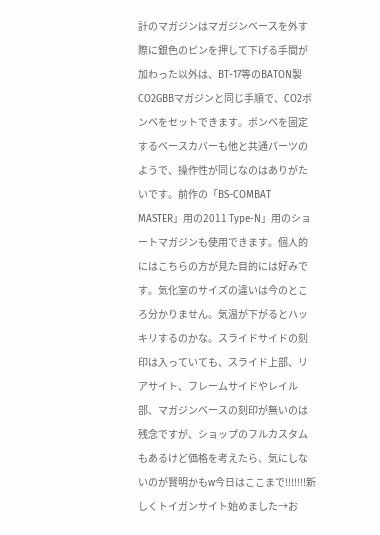計のマガジンはマガジンベースを外す際に銀色のピンを押して下げる手間が加わった以外は、BT-17等のBATON製CO2GBBマガジンと同じ手順で、CO2ボンベをセットできます。ボンベを固定するベースカバーも他と共通パーツのようで、操作性が同じなのはありがたいです。前作の「BS-COMBAT MASTER」用の2011 Type-N」用のショートマガジンも使用できます。個人的にはこちらの方が見た目的には好みです。気化室のサイズの違いは今のところ分かりません。気温が下がるとハッキリするのかな。スライドサイドの刻印は入っていても、スライド上部、リアサイト、フレームサイドやレイル部、マガジンベースの刻印が無いのは残念ですが、ショップのフルカスタムもあるけど価格を考えたら、気にしないのが賢明かもw今日はここまで!!!!!!!新しくトイガンサイト始めました→お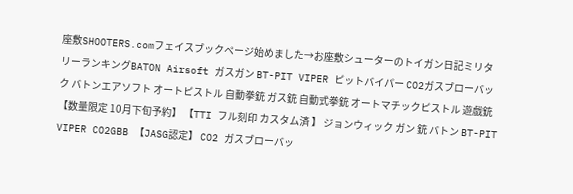座敷SHOOTERS.comフェイスブックページ始めました→お座敷シューターのトイガン日記ミリタリーランキングBATON Airsoft ガスガン BT-PIT VIPER ピットバイパー CO2ガスブローバック バトンエアソフト オートピストル 自動拳銃 ガス銃 自動式拳銃 オートマチックピストル 遊戯銃【数量限定 10月下旬予約】 【TTI フル刻印 カスタム済 】 ジョンウィック ガン 銃 バトン BT-PIT VIPER CO2GBB 【JASG認定】 CO2 ガスブローバッ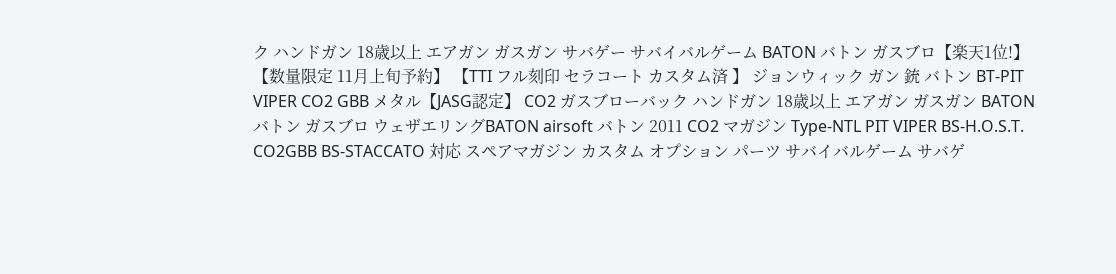ク ハンドガン 18歳以上 エアガン ガスガン サバゲー サバイバルゲーム BATON バトン ガスブロ【楽天1位!】 【数量限定 11月上旬予約】 【TTI フル刻印 セラコート カスタム済 】 ジョンウィック ガン 銃 バトン BT-PIT VIPER CO2 GBB メタル【JASG認定】 CO2 ガスブローバック ハンドガン 18歳以上 エアガン ガスガン BATON バトン ガスブロ ウェザエリングBATON airsoft バトン 2011 CO2 マガジン Type-NTL PIT VIPER BS-H.O.S.T. CO2GBB BS-STACCATO 対応 スペアマガジン カスタム オプション パーツ サバイバルゲーム サバゲ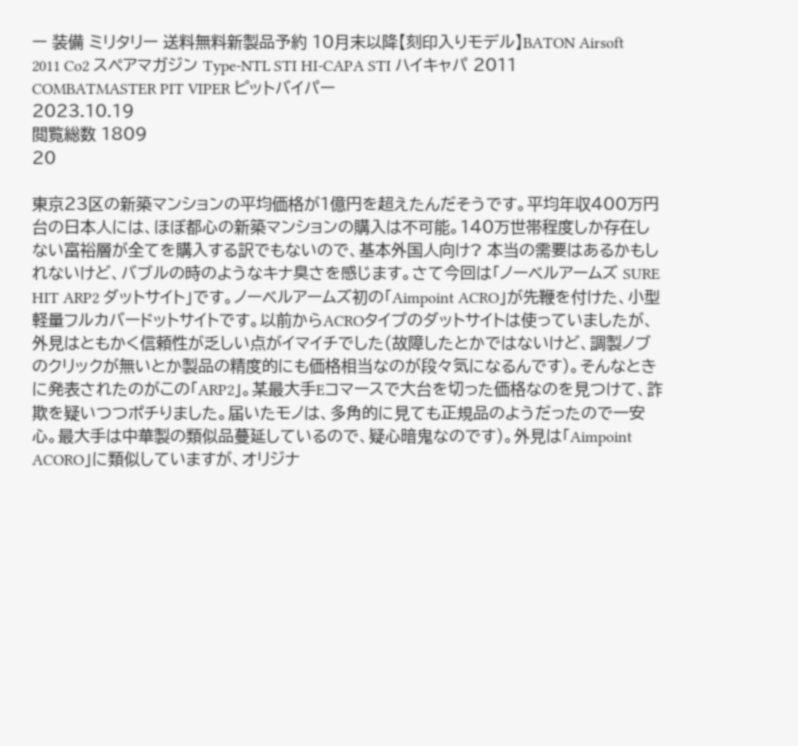ー 装備 ミリタリー 送料無料新製品予約 10月末以降【刻印入りモデル】BATON Airsoft 2011 Co2 スペアマガジン Type-NTL STI HI-CAPA STI ハイキャパ 2011 COMBATMASTER PIT VIPER ピットバイパー
2023.10.19
閲覧総数 1809
20

東京23区の新築マンションの平均価格が1億円を超えたんだそうです。平均年収400万円台の日本人には、ほぼ都心の新築マンションの購入は不可能。140万世帯程度しか存在しない富裕層が全てを購入する訳でもないので、基本外国人向け? 本当の需要はあるかもしれないけど、バブルの時のようなキナ臭さを感じます。さて今回は「ノーベルアームズ SURE HIT ARP2 ダットサイト」です。ノーベルアームズ初の「Aimpoint ACRO」が先鞭を付けた、小型軽量フルカバードットサイトです。以前からACROタイプのダットサイトは使っていましたが、外見はともかく信頼性が乏しい点がイマイチでした(故障したとかではないけど、調製ノブのクリックが無いとか製品の精度的にも価格相当なのが段々気になるんです)。そんなときに発表されたのがこの「ARP2」。某最大手Eコマースで大台を切った価格なのを見つけて、詐欺を疑いつつポチりました。届いたモノは、多角的に見ても正規品のようだったので一安心。最大手は中華製の類似品蔓延しているので、疑心暗鬼なのです)。外見は「Aimpoint ACORO」に類似していますが、オリジナ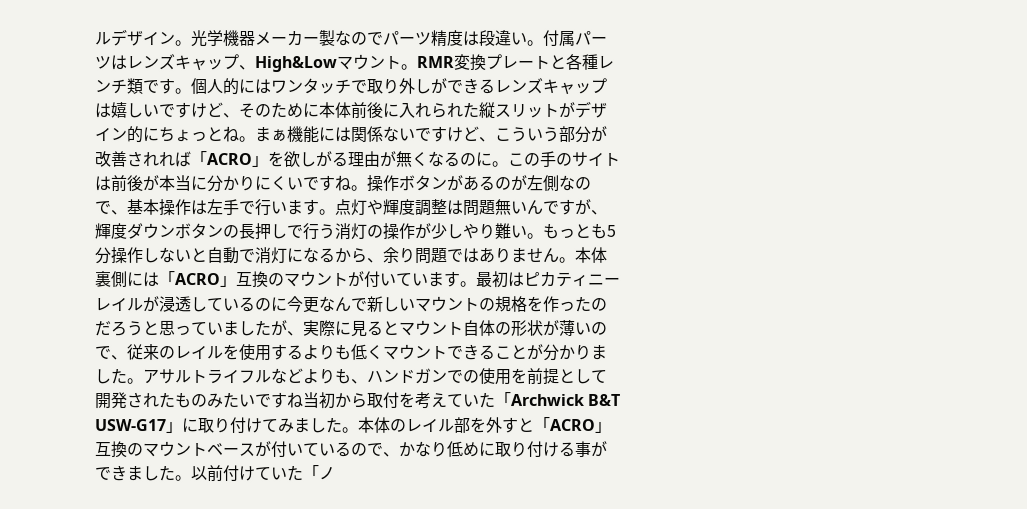ルデザイン。光学機器メーカー製なのでパーツ精度は段違い。付属パーツはレンズキャップ、High&Lowマウント。RMR変換プレートと各種レンチ類です。個人的にはワンタッチで取り外しができるレンズキャップは嬉しいですけど、そのために本体前後に入れられた縦スリットがデザイン的にちょっとね。まぁ機能には関係ないですけど、こういう部分が改善されれば「ACRO」を欲しがる理由が無くなるのに。この手のサイトは前後が本当に分かりにくいですね。操作ボタンがあるのが左側なので、基本操作は左手で行います。点灯や輝度調整は問題無いんですが、輝度ダウンボタンの長押しで行う消灯の操作が少しやり難い。もっとも5分操作しないと自動で消灯になるから、余り問題ではありません。本体裏側には「ACRO」互換のマウントが付いています。最初はピカティニーレイルが浸透しているのに今更なんで新しいマウントの規格を作ったのだろうと思っていましたが、実際に見るとマウント自体の形状が薄いので、従来のレイルを使用するよりも低くマウントできることが分かりました。アサルトライフルなどよりも、ハンドガンでの使用を前提として開発されたものみたいですね当初から取付を考えていた「Archwick B&T USW-G17」に取り付けてみました。本体のレイル部を外すと「ACRO」互換のマウントベースが付いているので、かなり低めに取り付ける事ができました。以前付けていた「ノ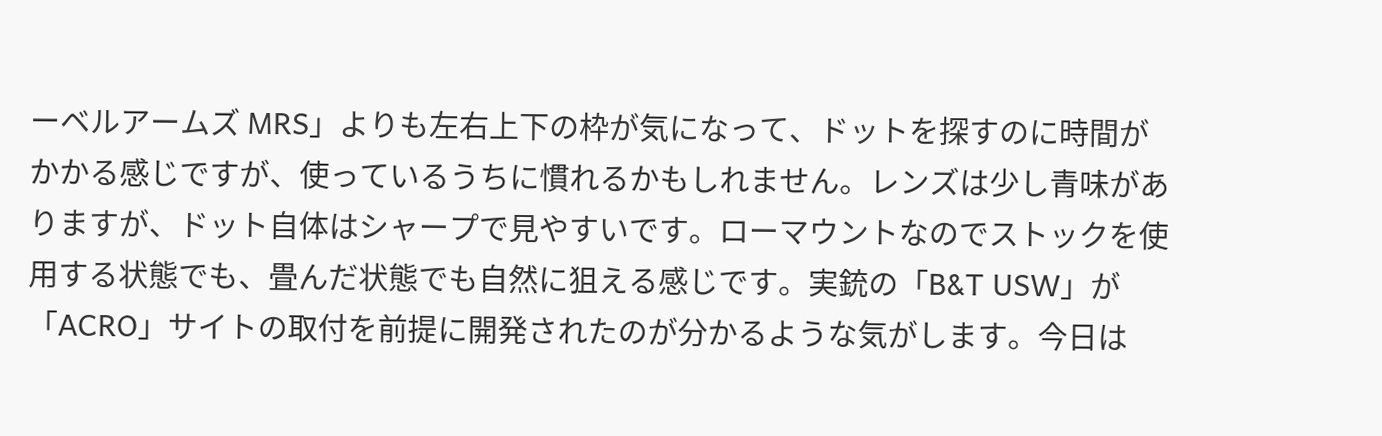ーベルアームズ MRS」よりも左右上下の枠が気になって、ドットを探すのに時間がかかる感じですが、使っているうちに慣れるかもしれません。レンズは少し青味がありますが、ドット自体はシャープで見やすいです。ローマウントなのでストックを使用する状態でも、畳んだ状態でも自然に狙える感じです。実銃の「B&T USW」が「ACRO」サイトの取付を前提に開発されたのが分かるような気がします。今日は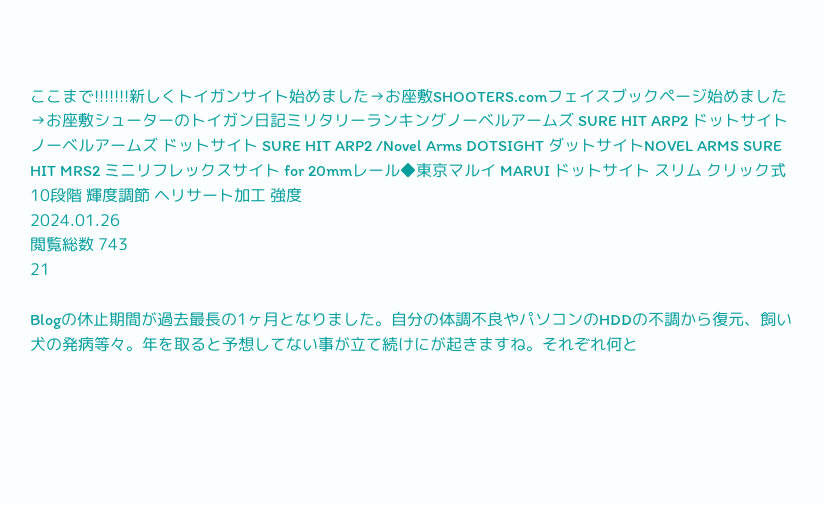ここまで!!!!!!!新しくトイガンサイト始めました→お座敷SHOOTERS.comフェイスブックページ始めました→お座敷シューターのトイガン日記ミリタリーランキングノーベルアームズ SURE HIT ARP2 ドットサイトノーベルアームズ ドットサイト SURE HIT ARP2 /Novel Arms DOTSIGHT ダットサイトNOVEL ARMS SURE HIT MRS2 ミニリフレックスサイト for 20mmレール◆東京マルイ MARUI ドットサイト スリム クリック式 10段階 輝度調節 ヘリサート加工 強度
2024.01.26
閲覧総数 743
21

Blogの休止期間が過去最長の1ヶ月となりました。自分の体調不良やパソコンのHDDの不調から復元、飼い犬の発病等々。年を取ると予想してない事が立て続けにが起きますね。それぞれ何と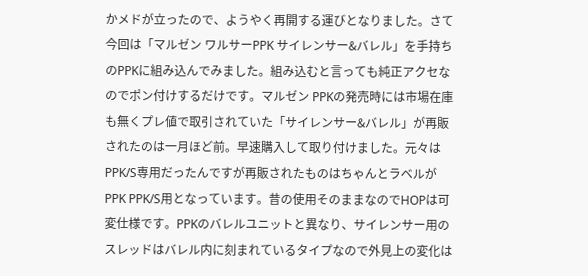かメドが立ったので、ようやく再開する運びとなりました。さて今回は「マルゼン ワルサーPPK サイレンサー&バレル」を手持ちのPPKに組み込んでみました。組み込むと言っても純正アクセなのでポン付けするだけです。マルゼン PPKの発売時には市場在庫も無くプレ値で取引されていた「サイレンサー&バレル」が再販されたのは一月ほど前。早速購入して取り付けました。元々はPPK/S専用だったんですが再販されたものはちゃんとラベルがPPK PPK/S用となっています。昔の使用そのままなのでHOPは可変仕様です。PPKのバレルユニットと異なり、サイレンサー用のスレッドはバレル内に刻まれているタイプなので外見上の変化は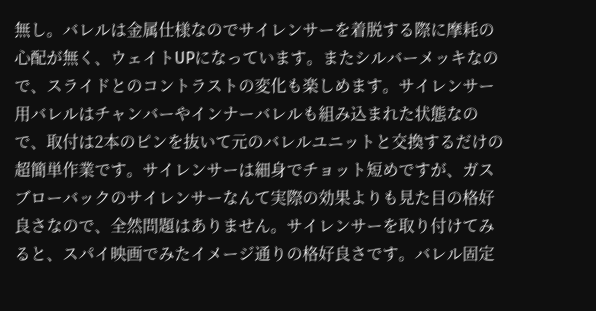無し。バレルは金属仕様なのでサイレンサーを着脱する際に摩耗の心配が無く、ウェイトUPになっています。またシルバーメッキなので、スライドとのコントラストの変化も楽しめます。サイレンサー用バレルはチャンバーやインナーバレルも組み込まれた状態なので、取付は2本のピンを抜いて元のバレルユニットと交換するだけの超簡単作業です。サイレンサーは細身でチョット短めですが、ガスブローバックのサイレンサーなんて実際の効果よりも見た目の格好良さなので、全然問題はありません。サイレンサーを取り付けてみると、スパイ映画でみたイメージ通りの格好良さです。バレル固定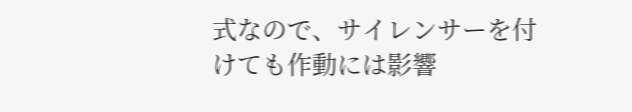式なので、サイレンサーを付けても作動には影響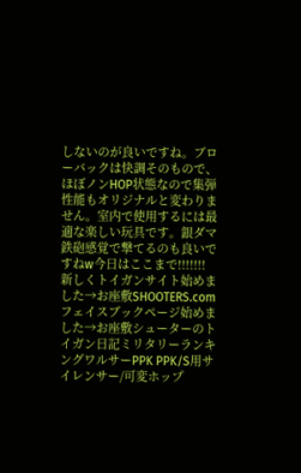しないのが良いですね。ブローバックは快調そのもので、ほぼノンHOP状態なので集弾性能もオリジナルと変わりません。室内で使用するには最適な楽しい玩具です。銀ダマ鉄砲感覚で撃てるのも良いですねw今日はここまで!!!!!!!新しくトイガンサイト始めました→お座敷SHOOTERS.comフェイスブックページ始めました→お座敷シューターのトイガン日記ミリタリーランキングワルサーPPK PPK/S用サイレンサー/可変ホップ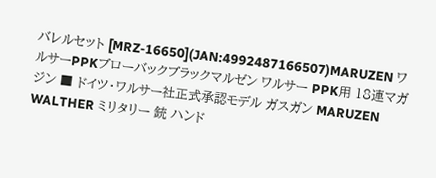バレルセット [MRZ-16650](JAN:4992487166507)MARUZEN ワルサーPPKブローバックブラックマルゼン ワルサー PPK用 18連マガジン ■ ドイツ・ワルサー社正式承認モデル ガスガン MARUZEN WALTHER ミリタリー 銃 ハンド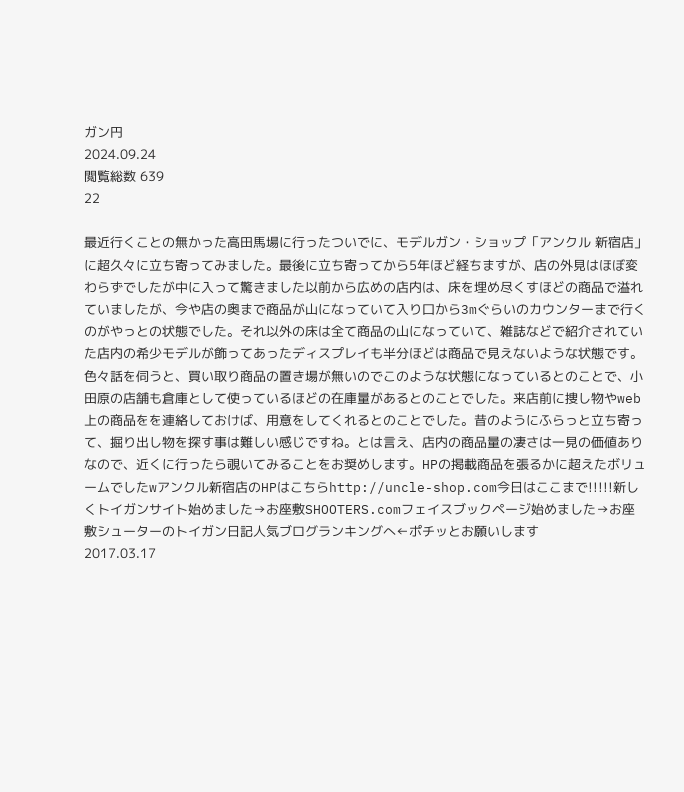ガン円
2024.09.24
閲覧総数 639
22

最近行くことの無かった高田馬場に行ったついでに、モデルガン・ショップ「アンクル 新宿店」に超久々に立ち寄ってみました。最後に立ち寄ってから5年ほど経ちますが、店の外見はほぼ変わらずでしたが中に入って驚きました以前から広めの店内は、床を埋め尽くすほどの商品で溢れていましたが、今や店の奥まで商品が山になっていて入り口から3mぐらいのカウンターまで行くのがやっとの状態でした。それ以外の床は全て商品の山になっていて、雑誌などで紹介されていた店内の希少モデルが飾ってあったディスプレイも半分ほどは商品で見えないような状態です。色々話を伺うと、買い取り商品の置き場が無いのでこのような状態になっているとのことで、小田原の店舗も倉庫として使っているほどの在庫量があるとのことでした。来店前に捜し物やweb上の商品をを連絡しておけば、用意をしてくれるとのことでした。昔のようにふらっと立ち寄って、掘り出し物を探す事は難しい感じですね。とは言え、店内の商品量の凄さは一見の価値ありなので、近くに行ったら覗いてみることをお奨めします。HPの掲載商品を張るかに超えたボリュームでしたwアンクル新宿店のHPはこちらhttp://uncle-shop.com今日はここまで!!!!!新しくトイガンサイト始めました→お座敷SHOOTERS.comフェイスブックページ始めました→お座敷シューターのトイガン日記人気ブログランキングへ←ポチッとお願いします
2017.03.17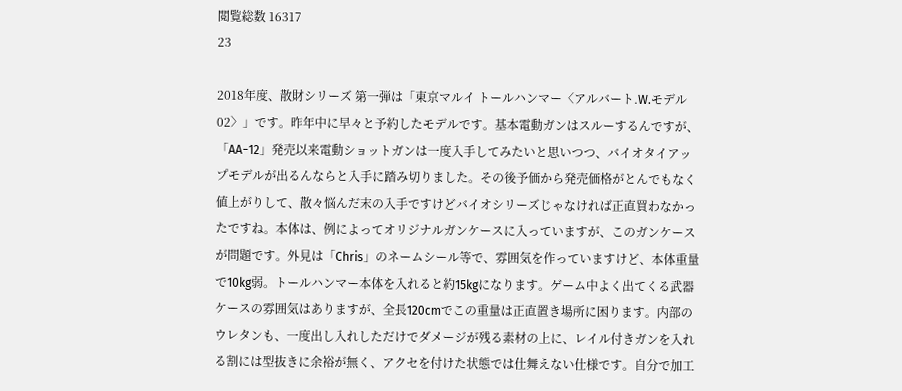閲覧総数 16317
23

2018年度、散財シリーズ 第一弾は「東京マルイ トールハンマー〈アルバート.W.モデル02〉」です。昨年中に早々と予約したモデルです。基本電動ガンはスルーするんですが、「AA−12」発売以来電動ショットガンは一度入手してみたいと思いつつ、バイオタイアップモデルが出るんならと入手に踏み切りました。その後予価から発売価格がとんでもなく値上がりして、散々悩んだ末の入手ですけどバイオシリーズじゃなければ正直買わなかったですね。本体は、例によってオリジナルガンケースに入っていますが、このガンケースが問題です。外見は「Chris」のネームシール等で、雰囲気を作っていますけど、本体重量で10kg弱。トールハンマー本体を入れると約15kgになります。ゲーム中よく出てくる武器ケースの雰囲気はありますが、全長120cmでこの重量は正直置き場所に困ります。内部のウレタンも、一度出し入れしただけでダメージが残る素材の上に、レイル付きガンを入れる割には型抜きに余裕が無く、アクセを付けた状態では仕舞えない仕様です。自分で加工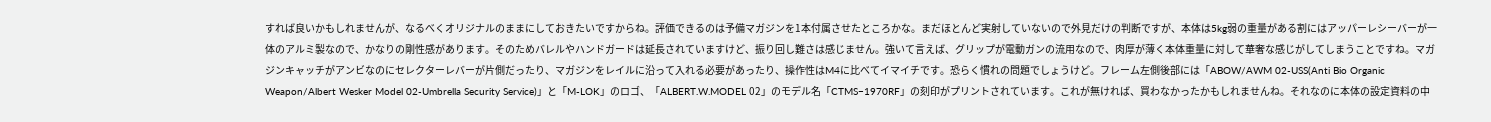すれば良いかもしれませんが、なるべくオリジナルのままにしておきたいですからね。評価できるのは予備マガジンを1本付属させたところかな。まだほとんど実射していないので外見だけの判断ですが、本体は5kg弱の重量がある割にはアッパーレシーバーが一体のアルミ製なので、かなりの剛性感があります。そのためバレルやハンドガードは延長されていますけど、振り回し難さは感じません。強いて言えば、グリップが電動ガンの流用なので、肉厚が薄く本体重量に対して華奢な感じがしてしまうことですね。マガジンキャッチがアンビなのにセレクターレバーが片側だったり、マガジンをレイルに沿って入れる必要があったり、操作性はM4に比べてイマイチです。恐らく慣れの問題でしょうけど。フレーム左側後部には「ABOW/AWM 02-USS(Anti Bio Organic Weapon/Albert Wesker Model 02-Umbrella Security Service)」と「M-LOK」のロゴ、「ALBERT.W.MODEL 02」のモデル名「CTMS−1970RF」の刻印がプリントされています。これが無ければ、買わなかったかもしれませんね。それなのに本体の設定資料の中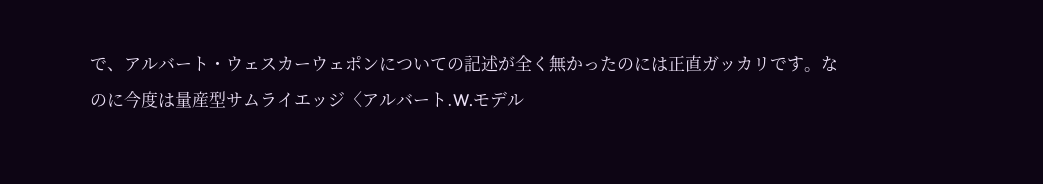で、アルバート・ウェスカーウェポンについての記述が全く無かったのには正直ガッカリです。なのに今度は量産型サムライエッジ〈アルバート.W.モデル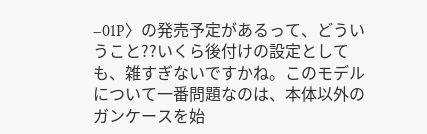−01P〉の発売予定があるって、どういうこと??いくら後付けの設定としても、雑すぎないですかね。このモデルについて一番問題なのは、本体以外のガンケースを始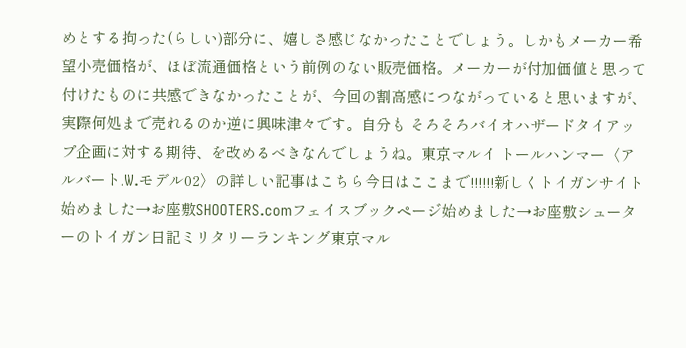めとする拘った(らしい)部分に、嬉しさ感じなかったことでしょう。しかもメーカー希望小売価格が、ほぼ流通価格という前例のない販売価格。メーカーが付加価値と思って付けたものに共感できなかったことが、今回の割高感につながっていると思いますが、実際何処まで売れるのか逆に興味津々です。自分も そろそろバイオハザードタイアップ企画に対する期待、を改めるべきなんでしょうね。東京マルイ トールハンマー〈アルバート.W.モデル02〉の詳しい記事はこちら今日はここまで!!!!!!新しくトイガンサイト始めました→お座敷SHOOTERS.comフェイスブックページ始めました→お座敷シューターのトイガン日記ミリタリーランキング東京マル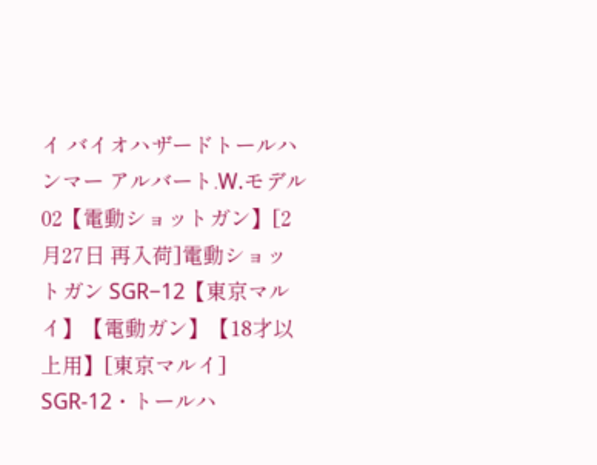イ バイオハザードトールハンマー アルバート.W.モデル02【電動ショットガン】[2月27日 再入荷]電動ショットガン SGR−12【東京マルイ】【電動ガン】【18才以上用】[東京マルイ] SGR-12・トールハ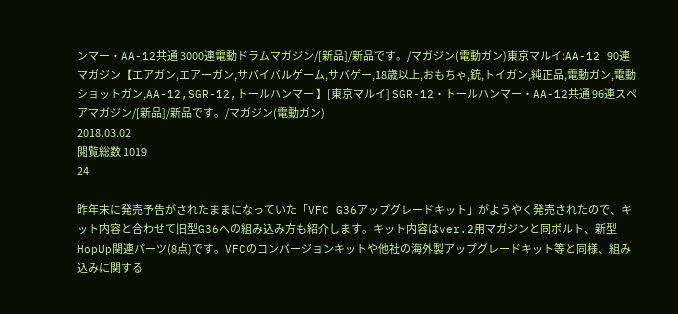ンマー・AA-12共通 3000連電動ドラムマガジン/[新品]/新品です。/マガジン(電動ガン)東京マルイ:AA-12 90連マガジン【エアガン,エアーガン,サバイバルゲーム,サバゲー,18歳以上,おもちゃ,銃,トイガン,純正品,電動ガン,電動ショットガン,AA-12,SGR-12,トールハンマー 】[東京マルイ] SGR-12・トールハンマー・AA-12共通 96連スペアマガジン/[新品]/新品です。/マガジン(電動ガン)
2018.03.02
閲覧総数 1019
24

昨年末に発売予告がされたままになっていた「VFC G36アップグレードキット」がようやく発売されたので、キット内容と合わせて旧型G36への組み込み方も紹介します。キット内容はver.2用マガジンと同ボルト、新型HopUp関連パーツ(8点)です。VFCのコンバージョンキットや他社の海外製アップグレードキット等と同様、組み込みに関する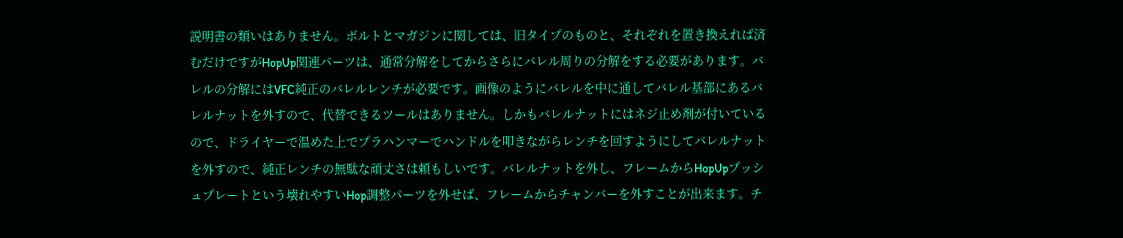説明書の類いはありません。ボルトとマガジンに関しては、旧タイプのものと、それぞれを置き換えれば済むだけですがHopUp関連パーツは、通常分解をしてからさらにバレル周りの分解をする必要があります。バレルの分解にはVFC純正のバレルレンチが必要です。画像のようにバレルを中に通してバレル基部にあるバレルナットを外すので、代替できるツールはありません。しかもバレルナットにはネジ止め剤が付いているので、ドライヤーで温めた上でプラハンマーでハンドルを叩きながらレンチを回すようにしてバレルナットを外すので、純正レンチの無駄な頑丈さは頼もしいです。バレルナットを外し、フレームからHopUpプッシュプレートという壊れやすいHop調整パーツを外せば、フレームからチャンバーを外すことが出来ます。チ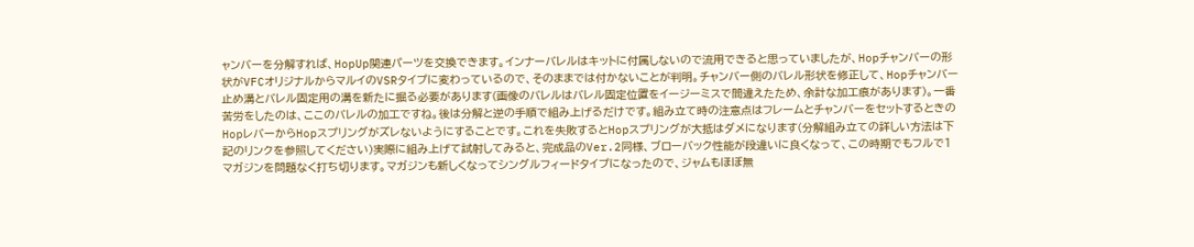ャンバーを分解すれば、HopUp関連パーツを交換できます。インナーバレルはキットに付属しないので流用できると思っていましたが、Hopチャンバーの形状がVFCオリジナルからマルイのVSRタイプに変わっているので、そのままでは付かないことが判明。チャンバー側のバレル形状を修正して、Hopチャンバー止め溝とバレル固定用の溝を新たに掘る必要があります(画像のバレルはバレル固定位置をイージーミスで間違えたため、余計な加工痕があります)。一番苦労をしたのは、ここのバレルの加工ですね。後は分解と逆の手順で組み上げるだけです。組み立て時の注意点はフレームとチャンバーをセットするときのHopレバーからHopスプリングがズレないようにすることです。これを失敗するとHopスプリングが大抵はダメになります(分解組み立ての詳しい方法は下記のリンクを参照してください)実際に組み上げて試射してみると、完成品のVer.2同様、ブローバック性能が段違いに良くなって、この時期でもフルで1マガジンを問題なく打ち切ります。マガジンも新しくなってシングルフィードタイプになったので、ジャムもほぼ無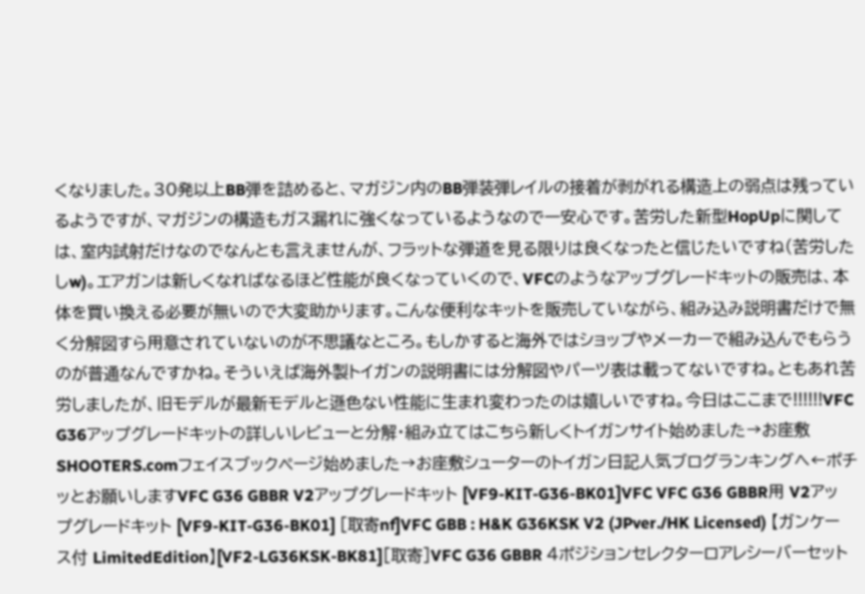くなりました。30発以上BB弾を詰めると、マガジン内のBB弾装弾レイルの接着が剥がれる構造上の弱点は残っているようですが、マガジンの構造もガス漏れに強くなっているようなので一安心です。苦労した新型HopUpに関しては、室内試射だけなのでなんとも言えませんが、フラットな弾道を見る限りは良くなったと信じたいですね(苦労したしw)。エアガンは新しくなればなるほど性能が良くなっていくので、VFCのようなアップグレードキットの販売は、本体を買い換える必要が無いので大変助かります。こんな便利なキットを販売していながら、組み込み説明書だけで無く分解図すら用意されていないのが不思議なところ。もしかすると海外ではショップやメーカーで組み込んでもらうのが普通なんですかね。そういえば海外製トイガンの説明書には分解図やパーツ表は載ってないですね。ともあれ苦労しましたが、旧モデルが最新モデルと遜色ない性能に生まれ変わったのは嬉しいですね。今日はここまで!!!!!!VFC G36アップグレードキットの詳しいレビューと分解・組み立てはこちら新しくトイガンサイト始めました→お座敷SHOOTERS.comフェイスブックページ始めました→お座敷シューターのトイガン日記人気ブログランキングへ←ポチッとお願いしますVFC G36 GBBR V2アップグレードキット [VF9-KIT-G36-BK01]VFC VFC G36 GBBR用 V2アップグレードキット [VF9-KIT-G36-BK01] [取寄nf]VFC GBB : H&K G36KSK V2 (JPver./HK Licensed) 【ガンケース付 LimitedEdition】[VF2-LG36KSK-BK81][取寄]VFC G36 GBBR 4ポジションセレクターロアレシーバーセット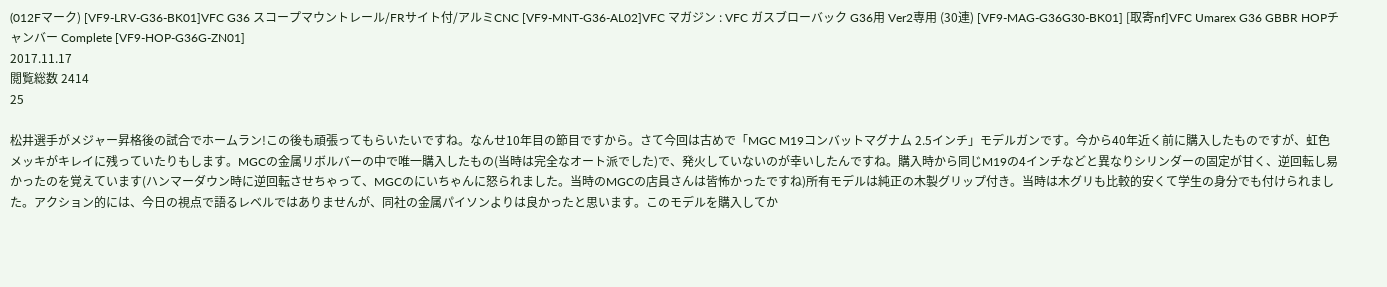(012Fマーク) [VF9-LRV-G36-BK01]VFC G36 スコープマウントレール/FRサイト付/アルミCNC [VF9-MNT-G36-AL02]VFC マガジン : VFC ガスブローバック G36用 Ver2専用 (30連) [VF9-MAG-G36G30-BK01] [取寄nf]VFC Umarex G36 GBBR HOPチャンバー Complete [VF9-HOP-G36G-ZN01]
2017.11.17
閲覧総数 2414
25

松井選手がメジャー昇格後の試合でホームラン!この後も頑張ってもらいたいですね。なんせ10年目の節目ですから。さて今回は古めで「MGC M19コンバットマグナム 2.5インチ」モデルガンです。今から40年近く前に購入したものですが、虹色メッキがキレイに残っていたりもします。MGCの金属リボルバーの中で唯一購入したもの(当時は完全なオート派でした)で、発火していないのが幸いしたんですね。購入時から同じM19の4インチなどと異なりシリンダーの固定が甘く、逆回転し易かったのを覚えています(ハンマーダウン時に逆回転させちゃって、MGCのにいちゃんに怒られました。当時のMGCの店員さんは皆怖かったですね)所有モデルは純正の木製グリップ付き。当時は木グリも比較的安くて学生の身分でも付けられました。アクション的には、今日の視点で語るレベルではありませんが、同社の金属パイソンよりは良かったと思います。このモデルを購入してか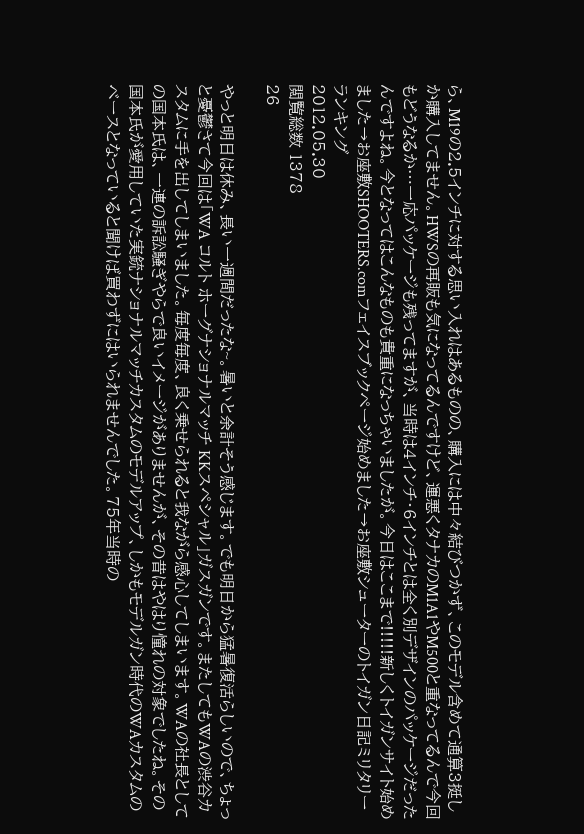ら、M19の2.5インチに対する思い入れはあるものの、購入には中々結びつかず、このモデル含めて通算3挺しか購入してません。HWSの再販も気になってるんですけど、運悪くタナカのM1A1やM500と重なってるんで今回もどうなるか…一応パッケージも残ってますが、当時は4インチ・6インチとは全く別デザインのパッケージだったんですよね。今となってはこんなものも貴重になっちゃいましたが。今日はここまで!!!!!新しくトイガンサイト始めました→お座敷SHOOTERS.comフェイスブックページ始めました→お座敷シューターのトイガン日記ミリタリーランキング
2012.05.30
閲覧総数 1378
26

やっと明日は休み、長い一週間だったな~。暑いと余計そう感じます。でも明日から猛暑復活らしいので、ちょっと憂鬱さて今回は「WA コルト ホーグナショナルマッチ KKスペシャル」ガスガンです。またしてもWAの渋谷カスタムに手を出してしまいました。毎度毎度、良く乗せられると我ながら感心してしまいます。WAの社長としての国本氏は、一連の訴訟騒ぎやらで良いイメージがありませんが、その昔はやはり憧れの対象でしたね。その国本氏が愛用していた実銃ナショナルマッチカスタムのモデルアップ、しかもモデルガン時代のWAカスタムのベースとなっていると聞けば買わずにはいられませんでした。75年当時の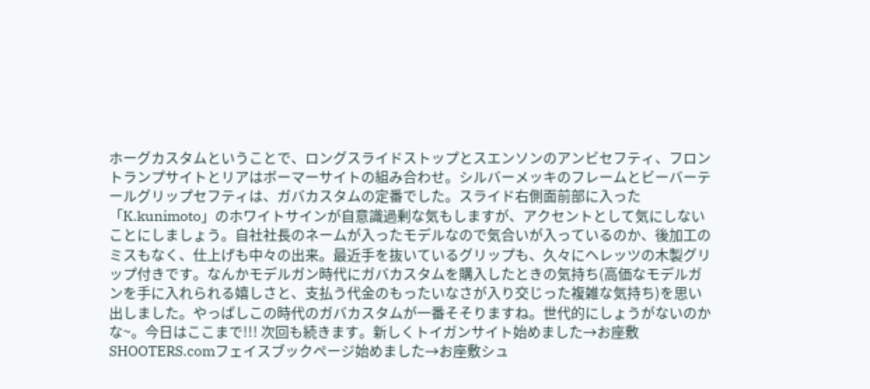ホーグカスタムということで、ロングスライドストップとスエンソンのアンビセフティ、フロントランプサイトとリアはボーマーサイトの組み合わせ。シルバーメッキのフレームとビーバーテールグリップセフティは、ガバカスタムの定番でした。スライド右側面前部に入った「K.kunimoto」のホワイトサインが自意識過剰な気もしますが、アクセントとして気にしないことにしましょう。自社社長のネームが入ったモデルなので気合いが入っているのか、後加工のミスもなく、仕上げも中々の出来。最近手を抜いているグリップも、久々にヘレッツの木製グリップ付きです。なんかモデルガン時代にガバカスタムを購入したときの気持ち(高価なモデルガンを手に入れられる嬉しさと、支払う代金のもったいなさが入り交じった複雑な気持ち)を思い出しました。やっぱしこの時代のガバカスタムが一番そそりますね。世代的にしょうがないのかな~。今日はここまで!!! 次回も続きます。新しくトイガンサイト始めました→お座敷SHOOTERS.comフェイスブックページ始めました→お座敷シュ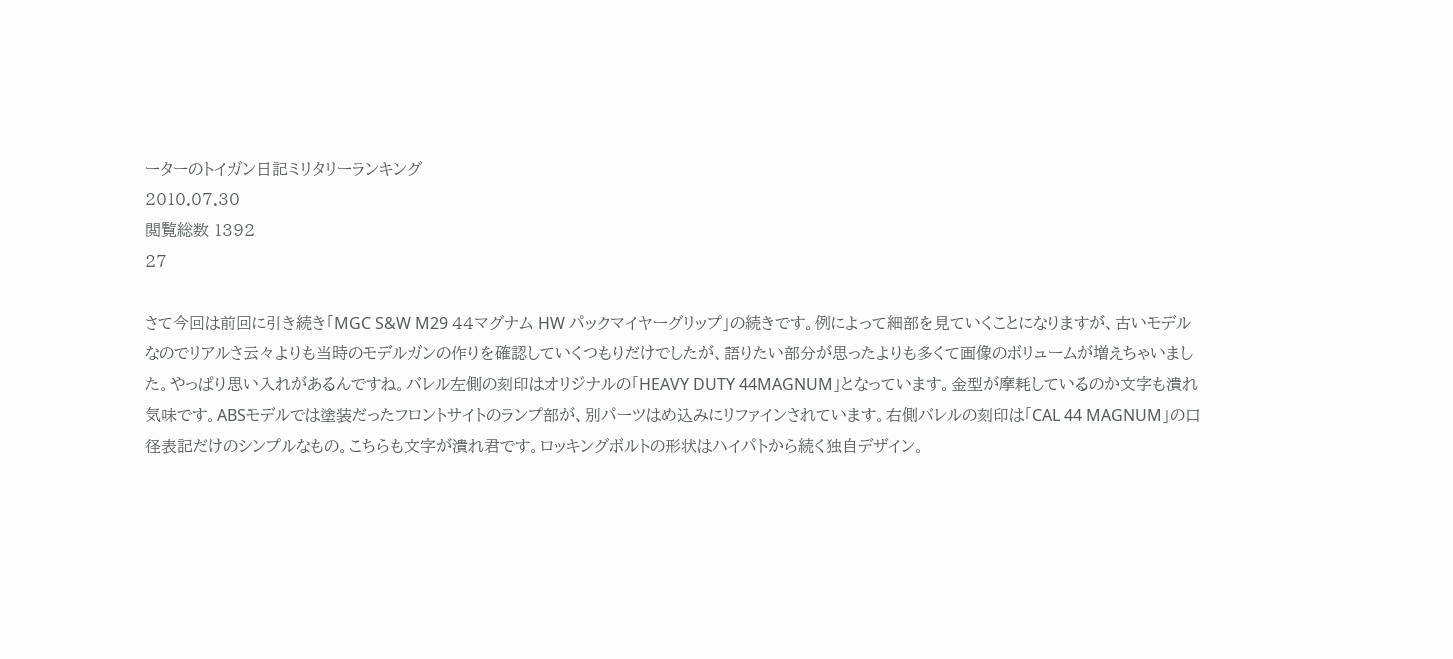ーターのトイガン日記ミリタリーランキング
2010.07.30
閲覧総数 1392
27

さて今回は前回に引き続き「MGC S&W M29 44マグナム HW パックマイヤーグリップ」の続きです。例によって細部を見ていくことになりますが、古いモデルなのでリアルさ云々よりも当時のモデルガンの作りを確認していくつもりだけでしたが、語りたい部分が思ったよりも多くて画像のボリュームが増えちゃいました。やっぱり思い入れがあるんですね。バレル左側の刻印はオリジナルの「HEAVY DUTY 44MAGNUM」となっています。金型が摩耗しているのか文字も潰れ気味です。ABSモデルでは塗装だったフロントサイトのランプ部が、別パーツはめ込みにリファインされています。右側バレルの刻印は「CAL 44 MAGNUM」の口径表記だけのシンプルなもの。こちらも文字が潰れ君です。ロッキングボルトの形状はハイパトから続く独自デザイン。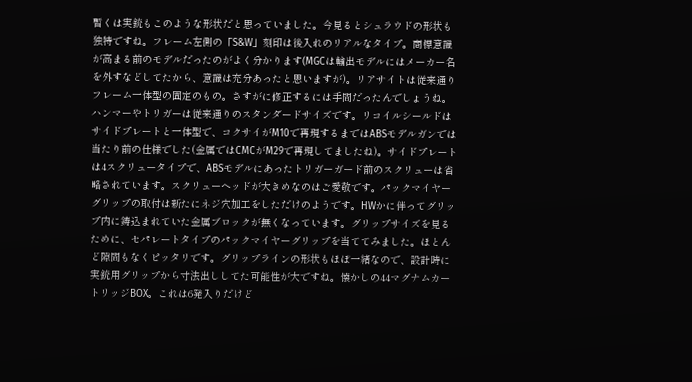暫くは実銃もこのような形状だと思っていました。今見るとシュラウドの形状も独特ですね。フレーム左側の「S&W」刻印は後入れのリアルなタイプ。商標意識が高まる前のモデルだったのがよく分かります(MGCは輸出モデルにはメーカー名を外すなどしてたから、意識は充分あったと思いますが)。リアサイトは従来通りフレーム一体型の固定のもの。さすがに修正するには手間だったんでしょうね。ハンマーやトリガーは従来通りのスタンダードサイズです。リコイルシールドはサイドプレートと一体型で、コクサイがM10で再現するまではABSモデルガンでは当たり前の仕様でした(金属ではCMCがM29で再現してましたね)。サイドプレートは4スクリュータイプで、ABSモデルにあったトリガーガード前のスクリューは省略されています。スクリューヘッドが大きめなのはご愛敬です。パックマイヤーグリップの取付は新たにネジ穴加工をしただけのようです。HWかに伴ってグリップ内に鋳込まれていた金属ブロックが無くなっています。グリップサイズを見るために、セパレートタイプのパックマイヤーグリップを当ててみました。ほとんど隙間もなくピッタリです。グリップラインの形状もほぼ一緒なので、設計時に実銃用グリップから寸法出ししてた可能性が大ですね。懐かしの44マグナムカートリッジBOX。これは6発入りだけど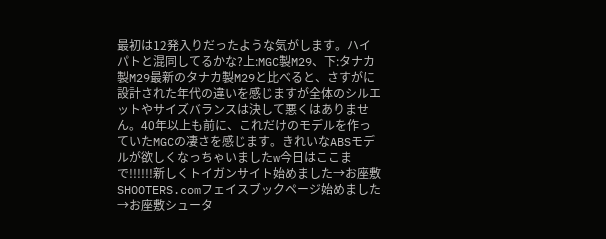最初は12発入りだったような気がします。ハイパトと混同してるかな?上:MGC製M29、下:タナカ製M29最新のタナカ製M29と比べると、さすがに設計された年代の違いを感じますが全体のシルエットやサイズバランスは決して悪くはありません。40年以上も前に、これだけのモデルを作っていたMGCの凄さを感じます。きれいなABSモデルが欲しくなっちゃいましたw今日はここまで!!!!!!新しくトイガンサイト始めました→お座敷SHOOTERS.comフェイスブックページ始めました→お座敷シュータ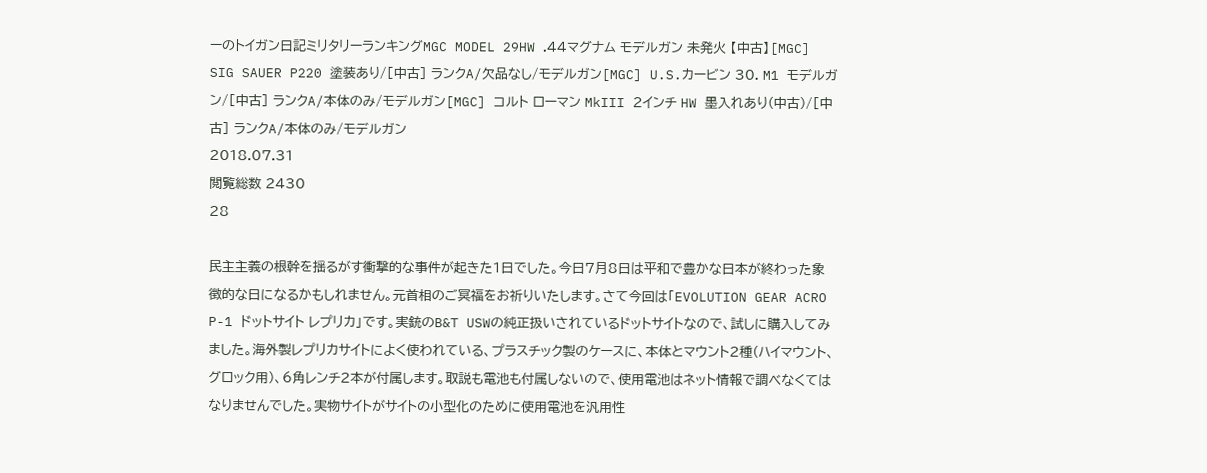ーのトイガン日記ミリタリーランキングMGC MODEL 29HW .44マグナム モデルガン 未発火 【中古】[MGC] SIG SAUER P220 塗装あり/[中古] ランクA/欠品なし/モデルガン[MGC] U.S.カービン 30. M1 モデルガン/[中古] ランクA/本体のみ/モデルガン[MGC] コルト ローマン MkIII 2インチ HW 墨入れあり(中古)/[中古] ランクA/本体のみ/モデルガン
2018.07.31
閲覧総数 2430
28

民主主義の根幹を揺るがす衝撃的な事件が起きた1日でした。今日7月8日は平和で豊かな日本が終わった象徴的な日になるかもしれません。元首相のご冥福をお祈りいたします。さて今回は「EVOLUTION GEAR ACRO P-1 ドットサイト レプリカ」です。実銃のB&T USWの純正扱いされているドットサイトなので、試しに購入してみました。海外製レプリカサイトによく使われている、プラスチック製のケースに、本体とマウント2種(ハイマウント、グロック用)、6角レンチ2本が付属します。取説も電池も付属しないので、使用電池はネット情報で調べなくてはなりませんでした。実物サイトがサイトの小型化のために使用電池を汎用性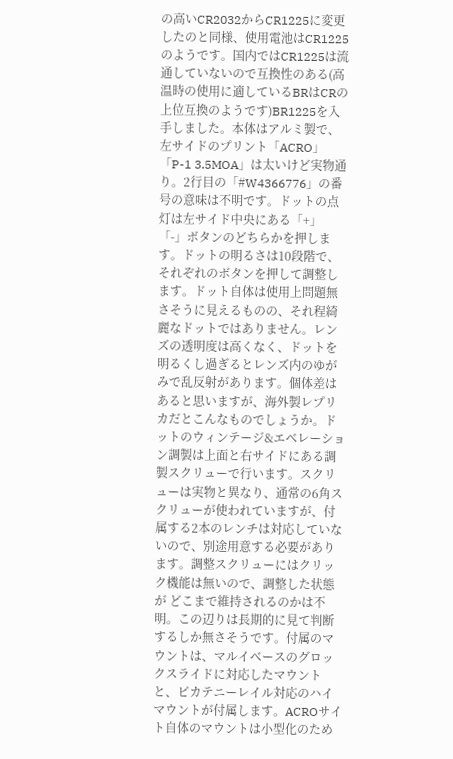の高いCR2032からCR1225に変更したのと同様、使用電池はCR1225のようです。国内ではCR1225は流通していないので互換性のある(高温時の使用に適しているBRはCRの上位互換のようです)BR1225を入手しました。本体はアルミ製で、左サイドのプリント「ACRO」「P-1 3.5MOA」は太いけど実物通り。2行目の「#W4366776」の番号の意味は不明です。ドットの点灯は左サイド中央にある「+」「-」ボタンのどちらかを押します。ドットの明るさは10段階で、それぞれのボタンを押して調整します。ドット自体は使用上問題無さそうに見えるものの、それ程綺麗なドットではありません。レンズの透明度は高くなく、ドットを明るくし過ぎるとレンズ内のゆがみで乱反射があります。個体差はあると思いますが、海外製レプリカだとこんなものでしょうか。ドットのウィンテージ&エベレーション調製は上面と右サイドにある調製スクリューで行います。スクリューは実物と異なり、通常の6角スクリューが使われていますが、付属する2本のレンチは対応していないので、別途用意する必要があります。調整スクリューにはクリック機能は無いので、調整した状態が どこまで維持されるのかは不明。この辺りは長期的に見て判断するしか無さそうです。付属のマウントは、マルイベースのグロックスライドに対応したマウントと、ピカテニーレイル対応のハイマウントが付属します。ACROサイト自体のマウントは小型化のため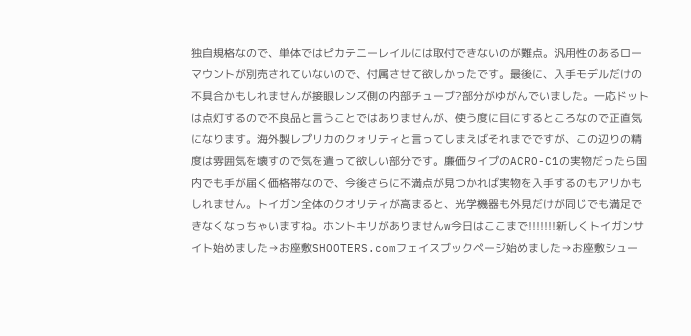独自規格なので、単体ではピカテニーレイルには取付できないのが難点。汎用性のあるローマウントが別売されていないので、付属させて欲しかったです。最後に、入手モデルだけの不具合かもしれませんが接眼レンズ側の内部チューブ?部分がゆがんでいました。一応ドットは点灯するので不良品と言うことではありませんが、使う度に目にするところなので正直気になります。海外製レプリカのクォリティと言ってしまえばそれまでですが、この辺りの精度は雰囲気を壊すので気を遣って欲しい部分です。廉価タイプのACRO-C1の実物だったら国内でも手が届く価格帯なので、今後さらに不満点が見つかれば実物を入手するのもアリかもしれません。トイガン全体のクオリティが高まると、光学機器も外見だけが同じでも満足できなくなっちゃいますね。ホントキリがありませんw今日はここまで!!!!!!!新しくトイガンサイト始めました→お座敷SHOOTERS.comフェイスブックページ始めました→お座敷シュー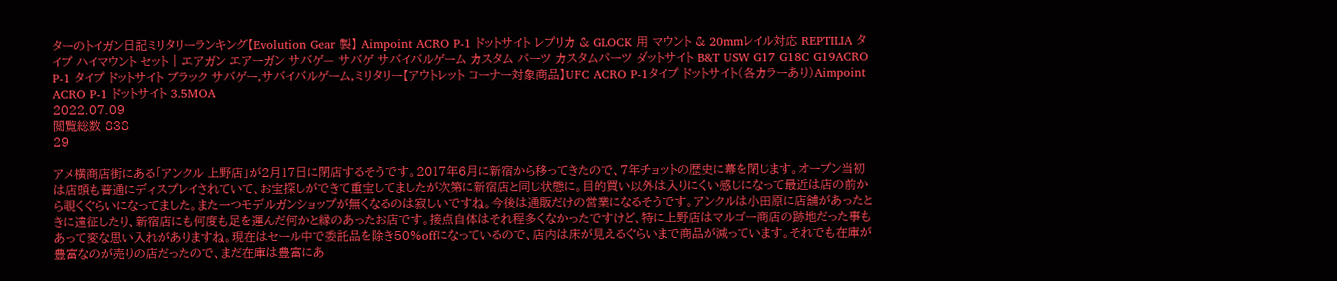ターのトイガン日記ミリタリーランキング【Evolution Gear 製】 Aimpoint ACRO P-1 ドットサイト レプリカ & GLOCK 用 マウント & 20mmレイル対応 REPTILIA タイプ ハイマウント セット | エアガン エアーガン サバゲ— サバゲ サバイバルゲーム カスタム パーツ カスタムパーツ ダットサイト B&T USW G17 G18C G19ACRO P-1 タイプ ドットサイト ブラック サバゲー,サバイバルゲーム,ミリタリー【アウトレット コーナー対象商品】UFC ACRO P-1タイプ ドットサイト(各カラーあり)Aimpoint ACRO P-1 ドットサイト 3.5MOA
2022.07.09
閲覧総数 838
29

アメ横商店街にある「アンクル 上野店」が2月17日に閉店するそうです。2017年6月に新宿から移ってきたので、7年チョットの歴史に幕を閉じます。オープン当初は店頭も普通にディスプレイされていて、お宝探しができて重宝してましたが次第に新宿店と同じ状態に。目的買い以外は入りにくい感じになって最近は店の前から覗くぐらいになってました。また一つモデルガンショップが無くなるのは寂しいですね。今後は通販だけの営業になるそうです。アンクルは小田原に店舗があったときに遠征したり、新宿店にも何度も足を運んだ何かと縁のあったお店です。接点自体はそれ程多くなかったですけど、特に上野店はマルゴー商店の跡地だった事もあって変な思い入れがありますね。現在はセール中で委託品を除き50%offになっているので、店内は床が見えるぐらいまで商品が減っています。それでも在庫が豊富なのが売りの店だったので、まだ在庫は豊富にあ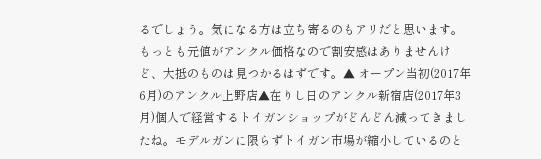るでしょう。気になる方は立ち寄るのもアリだと思います。もっとも元値がアンクル価格なので割安感はありませんけど、大抵のものは見つかるはずです。▲ オープン当初(2017年6月)のアンクル上野店▲在りし日のアンクル新宿店(2017年3月)個人で経営するトイガンショップがどんどん減ってきましたね。モデルガンに限らずトイガン市場が縮小しているのと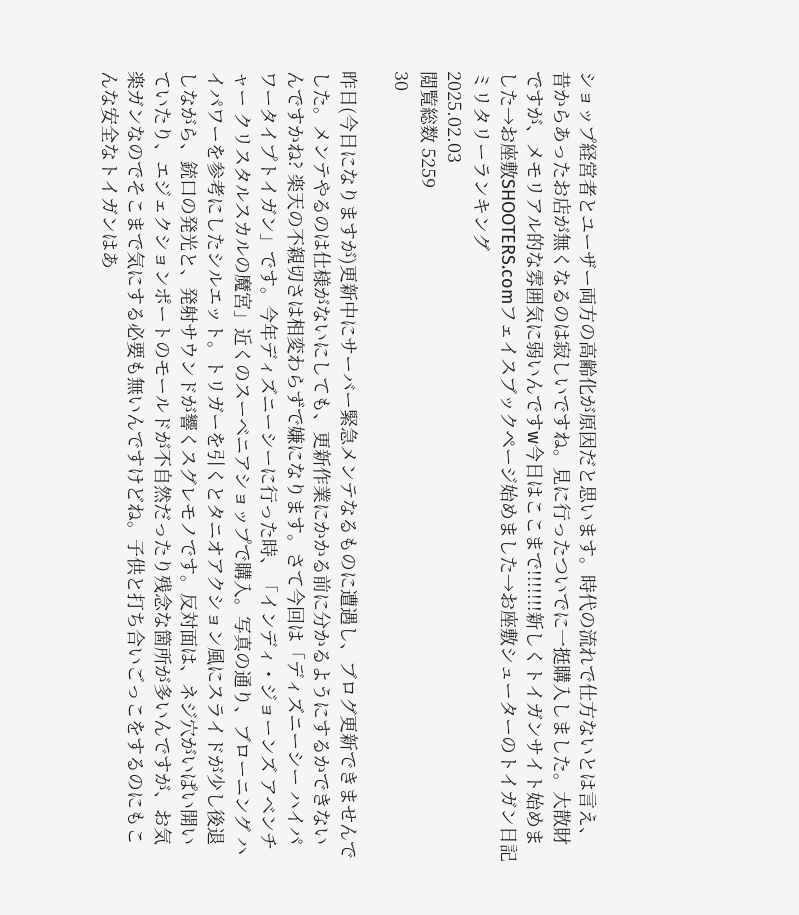ショップ経営者とユーザー両方の高齢化が原因だと思います。時代の流れで仕方ないとは言え、昔からあったお店が無くなるのは寂しいですね。見に行ったついでに一挺購入しました。大散財ですが、メモリアル的な雰囲気に弱いんですw今日はここまで!!!!!!!新しくトイガンサイト始めました→お座敷SHOOTERS.comフェイスブックページ始めました→お座敷シューターのトイガン日記ミリタリーランキング
2025.02.03
閲覧総数 5259
30

昨日(今日になりますが)更新中にサーバー緊急メンテなるものに遭遇し、ブログ更新できませんでした。メンテやるのは仕様がないにしても、更新作業にかかる前に分かるようにするかできないんですかね? 楽天の不親切さは相変わらずで嫌になります。さて今回は「ディズニーシー ハイパワータイプトイガン」です。今年ディズニーシーに行った時、「インディ・ジョーンズ アベンチャー クリスタルスカルの魔宮」近くのスーベニアショップで購入。写真の通り、ブローニング ハイパワーを参考にしたシルエット。トリガーを引くとタニオアクション風にスライドが少し後退しながら、銃口の発光と、発射サウンドが響くスグレモノです。反対面は、ネジ穴がいぱい開いていたり、エジェクションポートのモールドが不自然だったり残念な箇所が多いんですが、お気楽ガンなのでそこまで気にする必要も無いんですけどね。子供と打ち合いごっこをするのにもこんな安全なトイガンはあ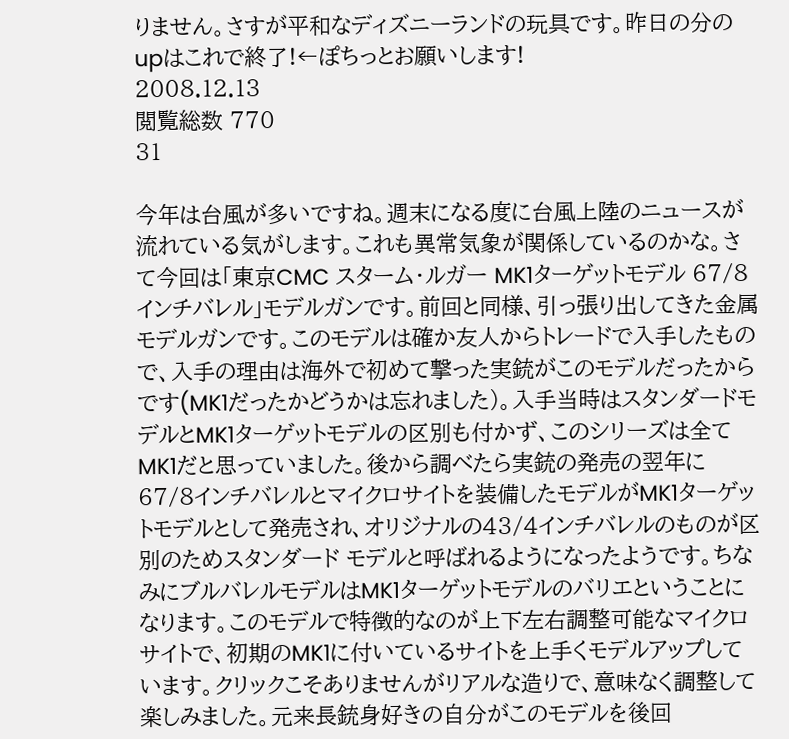りません。さすが平和なディズニーランドの玩具です。昨日の分のupはこれで終了!←ぽちっとお願いします!
2008.12.13
閲覧総数 770
31

今年は台風が多いですね。週末になる度に台風上陸のニュースが流れている気がします。これも異常気象が関係しているのかな。さて今回は「東京CMC スターム・ルガー MK1ターゲットモデル 67/8インチバレル」モデルガンです。前回と同様、引っ張り出してきた金属モデルガンです。このモデルは確か友人からトレードで入手したもので、入手の理由は海外で初めて撃った実銃がこのモデルだったからです(MK1だったかどうかは忘れました)。入手当時はスタンダードモデルとMK1ターゲットモデルの区別も付かず、このシリーズは全てMK1だと思っていました。後から調べたら実銃の発売の翌年に67/8インチバレルとマイクロサイトを装備したモデルがMK1ターゲットモデルとして発売され、オリジナルの43/4インチバレルのものが区別のためスタンダード モデルと呼ばれるようになったようです。ちなみにブルバレルモデルはMK1ターゲットモデルのバリエということになります。このモデルで特徴的なのが上下左右調整可能なマイクロサイトで、初期のMK1に付いているサイトを上手くモデルアップしています。クリックこそありませんがリアルな造りで、意味なく調整して楽しみました。元来長銃身好きの自分がこのモデルを後回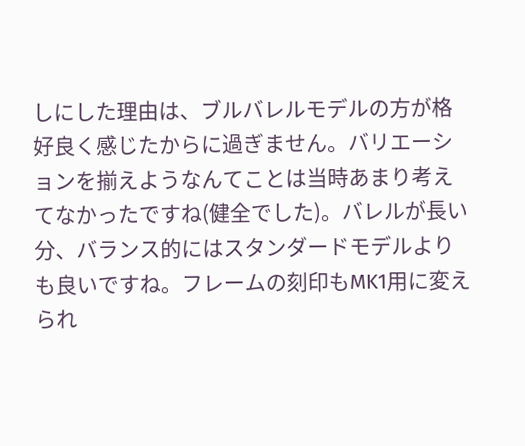しにした理由は、ブルバレルモデルの方が格好良く感じたからに過ぎません。バリエーションを揃えようなんてことは当時あまり考えてなかったですね(健全でした)。バレルが長い分、バランス的にはスタンダードモデルよりも良いですね。フレームの刻印もMK1用に変えられ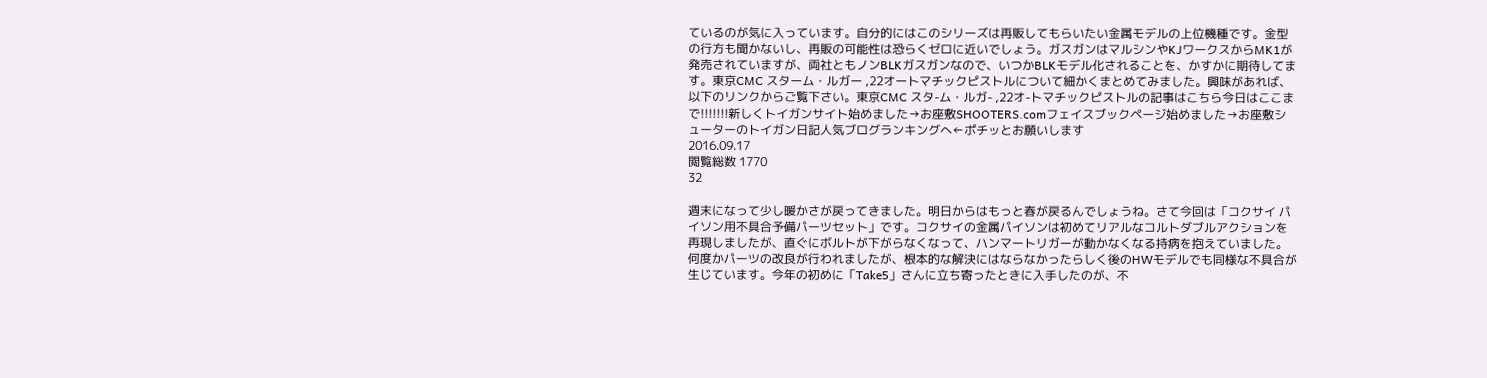ているのが気に入っています。自分的にはこのシリーズは再販してもらいたい金属モデルの上位機種です。金型の行方も聞かないし、再販の可能性は恐らくゼロに近いでしょう。ガスガンはマルシンやKJワークスからMK1が発売されていますが、両社ともノンBLKガスガンなので、いつかBLKモデル化されることを、かすかに期待してます。東京CMC スターム・ルガー ,22オートマチックピストルについて細かくまとめてみました。興味があれば、以下のリンクからご覧下さい。東京CMC スタ-ム・ルガ- ,22オ-トマチックピストルの記事はこちら今日はここまで!!!!!!!新しくトイガンサイト始めました→お座敷SHOOTERS.comフェイスブックページ始めました→お座敷シューターのトイガン日記人気ブログランキングへ←ポチッとお願いします
2016.09.17
閲覧総数 1770
32

週末になって少し暖かさが戻ってきました。明日からはもっと春が戻るんでしょうね。さて今回は「コクサイ パイソン用不具合予備パーツセット」です。コクサイの金属パイソンは初めてリアルなコルトダブルアクションを再現しましたが、直ぐにボルトが下がらなくなって、ハンマートリガーが動かなくなる持病を抱えていました。何度かパーツの改良が行われましたが、根本的な解決にはならなかったらしく後のHWモデルでも同様な不具合が生じています。今年の初めに「Take5」さんに立ち寄ったときに入手したのが、不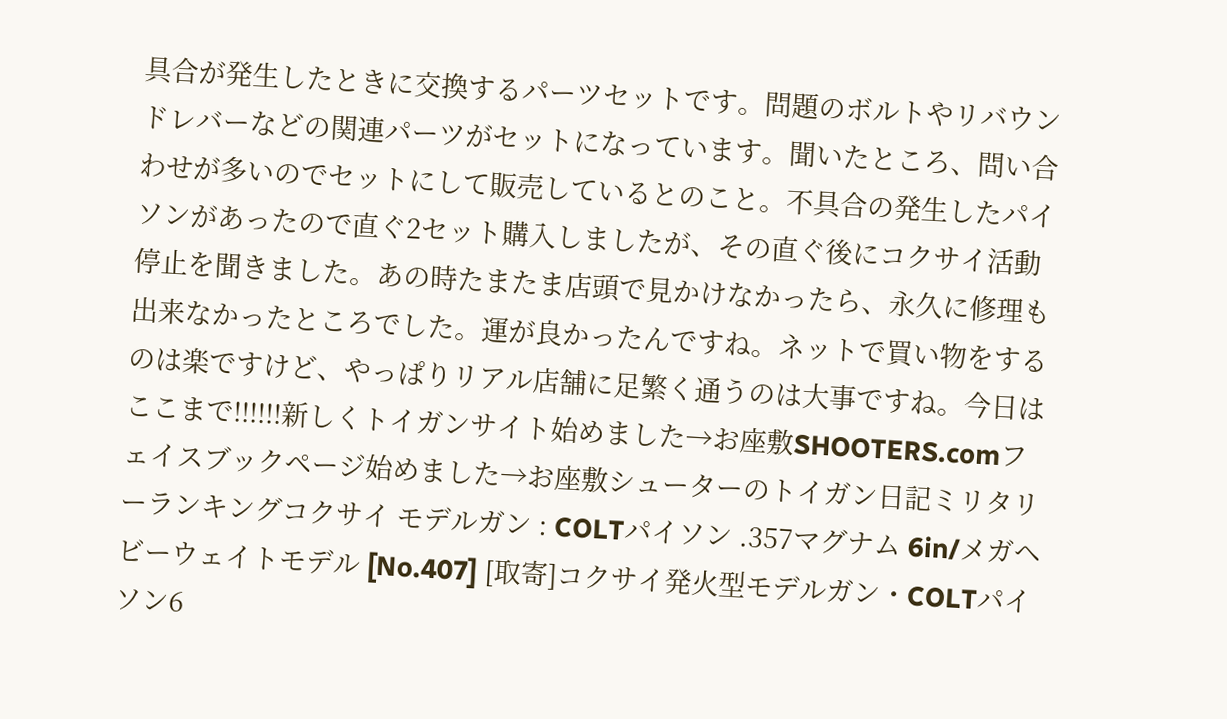具合が発生したときに交換するパーツセットです。問題のボルトやリバウンドレバーなどの関連パーツがセットになっています。聞いたところ、問い合わせが多いのでセットにして販売しているとのこと。不具合の発生したパイソンがあったので直ぐ2セット購入しましたが、その直ぐ後にコクサイ活動停止を聞きました。あの時たまたま店頭で見かけなかったら、永久に修理も出来なかったところでした。運が良かったんですね。ネットで買い物をするのは楽ですけど、やっぱりリアル店舗に足繁く通うのは大事ですね。今日はここまで!!!!!!新しくトイガンサイト始めました→お座敷SHOOTERS.comフェイスブックページ始めました→お座敷シューターのトイガン日記ミリタリーランキングコクサイ モデルガン : COLTパイソン .357マグナム 6in/メガヘビーウェイトモデル [No.407] [取寄]コクサイ発火型モデルガン・COLTパイソン6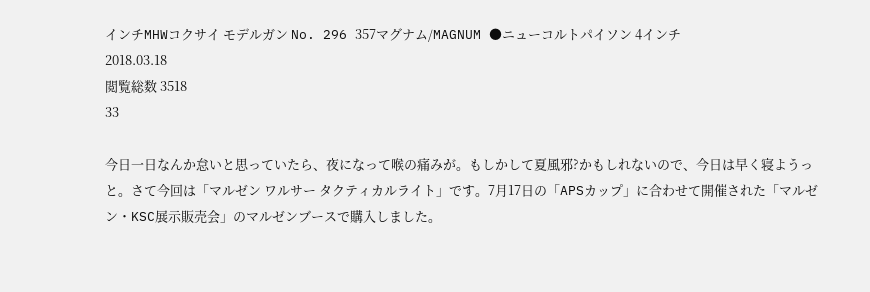インチMHWコクサイ モデルガン No. 296 357マグナム/MAGNUM ●ニューコルトパイソン 4インチ
2018.03.18
閲覧総数 3518
33

今日一日なんか怠いと思っていたら、夜になって喉の痛みが。もしかして夏風邪?かもしれないので、今日は早く寝ようっと。さて今回は「マルゼン ワルサー タクティカルライト」です。7月17日の「APSカップ」に合わせて開催された「マルゼン・KSC展示販売会」のマルゼンブースで購入しました。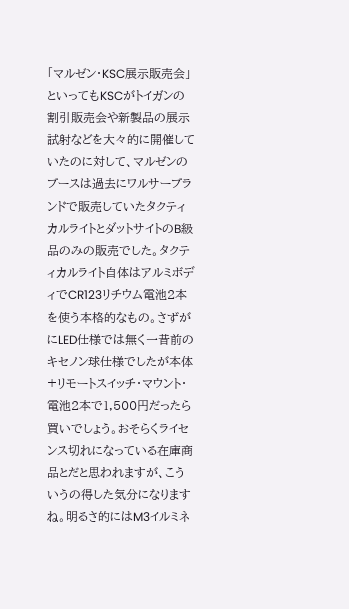「マルゼン・KSC展示販売会」といってもKSCがトイガンの割引販売会や新製品の展示試射などを大々的に開催していたのに対して、マルゼンのブースは過去にワルサーブランドで販売していたタクティカルライトとダットサイトのB級品のみの販売でした。タクティカルライト自体はアルミボディでCR123リチウム電池2本を使う本格的なもの。さずがにLED仕様では無く一昔前のキセノン球仕様でしたが本体+リモートスイッチ・マウント・電池2本で1,500円だったら買いでしょう。おそらくライセンス切れになっている在庫商品とだと思われますが、こういうの得した気分になりますね。明るさ的にはM3イルミネ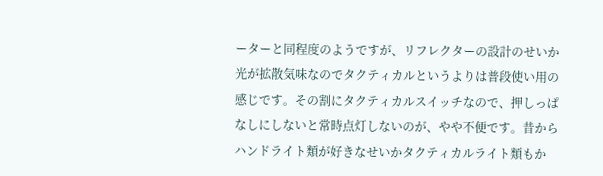ーターと同程度のようですが、リフレクターの設計のせいか光が拡散気味なのでタクティカルというよりは普段使い用の感じです。その割にタクティカルスイッチなので、押しっぱなしにしないと常時点灯しないのが、やや不便です。昔からハンドライト類が好きなせいかタクティカルライト類もか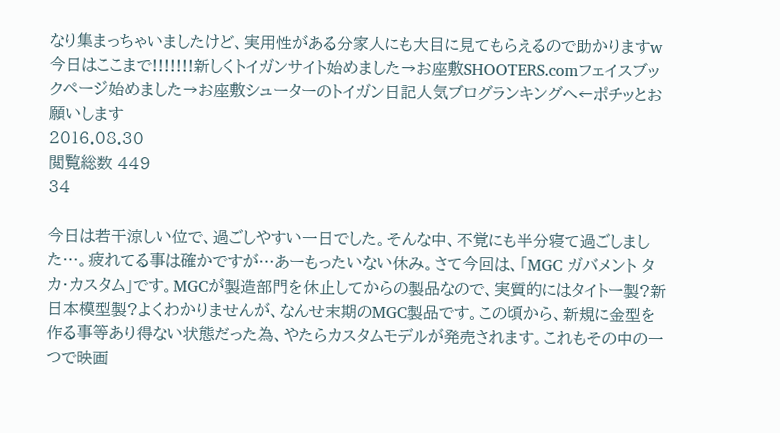なり集まっちゃいましたけど、実用性がある分家人にも大目に見てもらえるので助かりますw今日はここまで!!!!!!!新しくトイガンサイト始めました→お座敷SHOOTERS.comフェイスブックページ始めました→お座敷シューターのトイガン日記人気ブログランキングへ←ポチッとお願いします
2016.08.30
閲覧総数 449
34

今日は若干涼しい位で、過ごしやすい一日でした。そんな中、不覚にも半分寝て過ごしました…。疲れてる事は確かですが…あーもったいない休み。さて今回は、「MGC ガバメント タカ・カスタム」です。MGCが製造部門を休止してからの製品なので、実質的にはタイトー製?新日本模型製?よくわかりませんが、なんせ末期のMGC製品です。この頃から、新規に金型を作る事等あり得ない状態だった為、やたらカスタムモデルが発売されます。これもその中の一つで映画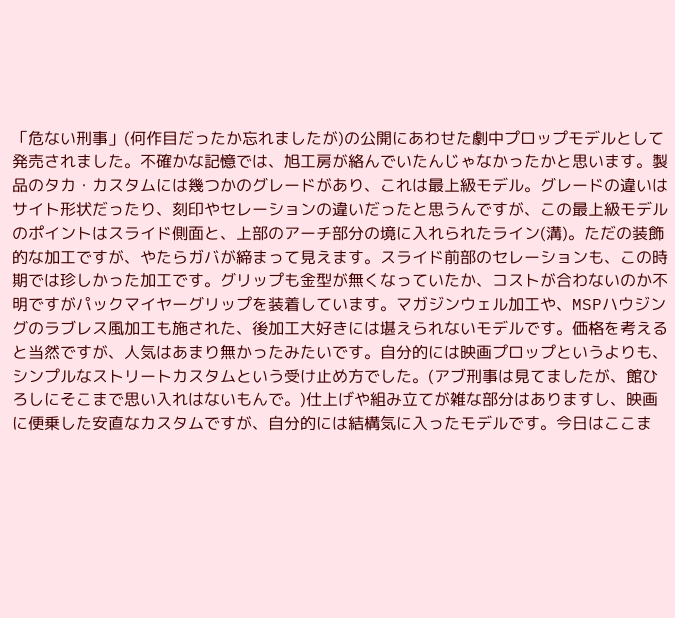「危ない刑事」(何作目だったか忘れましたが)の公開にあわせた劇中プロップモデルとして発売されました。不確かな記憶では、旭工房が絡んでいたんじゃなかったかと思います。製品のタカ・カスタムには幾つかのグレードがあり、これは最上級モデル。グレードの違いはサイト形状だったり、刻印やセレーションの違いだったと思うんですが、この最上級モデルのポイントはスライド側面と、上部のアーチ部分の境に入れられたライン(溝)。ただの装飾的な加工ですが、やたらガバが締まって見えます。スライド前部のセレーションも、この時期では珍しかった加工です。グリップも金型が無くなっていたか、コストが合わないのか不明ですがパックマイヤーグリップを装着しています。マガジンウェル加工や、MSPハウジングのラブレス風加工も施された、後加工大好きには堪えられないモデルです。価格を考えると当然ですが、人気はあまり無かったみたいです。自分的には映画プロップというよりも、シンプルなストリートカスタムという受け止め方でした。(アブ刑事は見てましたが、館ひろしにそこまで思い入れはないもんで。)仕上げや組み立てが雑な部分はありますし、映画に便乗した安直なカスタムですが、自分的には結構気に入ったモデルです。今日はここま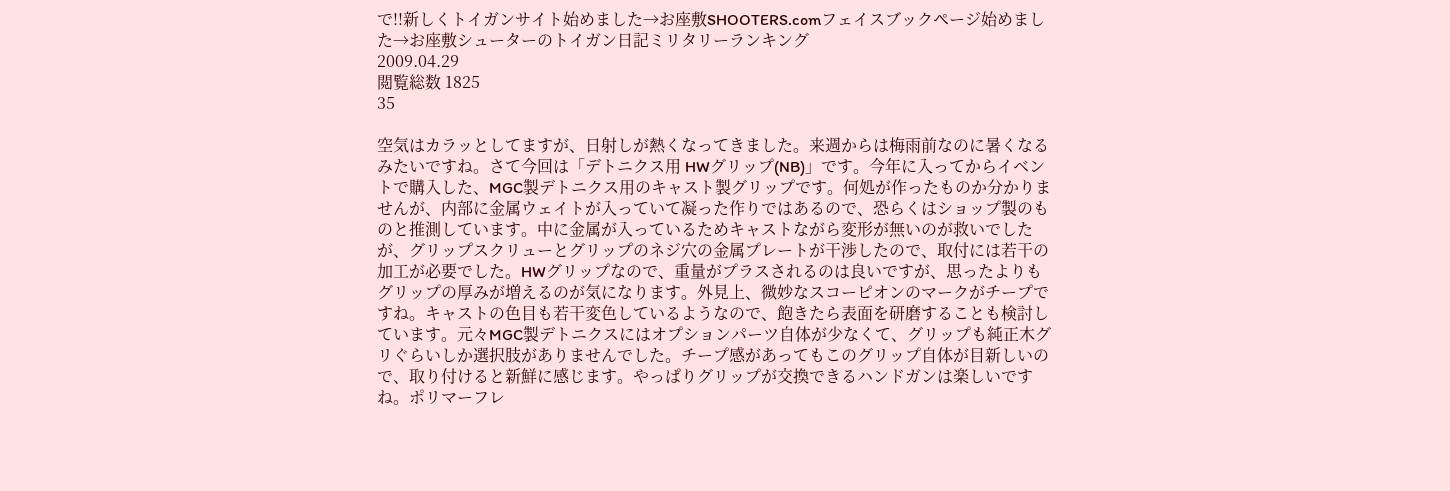で!!新しくトイガンサイト始めました→お座敷SHOOTERS.comフェイスブックページ始めました→お座敷シューターのトイガン日記ミリタリーランキング
2009.04.29
閲覧総数 1825
35

空気はカラッとしてますが、日射しが熱くなってきました。来週からは梅雨前なのに暑くなるみたいですね。さて今回は「デトニクス用 HWグリップ(NB)」です。今年に入ってからイベントで購入した、MGC製デトニクス用のキャスト製グリップです。何処が作ったものか分かりませんが、内部に金属ウェイトが入っていて凝った作りではあるので、恐らくはショップ製のものと推測しています。中に金属が入っているためキャストながら変形が無いのが救いでしたが、グリップスクリューとグリップのネジ穴の金属プレートが干渉したので、取付には若干の加工が必要でした。HWグリップなので、重量がプラスされるのは良いですが、思ったよりもグリップの厚みが増えるのが気になります。外見上、微妙なスコーピオンのマークがチープですね。キャストの色目も若干変色しているようなので、飽きたら表面を研磨することも検討しています。元々MGC製デトニクスにはオプションパーツ自体が少なくて、グリップも純正木グリぐらいしか選択肢がありませんでした。チープ感があってもこのグリップ自体が目新しいので、取り付けると新鮮に感じます。やっぱりグリップが交換できるハンドガンは楽しいですね。ポリマーフレ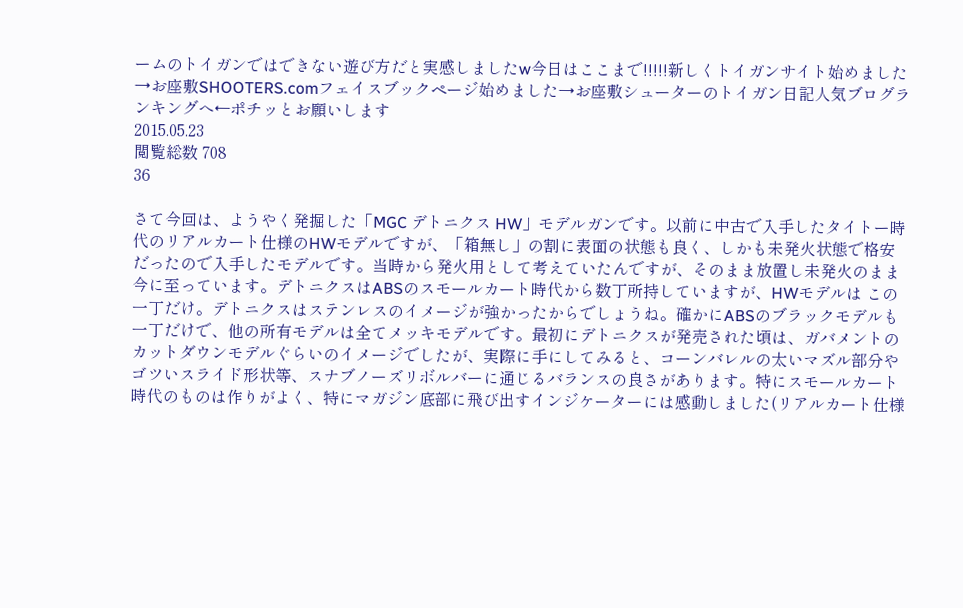ームのトイガンではできない遊び方だと実感しましたw今日はここまで!!!!!新しくトイガンサイト始めました→お座敷SHOOTERS.comフェイスブックページ始めました→お座敷シューターのトイガン日記人気ブログランキングへ←ポチッとお願いします
2015.05.23
閲覧総数 708
36

さて今回は、ようやく発掘した「MGC デトニクス HW」モデルガンです。以前に中古で入手したタイトー時代のリアルカート仕様のHWモデルですが、「箱無し」の割に表面の状態も良く、しかも未発火状態で格安だったので入手したモデルです。当時から発火用として考えていたんですが、そのまま放置し未発火のまま今に至っています。デトニクスはABSのスモールカート時代から数丁所持していますが、HWモデルは この一丁だけ。デトニクスはステンレスのイメージが強かったからでしょうね。確かにABSのブラックモデルも一丁だけで、他の所有モデルは全てメッキモデルです。最初にデトニクスが発売された頃は、ガバメントのカットダウンモデルぐらいのイメージでしたが、実際に手にしてみると、コーンバレルの太いマズル部分やゴツいスライド形状等、スナブノーズリボルバーに通じるバランスの良さがあります。特にスモールカート時代のものは作りがよく、特にマガジン底部に飛び出すインジケーターには感動しました(リアルカート仕様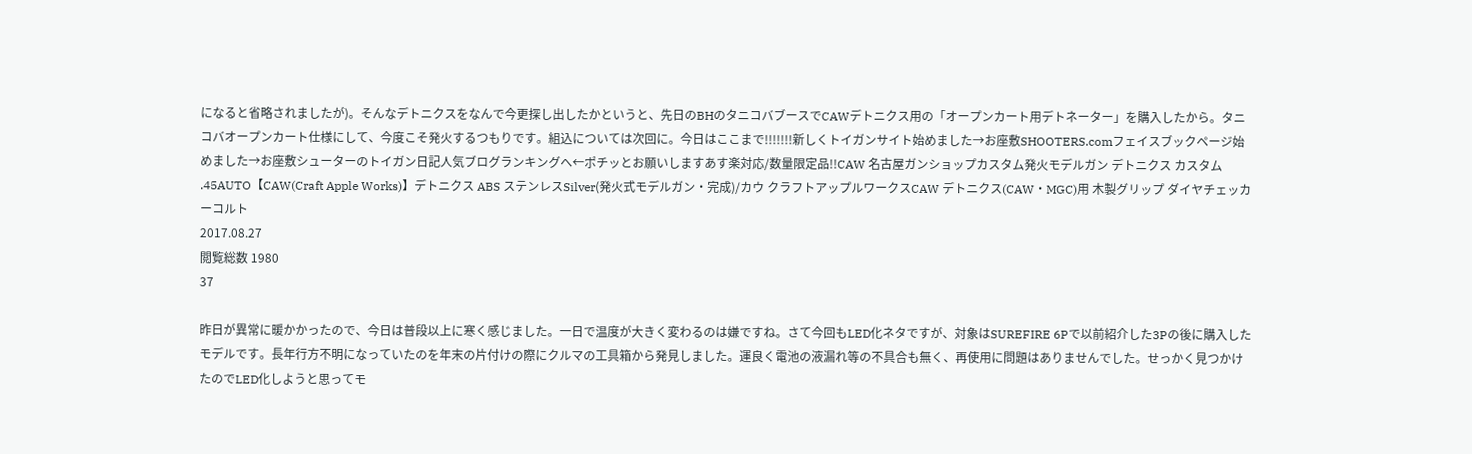になると省略されましたが)。そんなデトニクスをなんで今更探し出したかというと、先日のBHのタニコバブースでCAWデトニクス用の「オープンカート用デトネーター」を購入したから。タニコバオープンカート仕様にして、今度こそ発火するつもりです。組込については次回に。今日はここまで!!!!!!!新しくトイガンサイト始めました→お座敷SHOOTERS.comフェイスブックページ始めました→お座敷シューターのトイガン日記人気ブログランキングへ←ポチッとお願いしますあす楽対応/数量限定品!!CAW 名古屋ガンショップカスタム発火モデルガン デトニクス カスタム .45AUTO【CAW(Craft Apple Works)】デトニクス ABS ステンレスSilver(発火式モデルガン・完成)/カウ クラフトアップルワークスCAW デトニクス(CAW・MGC)用 木製グリップ ダイヤチェッカーコルト
2017.08.27
閲覧総数 1980
37

昨日が異常に暖かかったので、今日は普段以上に寒く感じました。一日で温度が大きく変わるのは嫌ですね。さて今回もLED化ネタですが、対象はSUREFIRE 6Pで以前紹介した3Pの後に購入したモデルです。長年行方不明になっていたのを年末の片付けの際にクルマの工具箱から発見しました。運良く電池の液漏れ等の不具合も無く、再使用に問題はありませんでした。せっかく見つかけたのでLED化しようと思ってモ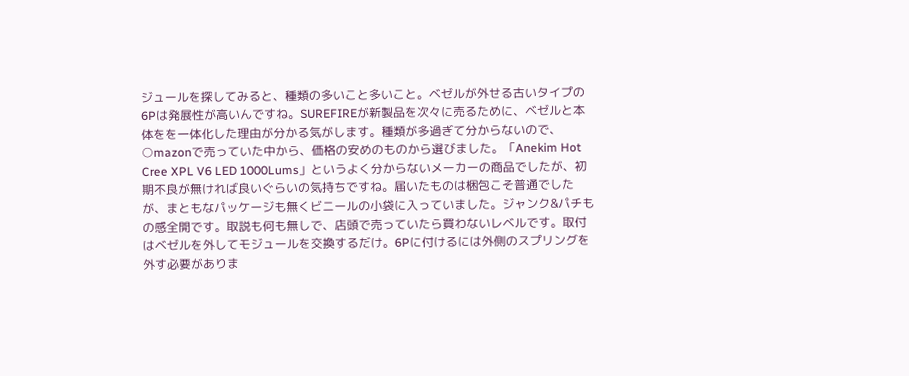ジュールを探してみると、種類の多いこと多いこと。ベゼルが外せる古いタイプの6Pは発展性が高いんですね。SUREFIREが新製品を次々に売るために、ベゼルと本体をを一体化した理由が分かる気がします。種類が多過ぎて分からないので、○mazonで売っていた中から、価格の安めのものから選びました。「Anekim Hot Cree XPL V6 LED 1000Lums」というよく分からないメーカーの商品でしたが、初期不良が無ければ良いぐらいの気持ちですね。届いたものは梱包こそ普通でしたが、まともなパッケージも無くビニールの小袋に入っていました。ジャンク&パチもの感全開です。取説も何も無しで、店頭で売っていたら買わないレベルです。取付はベゼルを外してモジュールを交換するだけ。6Pに付けるには外側のスプリングを外す必要がありま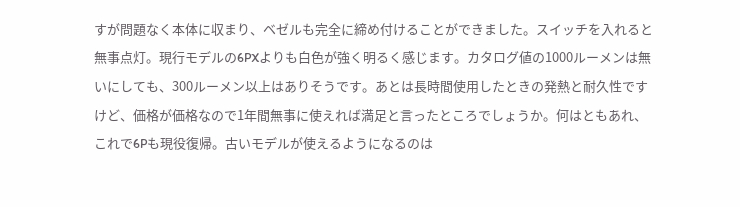すが問題なく本体に収まり、ベゼルも完全に締め付けることができました。スイッチを入れると無事点灯。現行モデルの6PXよりも白色が強く明るく感じます。カタログ値の1000ルーメンは無いにしても、300ルーメン以上はありそうです。あとは長時間使用したときの発熱と耐久性ですけど、価格が価格なので1年間無事に使えれば満足と言ったところでしょうか。何はともあれ、これで6Pも現役復帰。古いモデルが使えるようになるのは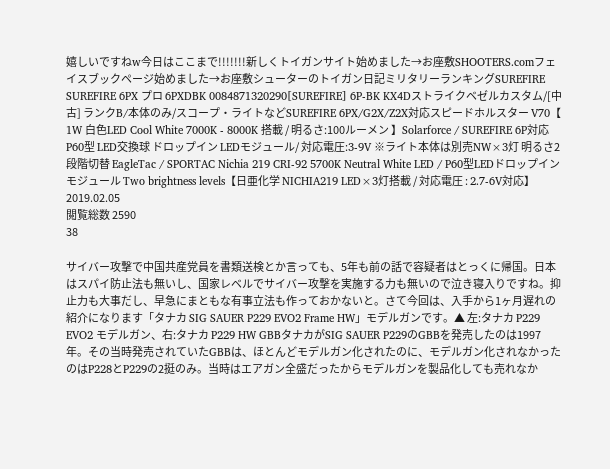嬉しいですねw今日はここまで!!!!!!!新しくトイガンサイト始めました→お座敷SHOOTERS.comフェイスブックページ始めました→お座敷シューターのトイガン日記ミリタリーランキングSUREFIRE SUREFIRE 6PX プロ 6PXDBK 0084871320290[SUREFIRE] 6P-BK KX4Dストライクベゼルカスタム/[中古] ランクB/本体のみ/スコープ・ライトなどSUREFIRE 6PX/G2X/Z2X対応スピードホルスター V70【 1W 白色LED Cool White 7000K - 8000K 搭載 / 明るさ:100ルーメン 】Solarforce / SUREFIRE 6P対応 P60型 LED交換球 ドロップイン LEDモジュール/ 対応電圧:3-9V ※ライト本体は別売NW×3灯 明るさ2段階切替 EagleTac / SPORTAC Nichia 219 CRI-92 5700K Neutral White LED / P60型LEDドロップインモジュール Two brightness levels【日亜化学 NICHIA219 LED×3灯搭載 / 対応電圧 : 2.7-6V対応】
2019.02.05
閲覧総数 2590
38

サイバー攻撃で中国共産党員を書類送検とか言っても、5年も前の話で容疑者はとっくに帰国。日本はスパイ防止法も無いし、国家レベルでサイバー攻撃を実施する力も無いので泣き寝入りですね。抑止力も大事だし、早急にまともな有事立法も作っておかないと。さて今回は、入手から1ヶ月遅れの紹介になります「タナカ SIG SAUER P229 EVO2 Frame HW」モデルガンです。▲ 左:タナカ P229 EVO2 モデルガン、右:タナカ P229 HW GBBタナカがSIG SAUER P229のGBBを発売したのは1997年。その当時発売されていたGBBは、ほとんどモデルガン化されたのに、モデルガン化されなかったのはP228とP229の2挺のみ。当時はエアガン全盛だったからモデルガンを製品化しても売れなか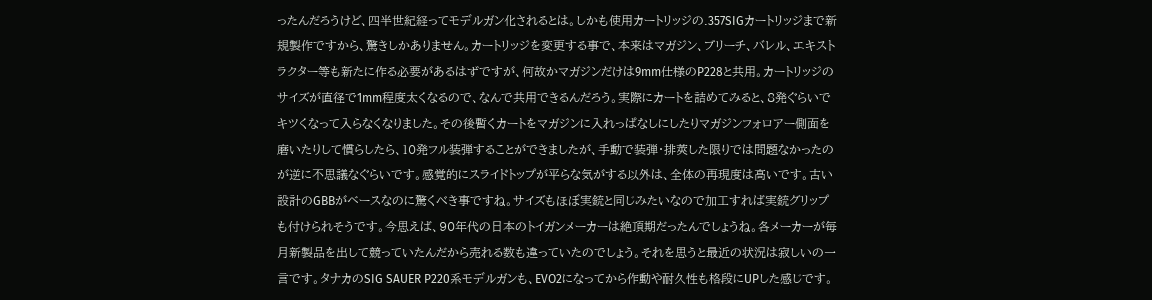ったんだろうけど、四半世紀経ってモデルガン化されるとは。しかも使用カートリッジの.357SIGカートリッジまで新規製作ですから、驚きしかありません。カートリッジを変更する事で、本来はマガジン、ブリーチ、バレル、エキストラクター等も新たに作る必要があるはずですが、何故かマガジンだけは9mm仕様のP228と共用。カートリッジのサイズが直径で1mm程度太くなるので、なんで共用できるんだろう。実際にカートを詰めてみると、8発ぐらいでキツくなって入らなくなりました。その後暫くカートをマガジンに入れっぱなしにしたりマガジンフォロアー側面を磨いたりして慣らしたら、10発フル装弾することができましたが、手動で装弾・排莢した限りでは問題なかったのが逆に不思議なぐらいです。感覚的にスライドトップが平らな気がする以外は、全体の再現度は高いです。古い設計のGBBがベースなのに驚くべき事ですね。サイズもほぼ実銃と同じみたいなので加工すれば実銃グリップも付けられそうです。今思えば、90年代の日本のトイガンメーカーは絶頂期だったんでしょうね。各メーカーが毎月新製品を出して競っていたんだから売れる数も違っていたのでしょう。それを思うと最近の状況は寂しいの一言です。タナカのSIG SAUER P220系モデルガンも、EVO2になってから作動や耐久性も格段にUPした感じです。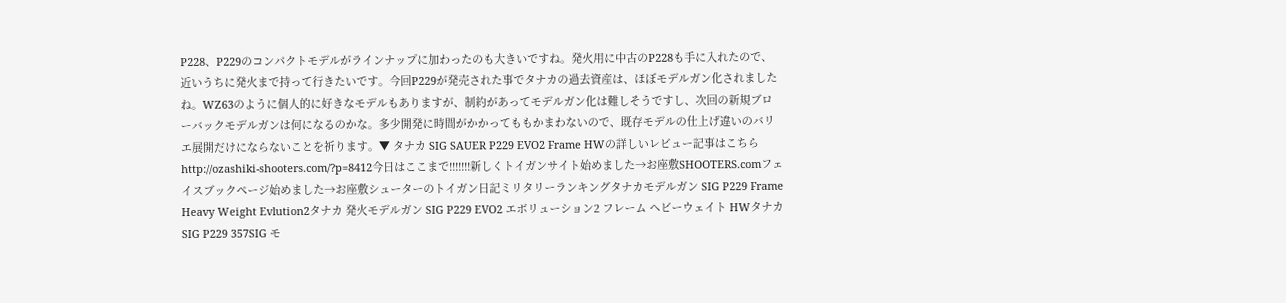P228、P229のコンパクトモデルがラインナップに加わったのも大きいですね。発火用に中古のP228も手に入れたので、近いうちに発火まで持って行きたいです。今回P229が発売された事でタナカの過去資産は、ほぼモデルガン化されましたね。WZ63のように個人的に好きなモデルもありますが、制約があってモデルガン化は難しそうですし、次回の新規ブローバックモデルガンは何になるのかな。多少開発に時間がかかってももかまわないので、既存モデルの仕上げ違いのバリエ展開だけにならないことを祈ります。▼ タナカ SIG SAUER P229 EVO2 Frame HWの詳しいレビュー記事はこちらhttp://ozashiki-shooters.com/?p=8412今日はここまで!!!!!!!新しくトイガンサイト始めました→お座敷SHOOTERS.comフェイスブックページ始めました→お座敷シューターのトイガン日記ミリタリーランキングタナカモデルガン SIG P229 Frame Heavy Weight Evlution2タナカ 発火モデルガン SIG P229 EVO2 エボリューション2 フレーム ヘビーウェイト HWタナカ SIG P229 357SIG モ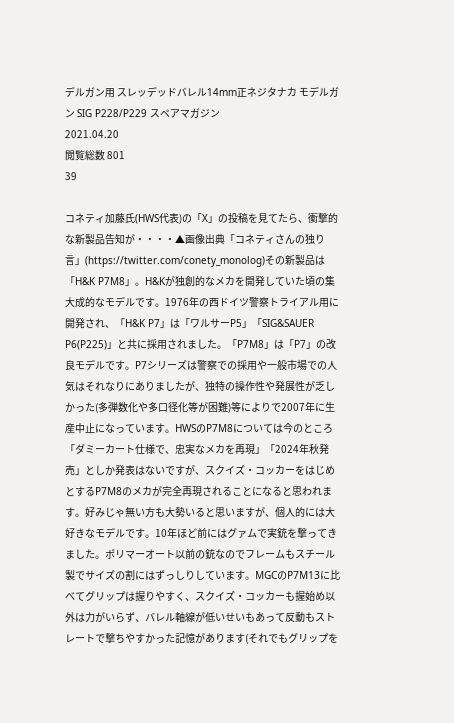デルガン用 スレッデッドバレル14mm正ネジタナカ モデルガン SIG P228/P229 スペアマガジン
2021.04.20
閲覧総数 801
39

コネティ加藤氏(HWS代表)の「X」の投稿を見てたら、衝撃的な新製品告知が・・・・▲画像出典「コネティさんの独り言」(https://twitter.com/conety_monolog)その新製品は「H&K P7M8」。H&Kが独創的なメカを開発していた頃の集大成的なモデルです。1976年の西ドイツ警察トライアル用に開発され、「H&K P7」は「ワルサーP5」「SIG&SAUER P6(P225)」と共に採用されました。「P7M8」は「P7」の改良モデルです。P7シリーズは警察での採用や一般市場での人気はそれなりにありましたが、独特の操作性や発展性が乏しかった(多弾数化や多口径化等が困難)等によりで2007年に生産中止になっています。HWSのP7M8については今のところ「ダミーカート仕様で、忠実なメカを再現」「2024年秋発売」としか発表はないですが、スクイズ・コッカーをはじめとするP7M8のメカが完全再現されることになると思われます。好みじゃ無い方も大勢いると思いますが、個人的には大好きなモデルです。10年ほど前にはグァムで実銃を撃ってきました。ポリマーオート以前の銃なのでフレームもスチール製でサイズの割にはずっしりしています。MGCのP7M13に比べてグリップは握りやすく、スクイズ・コッカーも握始め以外は力がいらず、バレル軸線が低いせいもあって反動もストレートで撃ちやすかった記憶があります(それでもグリップを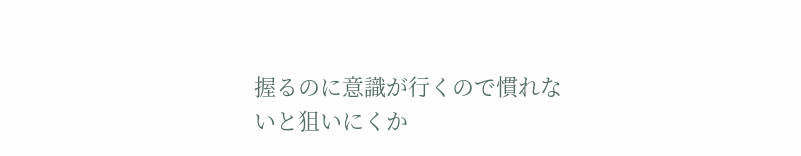握るのに意識が行くので慣れないと狙いにくか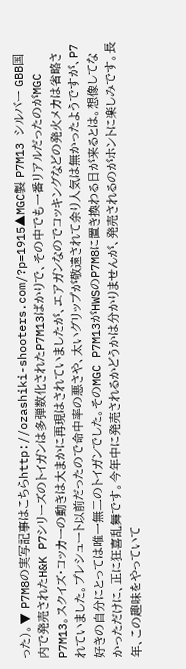った)。▼ P7M8の実写記事はこちらhttp://ozashiki-shooters.com/?p=1915▲MGC製 P7M13 シルバー GBB国内で発売されたH&K P7シリーズのトイガンは多弾数化されたP7M13ばかりで、その中でも一番リアルだったのがMGC P7M13。スクイズ・コッカーの動きは大まかに再現はされていましたが、エアガンなのでコッキングなどの発火メカは省略されていました。プレシュート以前だったので命中率の悪さや、太いグリップが敬遠されて余り人気は無かったようですが、P7好きの自分にとっては唯一無二のトイガンでした。そのMGC P7M13がHWSのP7M8に置き換わる日が来るとは。想像してなかっただけに、正に狂喜乱舞です。今年中に発売されるかどうかは分かりませんが、発売されるのがホントに楽しみです。長年、この趣味をやっていて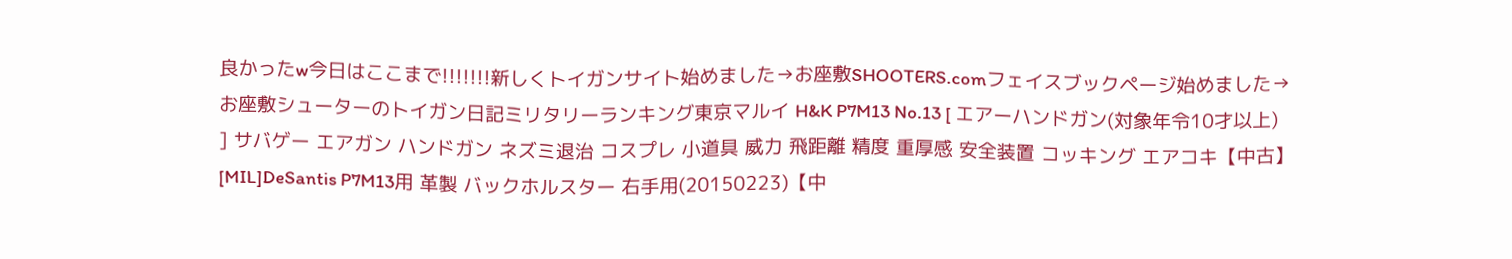良かったw今日はここまで!!!!!!!新しくトイガンサイト始めました→お座敷SHOOTERS.comフェイスブックページ始めました→お座敷シューターのトイガン日記ミリタリーランキング東京マルイ H&K P7M13 No.13 [ エアーハンドガン(対象年令10才以上) ] サバゲー エアガン ハンドガン ネズミ退治 コスプレ 小道具 威力 飛距離 精度 重厚感 安全装置 コッキング エアコキ【中古】[MIL]DeSantis P7M13用 革製 バックホルスター 右手用(20150223)【中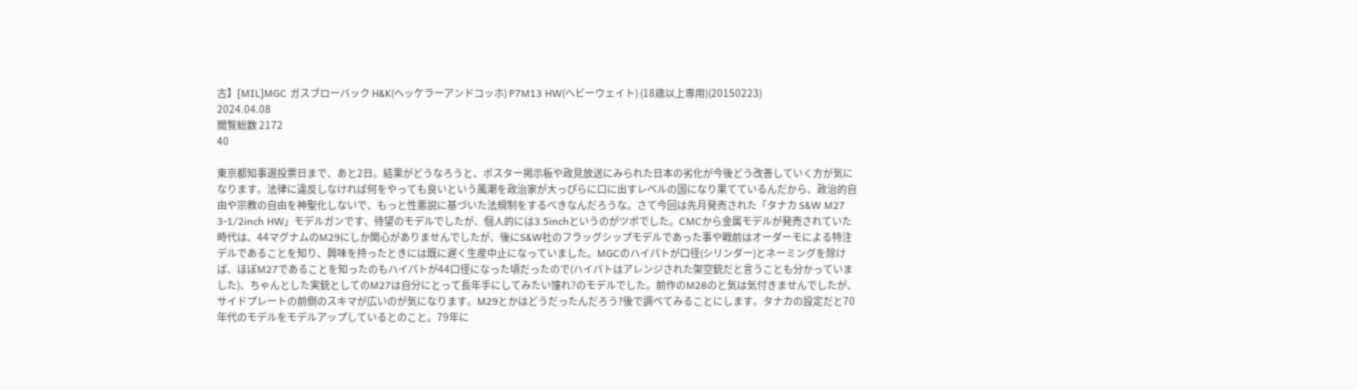古】[MIL]MGC ガスブローバック H&K(ヘッケラーアンドコッホ) P7M13 HW(ヘビーウェイト) (18歳以上専用)(20150223)
2024.04.08
閲覧総数 2172
40

東京都知事選投票日まで、あと2日。結果がどうなろうと、ポスター掲示板や政見放送にみられた日本の劣化が今後どう改善していく方が気になります。法律に違反しなければ何をやっても良いという風潮を政治家が大っぴらに口に出すレベルの国になり果てているんだから、政治的自由や宗教の自由を神聖化しないで、もっと性悪説に基づいた法規制をするべきなんだろうな。さて今回は先月発売された「タナカ S&W M27 3-1/2inch HW」モデルガンです、待望のモデルでしたが、個人的には3.5inchというのがツボでした。CMCから金属モデルが発売されていた時代は、44マグナムのM29にしか関心がありませんでしたが、後にS&W社のフラッグシップモデルであった事や戦前はオーダーモによる特注デルであることを知り、興味を持ったときには既に遅く生産中止になっていました。MGCのハイパトが口径(シリンダー)とネーミングを除けば、ほぼM27であることを知ったのもハイパトが44口径になった頃だったので(ハイパトはアレンジされた架空銃だと言うことも分かっていました)、ちゃんとした実銃としてのM27は自分にとって長年手にしてみたい憧れ?のモデルでした。前作のM28のと気は気付きませんでしたが、サイドプレートの前側のスキマが広いのが気になります。M29とかはどうだったんだろう?後で調べてみることにします。タナカの設定だと70年代のモデルをモデルアップしているとのこと。79年に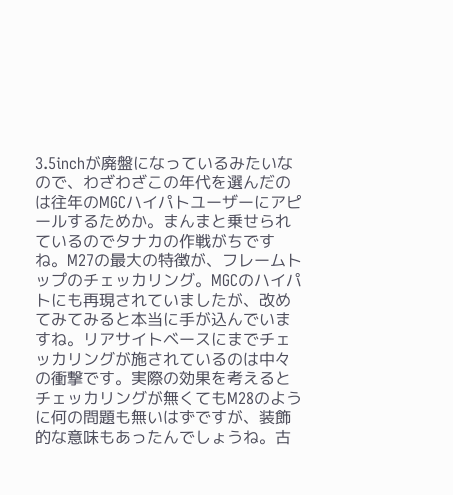3.5inchが廃盤になっているみたいなので、わざわざこの年代を選んだのは往年のMGCハイパトユーザーにアピールするためか。まんまと乗せられているのでタナカの作戦がちですね。M27の最大の特徴が、フレームトップのチェッカリング。MGCのハイパトにも再現されていましたが、改めてみてみると本当に手が込んでいますね。リアサイトベースにまでチェッカリングが施されているのは中々の衝撃です。実際の効果を考えるとチェッカリングが無くてもM28のように何の問題も無いはずですが、装飾的な意味もあったんでしょうね。古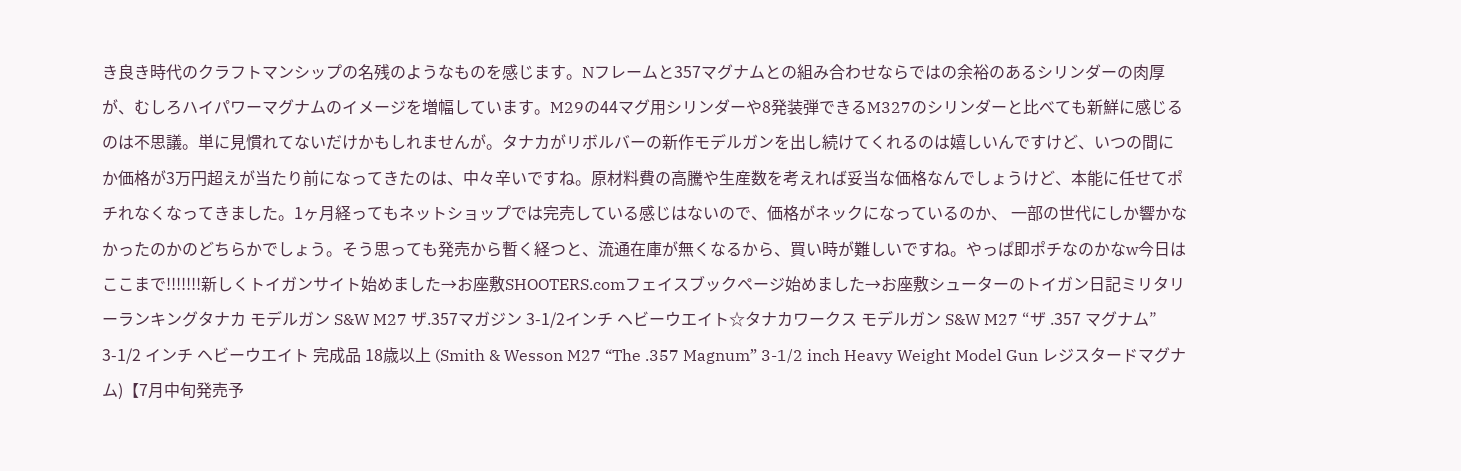き良き時代のクラフトマンシップの名残のようなものを感じます。Nフレームと357マグナムとの組み合わせならではの余裕のあるシリンダーの肉厚が、むしろハイパワーマグナムのイメージを増幅しています。M29の44マグ用シリンダーや8発装弾できるM327のシリンダーと比べても新鮮に感じるのは不思議。単に見慣れてないだけかもしれませんが。タナカがリボルバーの新作モデルガンを出し続けてくれるのは嬉しいんですけど、いつの間にか価格が3万円超えが当たり前になってきたのは、中々辛いですね。原材料費の高騰や生産数を考えれば妥当な価格なんでしょうけど、本能に任せてポチれなくなってきました。1ヶ月経ってもネットショップでは完売している感じはないので、価格がネックになっているのか、 一部の世代にしか響かなかったのかのどちらかでしょう。そう思っても発売から暫く経つと、流通在庫が無くなるから、買い時が難しいですね。やっぱ即ポチなのかなw今日はここまで!!!!!!!新しくトイガンサイト始めました→お座敷SHOOTERS.comフェイスブックページ始めました→お座敷シューターのトイガン日記ミリタリーランキングタナカ モデルガン S&W M27 ザ.357マガジン 3-1/2インチ ヘビーウエイト☆タナカワークス モデルガン S&W M27 “ザ .357 マグナム” 3-1/2 インチ ヘビーウエイト 完成品 18歳以上 (Smith & Wesson M27 “The .357 Magnum” 3-1/2 inch Heavy Weight Model Gun レジスタードマグナム)【7月中旬発売予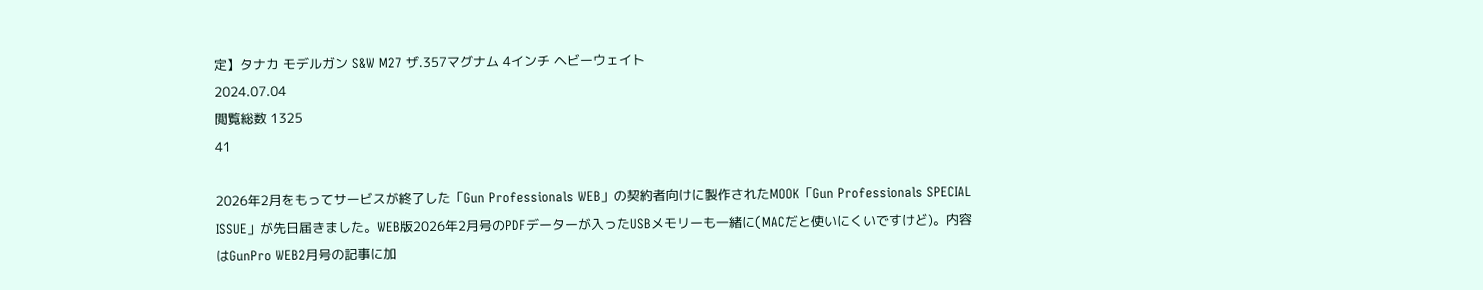定】タナカ モデルガン S&W M27 ザ.357マグナム 4インチ ヘビーウェイト
2024.07.04
閲覧総数 1325
41

2026年2月をもってサービスが終了した「Gun Professionals WEB」の契約者向けに製作されたMOOK「Gun Professionals SPECIAL ISSUE」が先日届きました。WEB版2026年2月号のPDFデーターが入ったUSBメモリーも一緒に(MACだと使いにくいですけど)。内容はGunPro WEB2月号の記事に加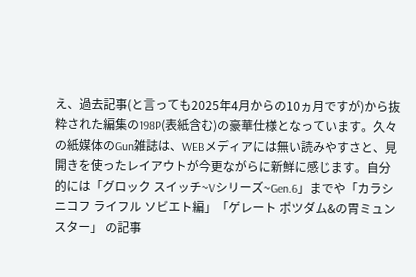え、過去記事(と言っても2025年4月からの10ヵ月ですが)から抜粋された編集の198P(表紙含む)の豪華仕様となっています。久々の紙媒体のGun雑誌は、WEBメディアには無い読みやすさと、見開きを使ったレイアウトが今更ながらに新鮮に感じます。自分的には「グロック スイッチ~Vシリーズ~Gen.6」までや「カラシニコフ ライフル ソビエト編」「ゲレート ポツダム&の胃ミュンスター」 の記事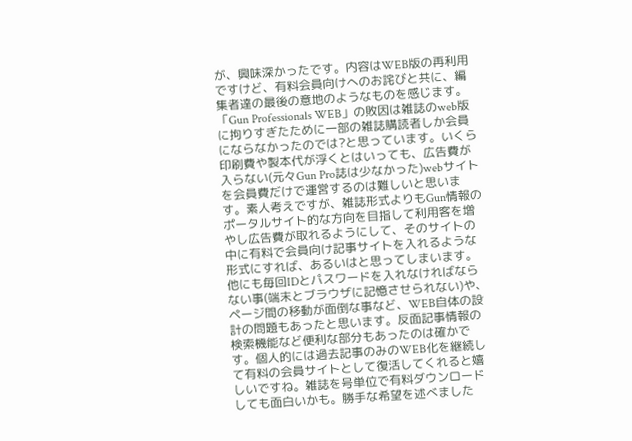が、興味深かったです。内容はWEB版の再利用ですけど、有料会員向けへのお詫びと共に、編集者達の最後の意地のようなものを感じます。「Gun Professionals WEB」の敗因は雑誌のweb版に拘りすぎたために一部の雑誌購読者しか会員にならなかったのでは?と思っています。いくら印刷費や製本代が浮くとはいっても、広告費が入らない(元々Gun Pro誌は少なかった)webサイトを会員費だけで運営するのは難しいと思います。素人考えですが、雑誌形式よりもGun情報のポータルサイト的な方向を目指して利用客を増やし広告費が取れるようにして、そのサイトの中に有料で会員向け記事サイトを入れるような形式にすれば、あるいはと思ってしまいます。他にも毎回IDとパスワードを入れなければならない事(端末とブラウザに記憶させられない)や、ページ間の移動が面倒な事など、WEB自体の設計の問題もあったと思います。反面記事情報の検索機能など便利な部分もあったのは確かです。個人的には過去記事のみのWEB化を継続して有料の会員サイトとして復活してくれると嬉しいですね。雑誌を号単位で有料ダウンロードしても面白いかも。勝手な希望を述べました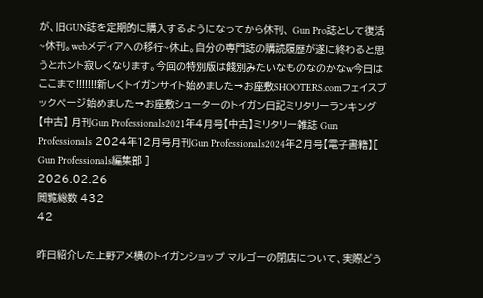が、旧GUN誌を定期的に購入するようになってから休刊、 Gun Pro誌として復活~休刊。webメディアへの移行~休止。自分の専門誌の購読履歴が遂に終わると思うとホント寂しくなります。今回の特別版は餞別みたいなものなのかなw今日はここまで!!!!!!!新しくトイガンサイト始めました→お座敷SHOOTERS.comフェイスブックページ始めました→お座敷シューターのトイガン日記ミリタリーランキング【中古】 月刊Gun Professionals2021年4月号【中古】ミリタリー雑誌 Gun Professionals 2024年12月号月刊Gun Professionals2024年2月号【電子書籍】[ Gun Professionals編集部 ]
2026.02.26
閲覧総数 432
42

昨日紹介した上野アメ横のトイガンショップ マルゴーの閉店について、実際どう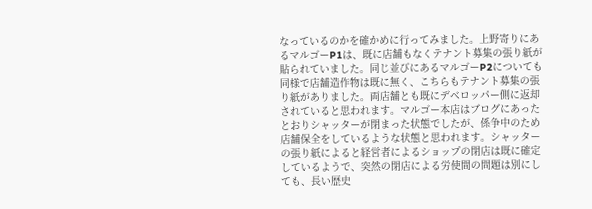なっているのかを確かめに行ってみました。上野寄りにあるマルゴーP1は、既に店舗もなくテナント募集の張り紙が貼られていました。同じ並びにあるマルゴーP2についても同様で店舗造作物は既に無く、こちらもテナント募集の張り紙がありました。両店舗とも既にデベロッパー側に返却されていると思われます。マルゴー本店はブログにあったとおりシャッターが閉まった状態でしたが、係争中のため店舗保全をしているような状態と思われます。シャッターの張り紙によると経営者によるショップの閉店は既に確定しているようで、突然の閉店による労使間の問題は別にしても、長い歴史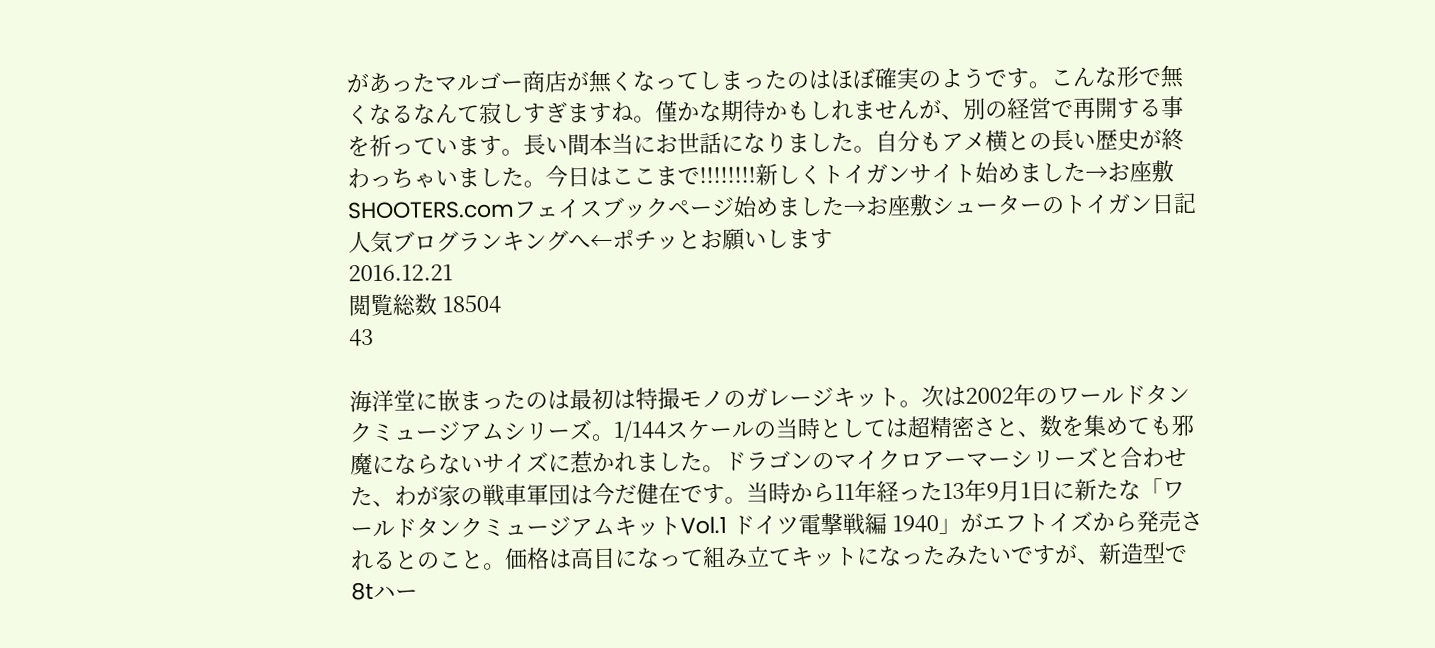があったマルゴー商店が無くなってしまったのはほぼ確実のようです。こんな形で無くなるなんて寂しすぎますね。僅かな期待かもしれませんが、別の経営で再開する事を祈っています。長い間本当にお世話になりました。自分もアメ横との長い歴史が終わっちゃいました。今日はここまで!!!!!!!!新しくトイガンサイト始めました→お座敷SHOOTERS.comフェイスブックページ始めました→お座敷シューターのトイガン日記人気ブログランキングへ←ポチッとお願いします
2016.12.21
閲覧総数 18504
43

海洋堂に嵌まったのは最初は特撮モノのガレージキット。次は2002年のワールドタンクミュージアムシリーズ。1/144スケールの当時としては超精密さと、数を集めても邪魔にならないサイズに惹かれました。ドラゴンのマイクロアーマーシリーズと合わせた、わが家の戦車軍団は今だ健在です。当時から11年経った13年9月1日に新たな「ワールドタンクミュージアムキットVol.1 ドイツ電撃戦編 1940」がエフトイズから発売されるとのこと。価格は高目になって組み立てキットになったみたいですが、新造型で8tハー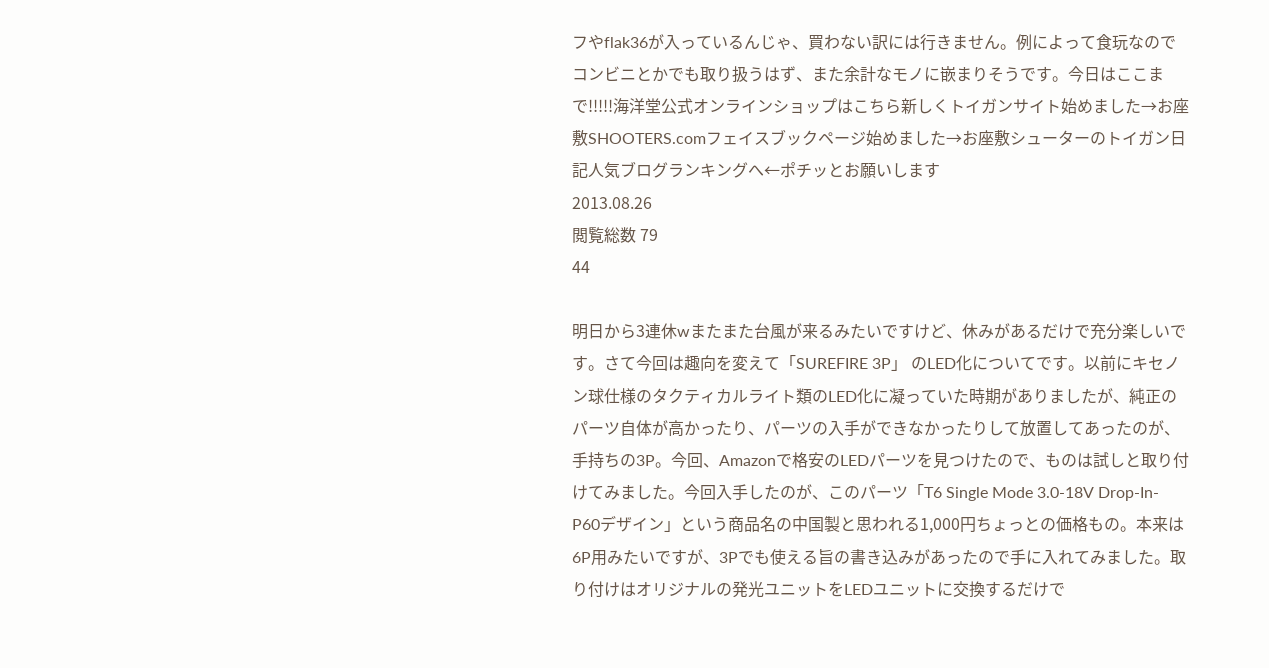フやflak36が入っているんじゃ、買わない訳には行きません。例によって食玩なのでコンビニとかでも取り扱うはず、また余計なモノに嵌まりそうです。今日はここまで!!!!!海洋堂公式オンラインショップはこちら新しくトイガンサイト始めました→お座敷SHOOTERS.comフェイスブックページ始めました→お座敷シューターのトイガン日記人気ブログランキングへ←ポチッとお願いします
2013.08.26
閲覧総数 79
44

明日から3連休wまたまた台風が来るみたいですけど、休みがあるだけで充分楽しいです。さて今回は趣向を変えて「SUREFIRE 3P」 のLED化についてです。以前にキセノン球仕様のタクティカルライト類のLED化に凝っていた時期がありましたが、純正のパーツ自体が高かったり、パーツの入手ができなかったりして放置してあったのが、手持ちの3P。今回、Amazonで格安のLEDパーツを見つけたので、ものは試しと取り付けてみました。今回入手したのが、このパーツ「T6 Single Mode 3.0-18V Drop-In- P60デザイン」という商品名の中国製と思われる1,000円ちょっとの価格もの。本来は6P用みたいですが、3Pでも使える旨の書き込みがあったので手に入れてみました。取り付けはオリジナルの発光ユニットをLEDユニットに交換するだけで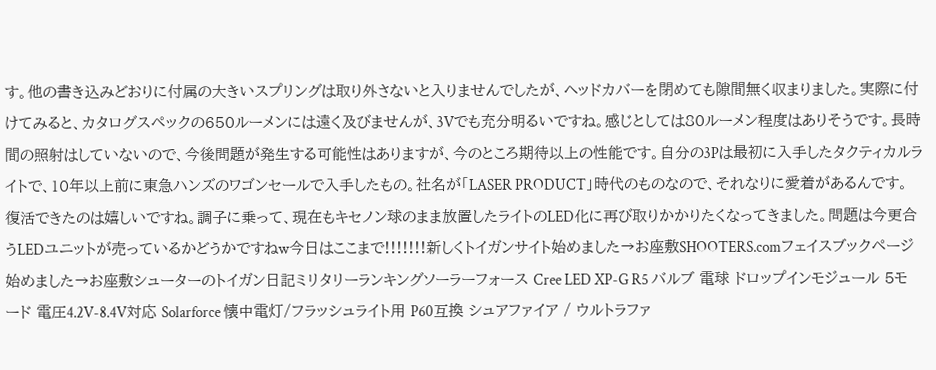す。他の書き込みどおりに付属の大きいスプリングは取り外さないと入りませんでしたが、ヘッドカバーを閉めても隙間無く収まりました。実際に付けてみると、カタログスペックの650ルーメンには遠く及びませんが、3Vでも充分明るいですね。感じとしては80ルーメン程度はありそうです。長時間の照射はしていないので、今後問題が発生する可能性はありますが、今のところ期待以上の性能です。自分の3Pは最初に入手したタクティカルライトで、10年以上前に東急ハンズのワゴンセールで入手したもの。社名が「LASER PRODUCT」時代のものなので、それなりに愛着があるんです。復活できたのは嬉しいですね。調子に乗って、現在もキセノン球のまま放置したライトのLED化に再び取りかかりたくなってきました。問題は今更合うLEDユニットが売っているかどうかですねw今日はここまで!!!!!!!新しくトイガンサイト始めました→お座敷SHOOTERS.comフェイスブックページ始めました→お座敷シューターのトイガン日記ミリタリーランキングソーラーフォース Cree LED XP-G R5 バルブ 電球 ドロップインモジュール 5モード 電圧4.2V-8.4V対応 Solarforce 懐中電灯/フラッシュライト用 P60互換 シュアファイア / ウルトラファ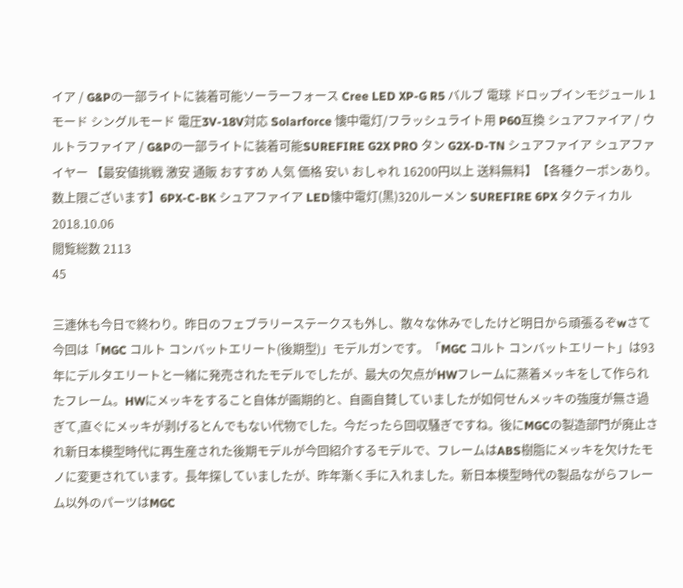イア / G&Pの一部ライトに装着可能ソーラーフォース Cree LED XP-G R5 バルブ 電球 ドロップインモジュール 1モード シングルモード 電圧3V-18V対応 Solarforce 懐中電灯/フラッシュライト用 P60互換 シュアファイア / ウルトラファイア / G&Pの一部ライトに装着可能SUREFIRE G2X PRO タン G2X-D-TN シュアファイア シュアファイヤー 【最安値挑戦 激安 通販 おすすめ 人気 価格 安い おしゃれ 16200円以上 送料無料】【各種クーポンあり。数上限ございます】6PX-C-BK シュアファイア LED懐中電灯(黒)320ルーメン SUREFIRE 6PX タクティカル
2018.10.06
閲覧総数 2113
45

三連休も今日で終わり。昨日のフェブラリーステークスも外し、散々な休みでしたけど明日から頑張るぞwさて今回は「MGC コルト コンバットエリート(後期型)」モデルガンです。「MGC コルト コンバットエリート」は93年にデルタエリートと一緒に発売されたモデルでしたが、最大の欠点がHWフレームに蒸着メッキをして作られたフレーム。HWにメッキをすること自体が画期的と、自画自賛していましたが如何せんメッキの強度が無さ過ぎて,直ぐにメッキが剥げるとんでもない代物でした。今だったら回収騒ぎですね。後にMGCの製造部門が廃止され新日本模型時代に再生産された後期モデルが今回紹介するモデルで、フレームはABS樹脂にメッキを欠けたモノに変更されています。長年探していましたが、昨年漸く手に入れました。新日本模型時代の製品ながらフレーム以外のパーツはMGC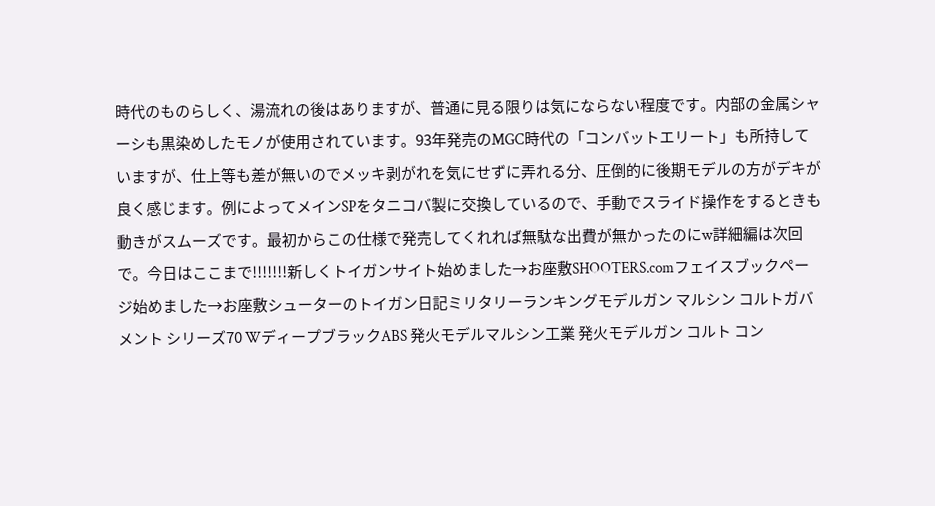時代のものらしく、湯流れの後はありますが、普通に見る限りは気にならない程度です。内部の金属シャーシも黒染めしたモノが使用されています。93年発売のMGC時代の「コンバットエリート」も所持していますが、仕上等も差が無いのでメッキ剥がれを気にせずに弄れる分、圧倒的に後期モデルの方がデキが良く感じます。例によってメインSPをタニコバ製に交換しているので、手動でスライド操作をするときも動きがスムーズです。最初からこの仕様で発売してくれれば無駄な出費が無かったのにw詳細編は次回で。今日はここまで!!!!!!!新しくトイガンサイト始めました→お座敷SHOOTERS.comフェイスブックページ始めました→お座敷シューターのトイガン日記ミリタリーランキングモデルガン マルシン コルトガバメント シリーズ70 WディープブラックABS 発火モデルマルシン工業 発火モデルガン コルト コン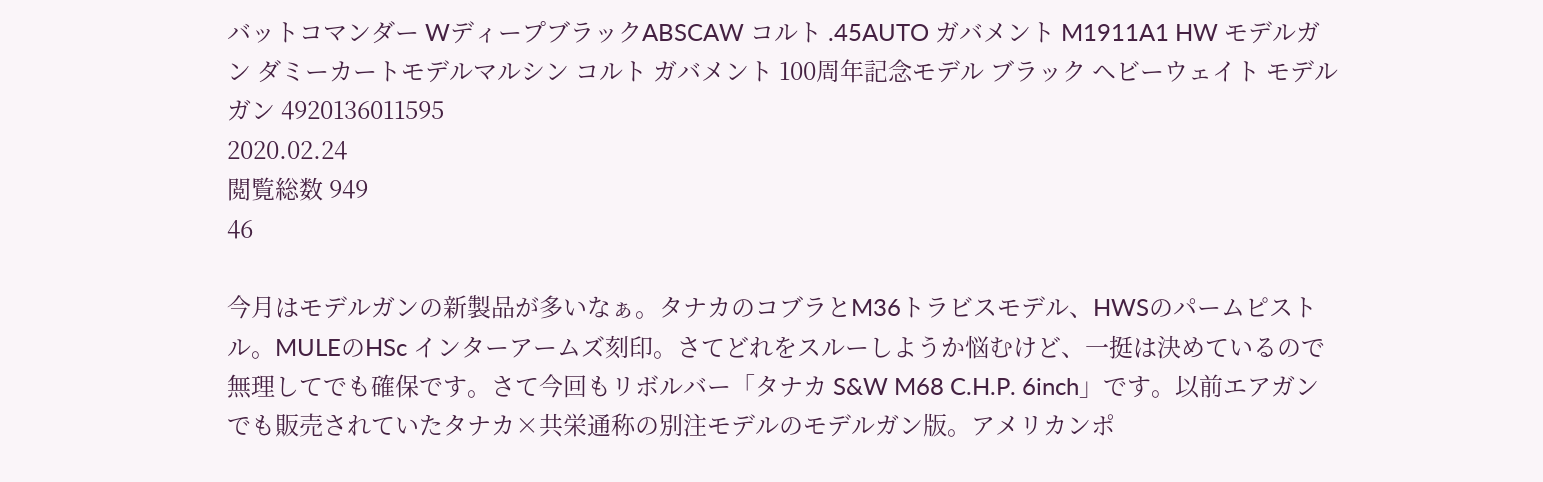バットコマンダー WディープブラックABSCAW コルト .45AUTO ガバメント M1911A1 HW モデルガン ダミーカートモデルマルシン コルト ガバメント 100周年記念モデル ブラック ヘビーウェイト モデルガン 4920136011595
2020.02.24
閲覧総数 949
46

今月はモデルガンの新製品が多いなぁ。タナカのコブラとM36トラビスモデル、HWSのパームピストル。MULEのHSc インターアームズ刻印。さてどれをスルーしようか悩むけど、一挺は決めているので無理してでも確保です。さて今回もリボルバー「タナカ S&W M68 C.H.P. 6inch」です。以前エアガンでも販売されていたタナカ×共栄通称の別注モデルのモデルガン版。アメリカンポ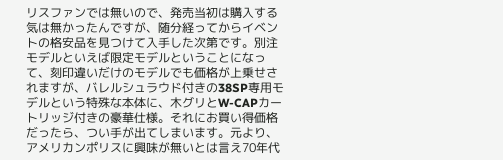リスファンでは無いので、発売当初は購入する気は無かったんですが、随分経ってからイベントの格安品を見つけて入手した次第です。別注モデルといえば限定モデルということになって、刻印違いだけのモデルでも価格が上乗せされますが、バレルシュラウド付きの38SP専用モデルという特殊な本体に、木グリとW-CAPカートリッジ付きの豪華仕様。それにお買い得価格だったら、つい手が出てしまいます。元より、アメリカンポリスに興味が無いとは言え70年代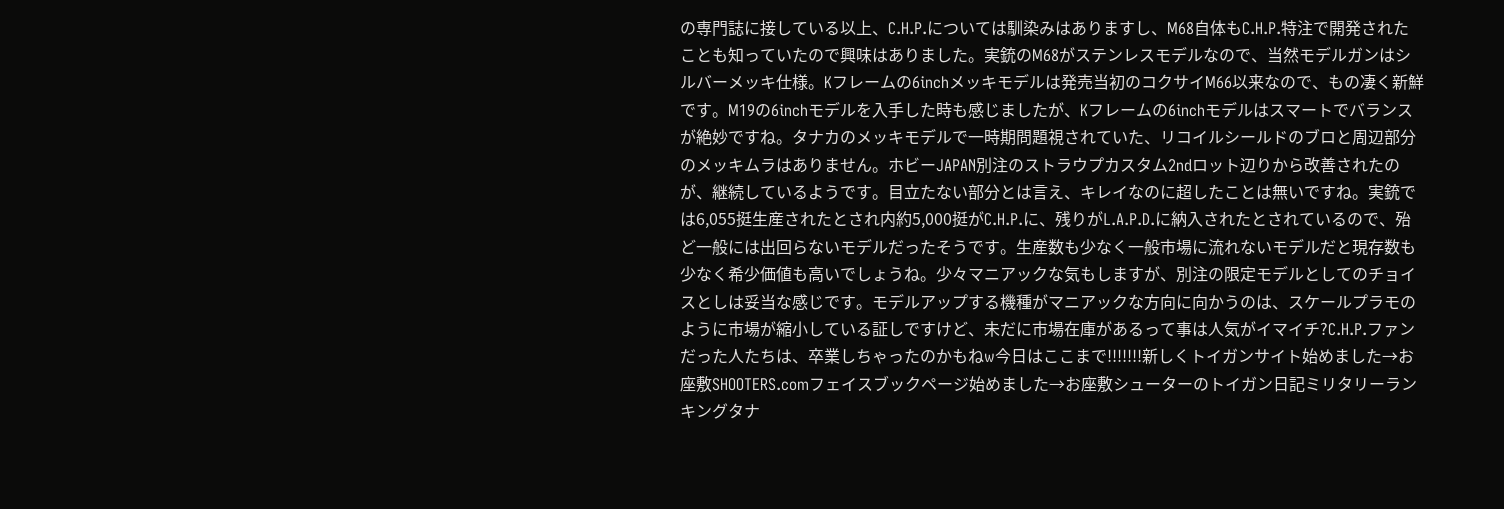の専門誌に接している以上、C.H.P.については馴染みはありますし、M68自体もC.H.P.特注で開発されたことも知っていたので興味はありました。実銃のM68がステンレスモデルなので、当然モデルガンはシルバーメッキ仕様。Kフレームの6inchメッキモデルは発売当初のコクサイM66以来なので、もの凄く新鮮です。M19の6inchモデルを入手した時も感じましたが、Kフレームの6inchモデルはスマートでバランスが絶妙ですね。タナカのメッキモデルで一時期問題視されていた、リコイルシールドのブロと周辺部分のメッキムラはありません。ホビーJAPAN別注のストラウプカスタム2ndロット辺りから改善されたのが、継続しているようです。目立たない部分とは言え、キレイなのに超したことは無いですね。実銃では6,055挺生産されたとされ内約5,000挺がC.H.P.に、残りがL.A.P.D.に納入されたとされているので、殆ど一般には出回らないモデルだったそうです。生産数も少なく一般市場に流れないモデルだと現存数も少なく希少価値も高いでしょうね。少々マニアックな気もしますが、別注の限定モデルとしてのチョイスとしは妥当な感じです。モデルアップする機種がマニアックな方向に向かうのは、スケールプラモのように市場が縮小している証しですけど、未だに市場在庫があるって事は人気がイマイチ?C.H.P.ファンだった人たちは、卒業しちゃったのかもねw今日はここまで!!!!!!!新しくトイガンサイト始めました→お座敷SHOOTERS.comフェイスブックページ始めました→お座敷シューターのトイガン日記ミリタリーランキングタナ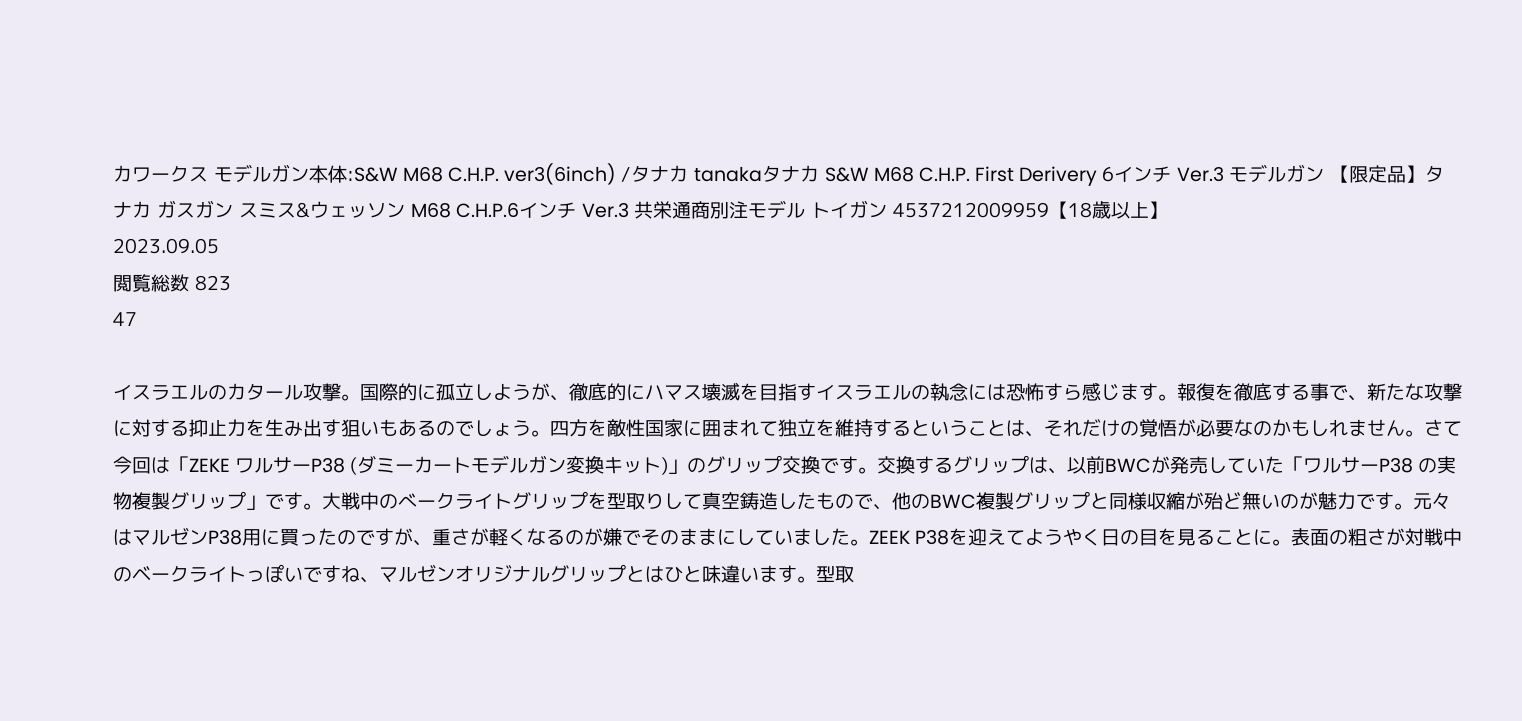カワークス モデルガン本体:S&W M68 C.H.P. ver3(6inch) /タナカ tanakaタナカ S&W M68 C.H.P. First Derivery 6インチ Ver.3 モデルガン 【限定品】タナカ ガスガン スミス&ウェッソン M68 C.H.P.6インチ Ver.3 共栄通商別注モデル トイガン 4537212009959【18歳以上】
2023.09.05
閲覧総数 823
47

イスラエルのカタール攻撃。国際的に孤立しようが、徹底的にハマス壊滅を目指すイスラエルの執念には恐怖すら感じます。報復を徹底する事で、新たな攻撃に対する抑止力を生み出す狙いもあるのでしょう。四方を敵性国家に囲まれて独立を維持するということは、それだけの覚悟が必要なのかもしれません。さて今回は「ZEKE ワルサーP38 (ダミーカートモデルガン変換キット)」のグリップ交換です。交換するグリップは、以前BWCが発売していた「ワルサーP38 の実物複製グリップ」です。大戦中のべークライトグリップを型取りして真空鋳造したもので、他のBWC複製グリップと同様収縮が殆ど無いのが魅力です。元々はマルゼンP38用に買ったのですが、重さが軽くなるのが嫌でそのままにしていました。ZEEK P38を迎えてようやく日の目を見ることに。表面の粗さが対戦中のベークライトっぽいですね、マルゼンオリジナルグリップとはひと味違います。型取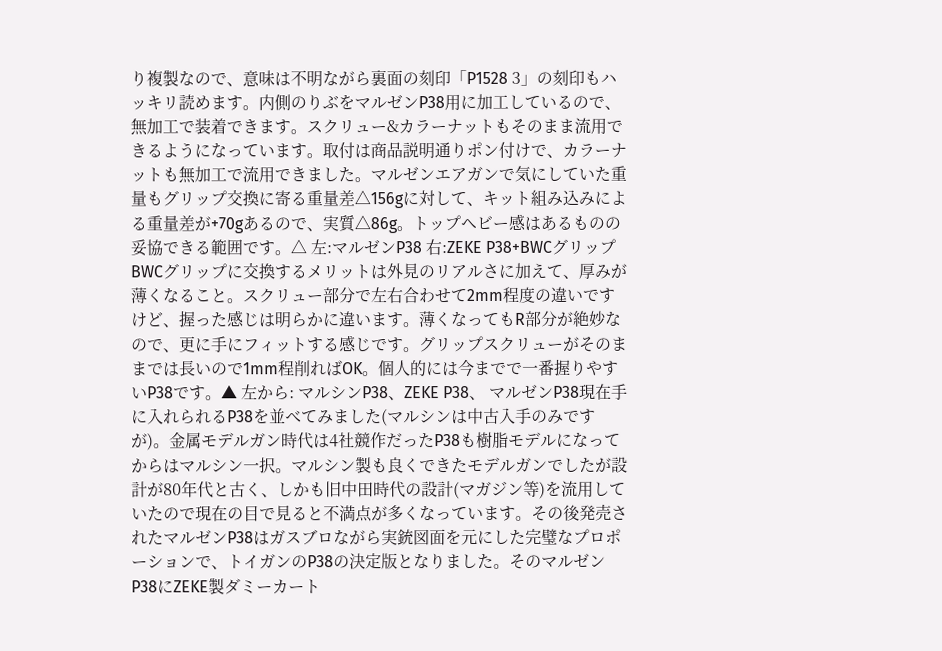り複製なので、意味は不明ながら裏面の刻印「P1528 3」の刻印もハッキリ読めます。内側のりぶをマルゼンP38用に加工しているので、無加工で装着できます。スクリュー&カラーナットもそのまま流用できるようになっています。取付は商品説明通りポン付けで、カラーナットも無加工で流用できました。マルゼンエアガンで気にしていた重量もグリップ交換に寄る重量差△156gに対して、キット組み込みによる重量差が+70gあるので、実質△86g。トップヘビー感はあるものの妥協できる範囲です。△ 左:マルゼンP38 右:ZEKE P38+BWCグリップBWCグリップに交換するメリットは外見のリアルさに加えて、厚みが薄くなること。スクリュー部分で左右合わせて2mm程度の違いですけど、握った感じは明らかに違います。薄くなってもR部分が絶妙なので、更に手にフィットする感じです。グリップスクリューがそのままでは長いので1mm程削ればOK。個人的には今までで一番握りやすいP38です。▲ 左から: マルシンP38、ZEKE P38、 マルゼンP38現在手に入れられるP38を並べてみました(マルシンは中古入手のみですが)。金属モデルガン時代は4社競作だったP38も樹脂モデルになってからはマルシン一択。マルシン製も良くできたモデルガンでしたが設計が80年代と古く、しかも旧中田時代の設計(マガジン等)を流用していたので現在の目で見ると不満点が多くなっています。その後発売されたマルゼンP38はガスブロながら実銃図面を元にした完璧なプロポーションで、トイガンのP38の決定版となりました。そのマルゼンP38にZEKE製ダミーカート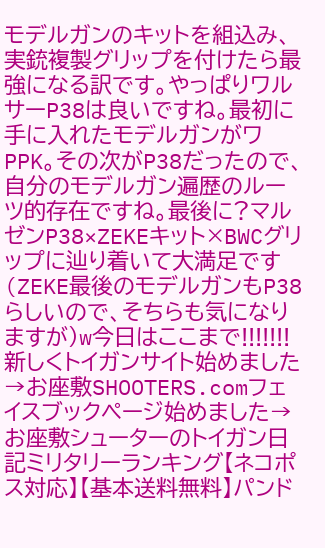モデルガンのキットを組込み、実銃複製グリップを付けたら最強になる訳です。やっぱりワルサーP38は良いですね。最初に手に入れたモデルガンがワPPK。その次がP38だったので、自分のモデルガン遍歴のルーツ的存在ですね。最後に?マルゼンP38×ZEKEキット×BWCグリップに辿り着いて大満足です(ZEKE最後のモデルガンもP38らしいので、そちらも気になりますが)w今日はここまで!!!!!!!新しくトイガンサイト始めました→お座敷SHOOTERS.comフェイスブックページ始めました→お座敷シューターのトイガン日記ミリタリーランキング【ネコポス対応】【基本送料無料】パンド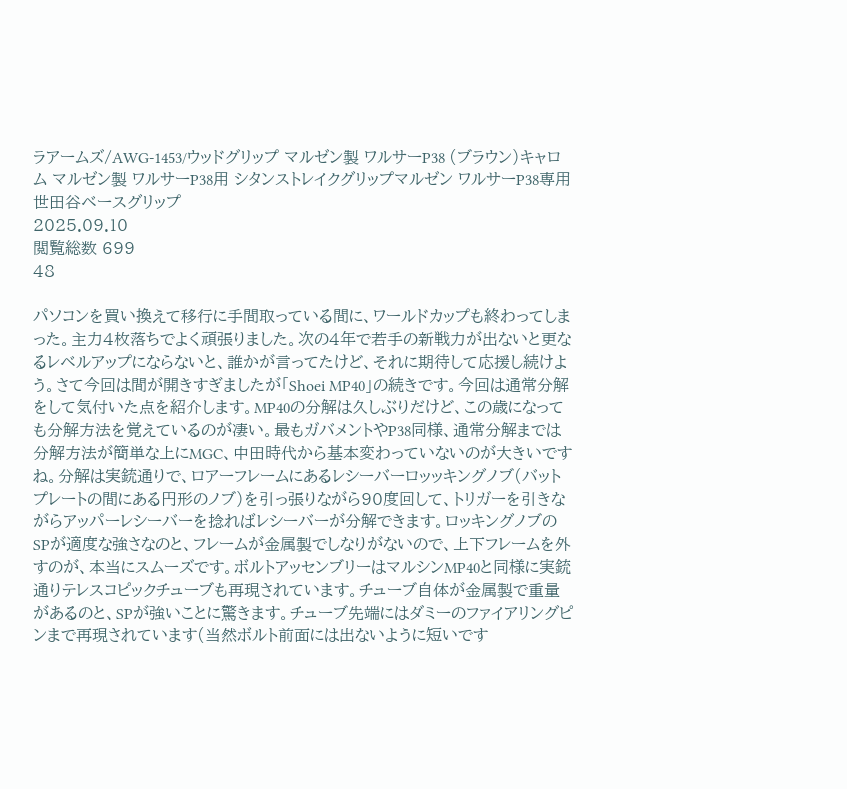ラアームズ/AWG-1453/ウッドグリップ マルゼン製 ワルサーP38 (ブラウン)キャロム マルゼン製 ワルサーP38用 シタンストレイクグリップマルゼン ワルサーP38専用 世田谷ベースグリップ
2025.09.10
閲覧総数 699
48

パソコンを買い換えて移行に手間取っている間に、ワールドカップも終わってしまった。主力4枚落ちでよく頑張りました。次の4年で若手の新戦力が出ないと更なるレベルアップにならないと、誰かが言ってたけど、それに期待して応援し続けよう。さて今回は間が開きすぎましたが「Shoei MP40」の続きです。今回は通常分解をして気付いた点を紹介します。MP40の分解は久しぶりだけど、この歳になっても分解方法を覚えているのが凄い。最もガバメントやP38同様、通常分解までは分解方法が簡単な上にMGC、中田時代から基本変わっていないのが大きいですね。分解は実銃通りで、ロアーフレームにあるレシーバーロッッキングノブ(バットプレートの間にある円形のノブ)を引っ張りながら90度回して、トリガーを引きながらアッパーレシーバーを捻ればレシーバーが分解できます。ロッキングノブのSPが適度な強さなのと、フレームが金属製でしなりがないので、上下フレームを外すのが、本当にスムーズです。ボルトアッセンブリーはマルシンMP40と同様に実銃通りテレスコピックチューブも再現されています。チューブ自体が金属製で重量があるのと、SPが強いことに驚きます。チューブ先端にはダミーのファイアリングピンまで再現されています(当然ボルト前面には出ないように短いです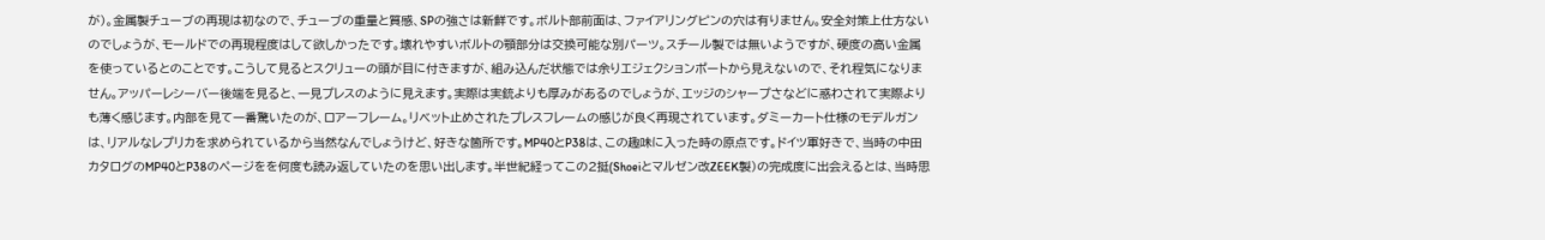が)。金属製チューブの再現は初なので、チューブの重量と質感、SPの強さは新鮮です。ボルト部前面は、ファイアリングピンの穴は有りません。安全対策上仕方ないのでしょうが、モールドでの再現程度はして欲しかったです。壊れやすいボルトの顎部分は交換可能な別パーツ。スチール製では無いようですが、硬度の高い金属を使っているとのことです。こうして見るとスクリューの頭が目に付きますが、組み込んだ状態では余りエジェクションポートから見えないので、それ程気になりません。アッパーレシーバー後端を見ると、一見プレスのように見えます。実際は実銃よりも厚みがあるのでしょうが、エッジのシャープさなどに惑わされて実際よりも薄く感じます。内部を見て一番驚いたのが、ロアーフレーム。リベット止めされたプレスフレームの感じが良く再現されています。ダミーカート仕様のモデルガンは、リアルなレプリカを求められているから当然なんでしょうけど、好きな箇所です。MP40とP38は、この趣味に入った時の原点です。ドイツ軍好きで、当時の中田カタログのMP40とP38のページをを何度も読み返していたのを思い出します。半世紀経ってこの2挺(Shoeiとマルゼン改ZEEK製)の完成度に出会えるとは、当時思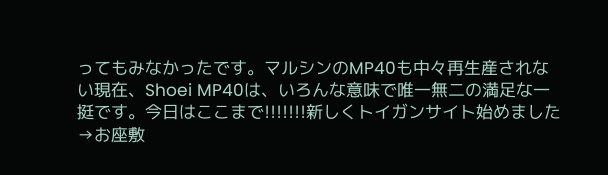ってもみなかったです。マルシンのMP40も中々再生産されない現在、Shoei MP40は、いろんな意味で唯一無二の満足な一挺です。今日はここまで!!!!!!!新しくトイガンサイト始めました→お座敷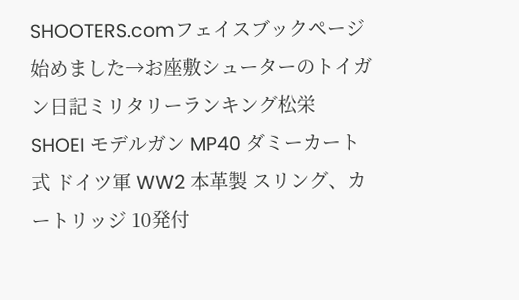SHOOTERS.comフェイスブックページ始めました→お座敷シューターのトイガン日記ミリタリーランキング松栄 SHOEI モデルガン MP40 ダミーカート式 ドイツ軍 WW2 本革製 スリング、カートリッジ 10発付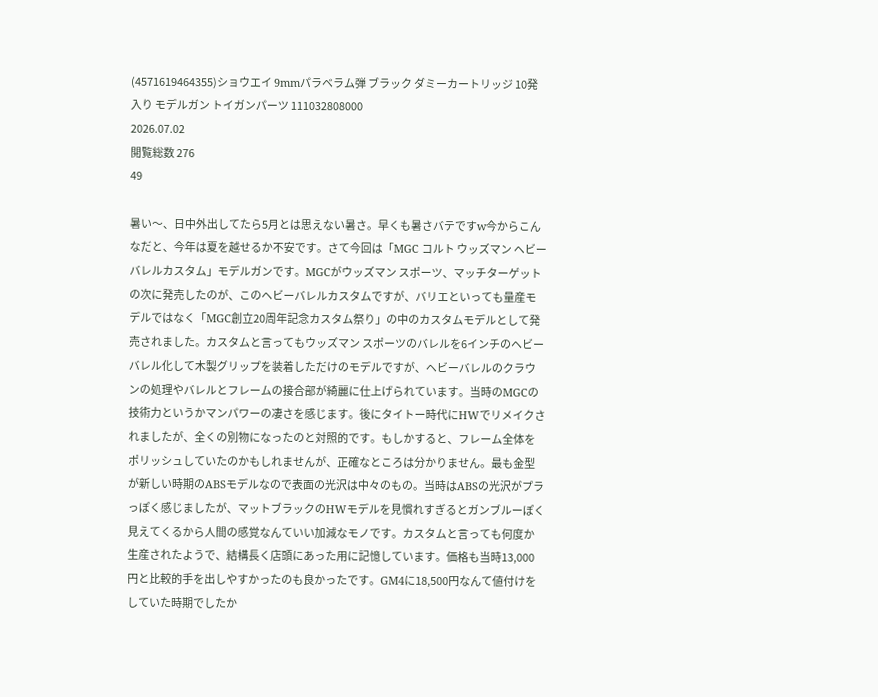(4571619464355)ショウエイ 9mmパラベラム弾 ブラック ダミーカートリッジ 10発入り モデルガン トイガンパーツ 111032808000
2026.07.02
閲覧総数 276
49

暑い〜、日中外出してたら5月とは思えない暑さ。早くも暑さバテですw今からこんなだと、今年は夏を越せるか不安です。さて今回は「MGC コルト ウッズマン ヘビーバレルカスタム」モデルガンです。MGCがウッズマン スポーツ、マッチターゲットの次に発売したのが、このヘビーバレルカスタムですが、バリエといっても量産モデルではなく「MGC創立20周年記念カスタム祭り」の中のカスタムモデルとして発売されました。カスタムと言ってもウッズマン スポーツのバレルを6インチのヘビーバレル化して木製グリップを装着しただけのモデルですが、ヘビーバレルのクラウンの処理やバレルとフレームの接合部が綺麗に仕上げられています。当時のMGCの技術力というかマンパワーの凄さを感じます。後にタイトー時代にHWでリメイクされましたが、全くの別物になったのと対照的です。もしかすると、フレーム全体をポリッシュしていたのかもしれませんが、正確なところは分かりません。最も金型が新しい時期のABSモデルなので表面の光沢は中々のもの。当時はABSの光沢がプラっぽく感じましたが、マットブラックのHWモデルを見慣れすぎるとガンブルーぽく見えてくるから人間の感覚なんていい加減なモノです。カスタムと言っても何度か生産されたようで、結構長く店頭にあった用に記憶しています。価格も当時13,000円と比較的手を出しやすかったのも良かったです。GM4に18,500円なんて値付けをしていた時期でしたか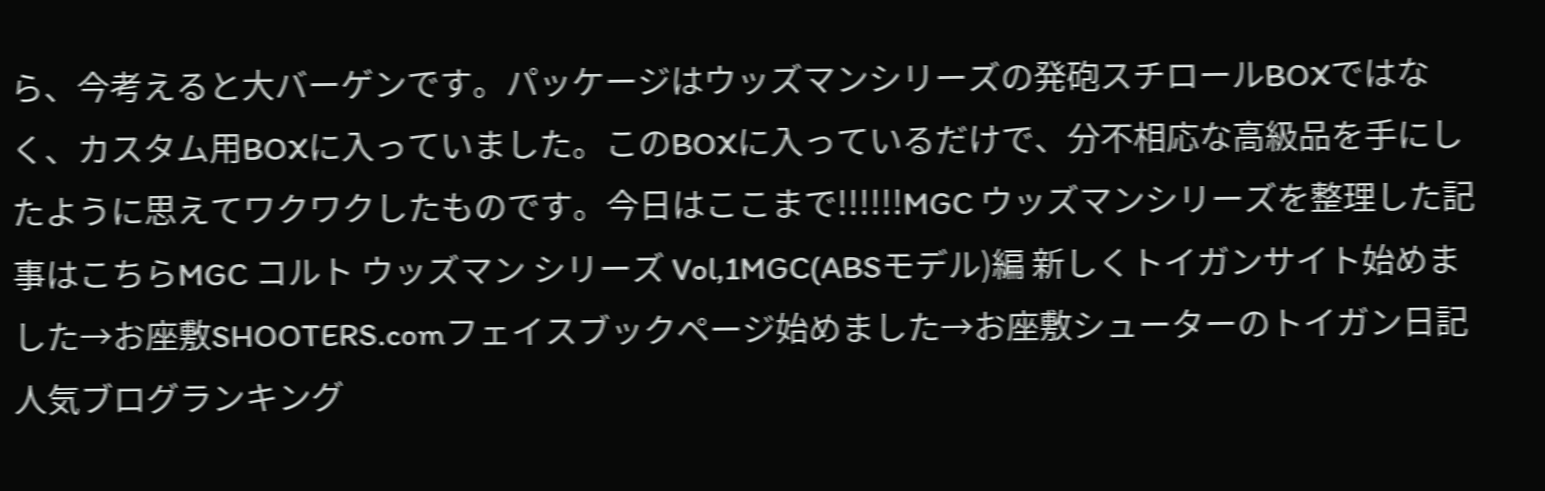ら、今考えると大バーゲンです。パッケージはウッズマンシリーズの発砲スチロールBOXではなく、カスタム用BOXに入っていました。このBOXに入っているだけで、分不相応な高級品を手にしたように思えてワクワクしたものです。今日はここまで!!!!!!MGC ウッズマンシリーズを整理した記事はこちらMGC コルト ウッズマン シリーズ Vol,1MGC(ABSモデル)編 新しくトイガンサイト始めました→お座敷SHOOTERS.comフェイスブックページ始めました→お座敷シューターのトイガン日記人気ブログランキング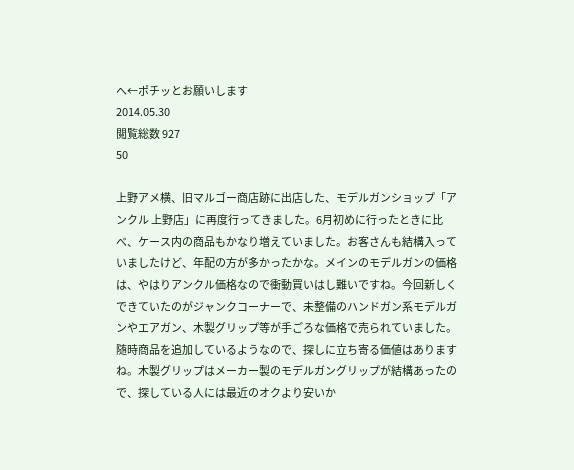へ←ポチッとお願いします
2014.05.30
閲覧総数 927
50

上野アメ横、旧マルゴー商店跡に出店した、モデルガンショップ「アンクル 上野店」に再度行ってきました。6月初めに行ったときに比べ、ケース内の商品もかなり増えていました。お客さんも結構入っていましたけど、年配の方が多かったかな。メインのモデルガンの価格は、やはりアンクル価格なので衝動買いはし難いですね。今回新しくできていたのがジャンクコーナーで、未整備のハンドガン系モデルガンやエアガン、木製グリップ等が手ごろな価格で売られていました。随時商品を追加しているようなので、探しに立ち寄る価値はありますね。木製グリップはメーカー製のモデルガングリップが結構あったので、探している人には最近のオクより安いか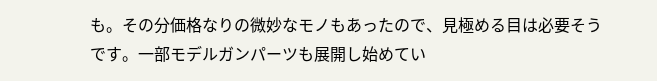も。その分価格なりの微妙なモノもあったので、見極める目は必要そうです。一部モデルガンパーツも展開し始めてい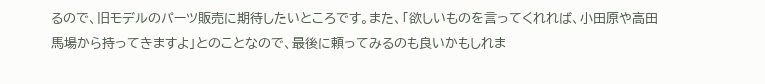るので、旧モデルのパーツ販売に期待したいところです。また、「欲しいものを言ってくれれば、小田原や高田馬場から持ってきますよ」とのことなので、最後に頼ってみるのも良いかもしれま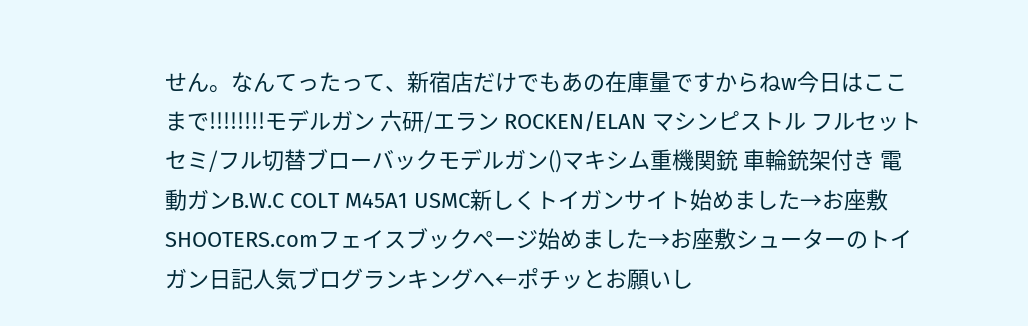せん。なんてったって、新宿店だけでもあの在庫量ですからねw今日はここまで!!!!!!!!モデルガン 六研/エラン ROCKEN/ELAN マシンピストル フルセット セミ/フル切替ブローバックモデルガン()マキシム重機関銃 車輪銃架付き 電動ガンB.W.C COLT M45A1 USMC新しくトイガンサイト始めました→お座敷SHOOTERS.comフェイスブックページ始めました→お座敷シューターのトイガン日記人気ブログランキングへ←ポチッとお願いし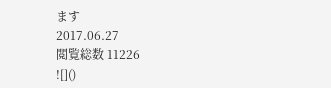ます
2017.06.27
閲覧総数 11226
![]()